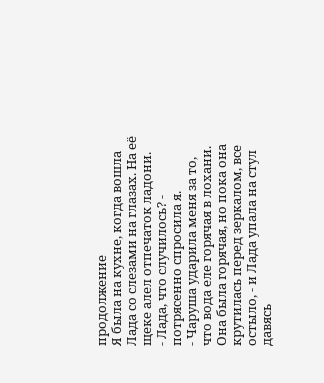продолжение
Я была на кухне, когда вошла Лада со слезами на глазах. На её щеке алел отпечаток ладони.
- Лада, что случилось? - потрясенно спросила я.
- Чаруша ударила меня за то, что вода еле горячая в лохани. Она была горячая, но пока она крутилась перед зеркалом, все остыло, - и Лада упала на стул давясь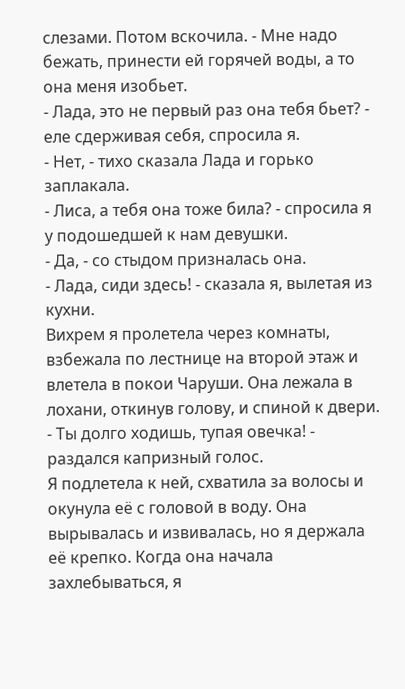слезами. Потом вскочила. - Мне надо бежать, принести ей горячей воды, а то она меня изобьет.
- Лада, это не первый раз она тебя бьет? - еле сдерживая себя, спросила я.
- Нет, - тихо сказала Лада и горько заплакала.
- Лиса, а тебя она тоже била? - спросила я у подошедшей к нам девушки.
- Да, - со стыдом призналась она.
- Лада, сиди здесь! - сказала я, вылетая из кухни.
Вихрем я пролетела через комнаты, взбежала по лестнице на второй этаж и влетела в покои Чаруши. Она лежала в лохани, откинув голову, и спиной к двери.
- Ты долго ходишь, тупая овечка! - раздался капризный голос.
Я подлетела к ней, схватила за волосы и окунула её с головой в воду. Она вырывалась и извивалась, но я держала её крепко. Когда она начала захлебываться, я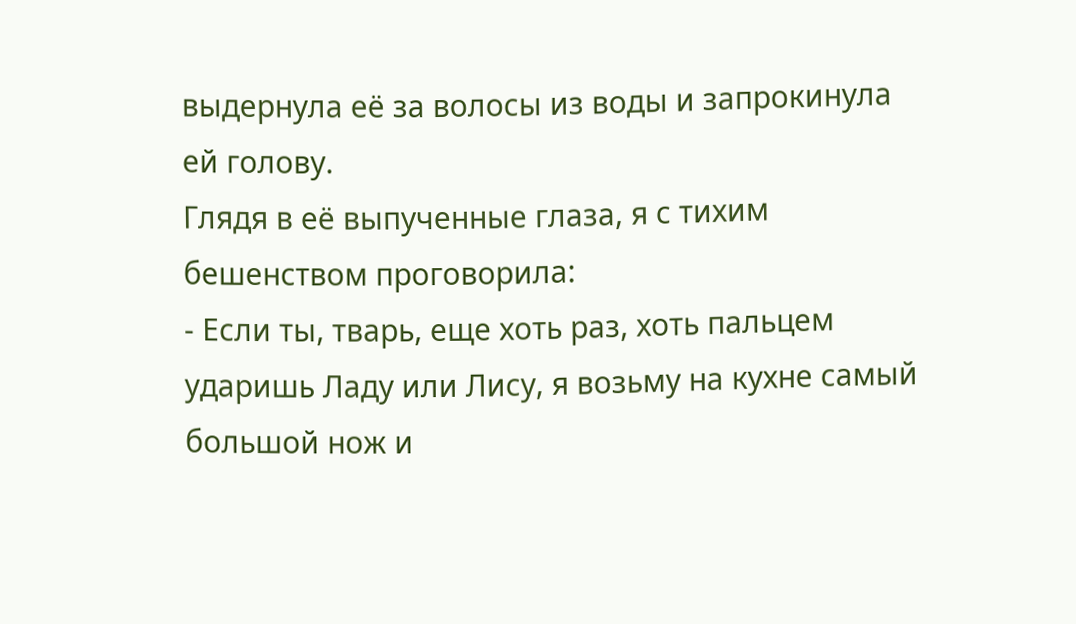выдернула её за волосы из воды и запрокинула ей голову.
Глядя в её выпученные глаза, я с тихим бешенством проговорила:
- Если ты, тварь, еще хоть раз, хоть пальцем ударишь Ладу или Лису, я возьму на кухне самый большой нож и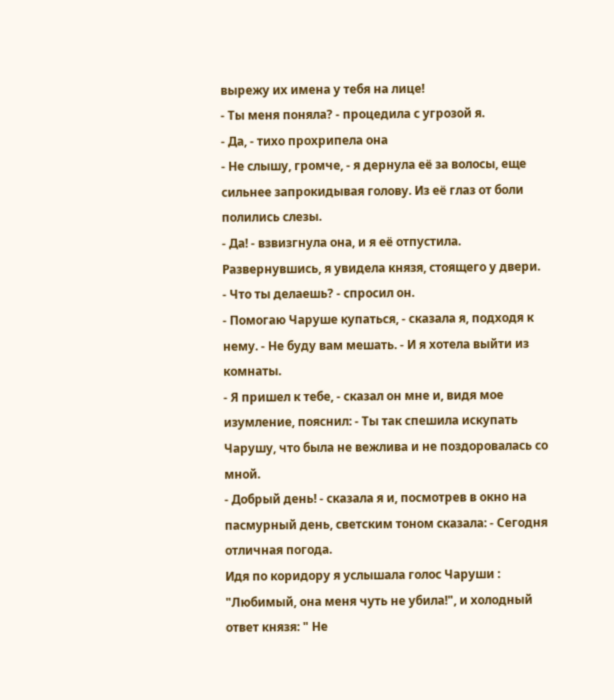вырежу их имена у тебя на лице!
- Ты меня поняла? - процедила с угрозой я.
- Да, - тихо прохрипела она
- Не слышу, громче, - я дернула её за волосы, еще сильнее запрокидывая голову. Из её глаз от боли полились слезы.
- Да! - взвизгнула она, и я её отпустила.
Развернувшись, я увидела князя, стоящего у двери.
- Что ты делаешь? - спросил он.
- Помогаю Чаруше купаться, - сказала я, подходя к нему. - Не буду вам мешать. - И я хотела выйти из комнаты.
- Я пришел к тебе, - сказал он мне и, видя мое изумление, пояснил: - Ты так спешила искупать Чарушу, что была не вежлива и не поздоровалась со мной.
- Добрый день! - сказала я и, посмотрев в окно на пасмурный день, светским тоном сказала: - Сегодня отличная погода.
Идя по коридору я услышала голос Чаруши : "Любимый, она меня чуть не убила!", и холодный ответ князя: " Не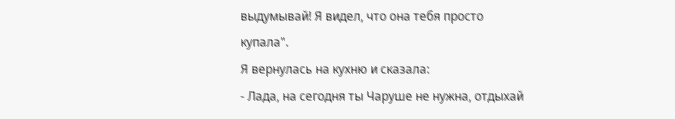выдумывай! Я видел, что она тебя просто купала".
Я вернулась на кухню и сказала:
- Лада, на сегодня ты Чаруше не нужна, отдыхай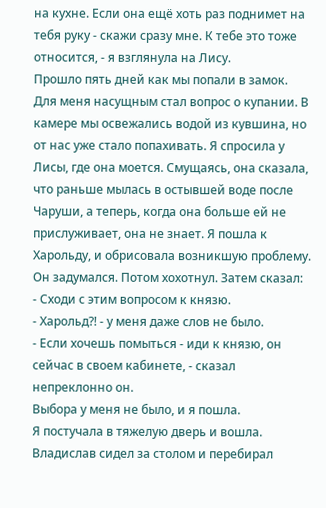на кухне. Если она ещё хоть раз поднимет на тебя руку - скажи сразу мне. К тебе это тоже относится, - я взглянула на Лису.
Прошло пять дней как мы попали в замок. Для меня насущным стал вопрос о купании. В камере мы освежались водой из кувшина, но от нас уже стало попахивать. Я спросила у Лисы, где она моется. Смущаясь, она сказала, что раньше мылась в остывшей воде после Чаруши, а теперь, когда она больше ей не прислуживает, она не знает. Я пошла к Харольду, и обрисовала возникшую проблему. Он задумался. Потом хохотнул. Затем сказал:
- Сходи с этим вопросом к князю.
- Харольд?! - у меня даже слов не было.
- Если хочешь помыться - иди к князю, он сейчас в своем кабинете, - сказал непреклонно он.
Выбора у меня не было, и я пошла.
Я постучала в тяжелую дверь и вошла. Владислав сидел за столом и перебирал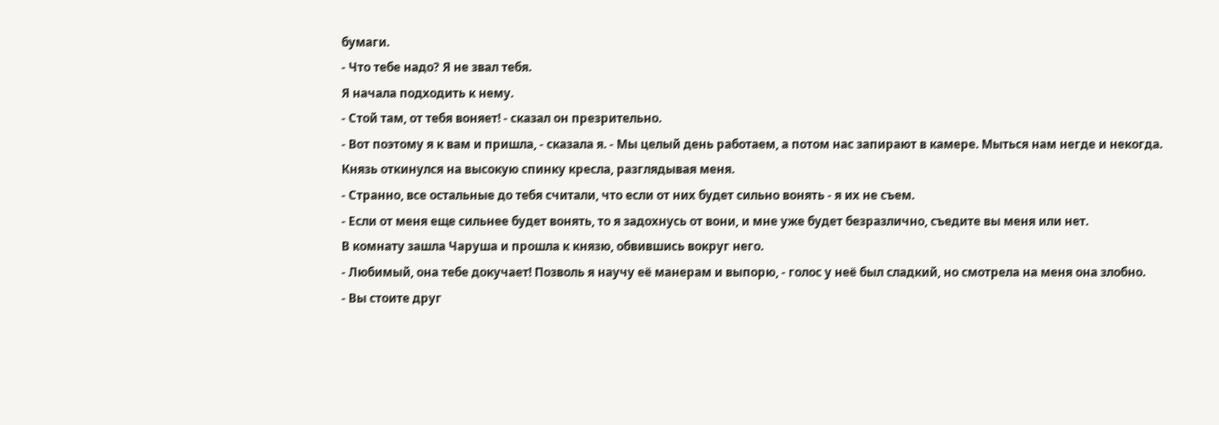бумаги.
- Что тебе надо? Я не звал тебя.
Я начала подходить к нему.
- Стой там, от тебя воняет! - сказал он презрительно.
- Вот поэтому я к вам и пришла, - сказала я. - Мы целый день работаем, а потом нас запирают в камере. Мыться нам негде и некогда.
Князь откинулся на высокую спинку кресла, разглядывая меня.
- Странно, все остальные до тебя считали, что если от них будет сильно вонять - я их не съем.
- Если от меня еще сильнее будет вонять, то я задохнусь от вони, и мне уже будет безразлично, съедите вы меня или нет.
В комнату зашла Чаруша и прошла к князю, обвившись вокруг него.
- Любимый, она тебе докучает! Позволь я научу её манерам и выпорю, - голос у неё был сладкий, но смотрела на меня она злобно.
- Вы стоите друг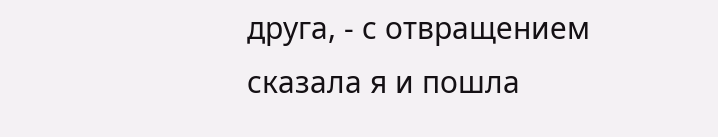друга, - с отвращением сказала я и пошла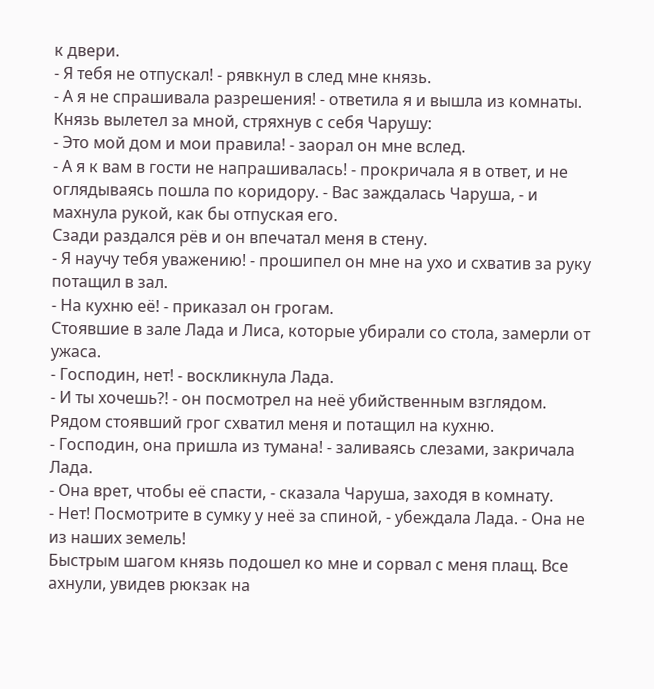к двери.
- Я тебя не отпускал! - рявкнул в след мне князь.
- А я не спрашивала разрешения! - ответила я и вышла из комнаты.
Князь вылетел за мной, стряхнув с себя Чарушу:
- Это мой дом и мои правила! - заорал он мне вслед.
- А я к вам в гости не напрашивалась! - прокричала я в ответ, и не оглядываясь пошла по коридору. - Вас заждалась Чаруша, - и махнула рукой, как бы отпуская его.
Сзади раздался рёв и он впечатал меня в стену.
- Я научу тебя уважению! - прошипел он мне на ухо и схватив за руку потащил в зал.
- На кухню её! - приказал он грогам.
Стоявшие в зале Лада и Лиса, которые убирали со стола, замерли от ужаса.
- Господин, нет! - воскликнула Лада.
- И ты хочешь?! - он посмотрел на неё убийственным взглядом.
Рядом стоявший грог схватил меня и потащил на кухню.
- Господин, она пришла из тумана! - заливаясь слезами, закричала Лада.
- Она врет, чтобы её спасти, - сказала Чаруша, заходя в комнату.
- Нет! Посмотрите в сумку у неё за спиной, - убеждала Лада. - Она не из наших земель!
Быстрым шагом князь подошел ко мне и сорвал с меня плащ. Все ахнули, увидев рюкзак на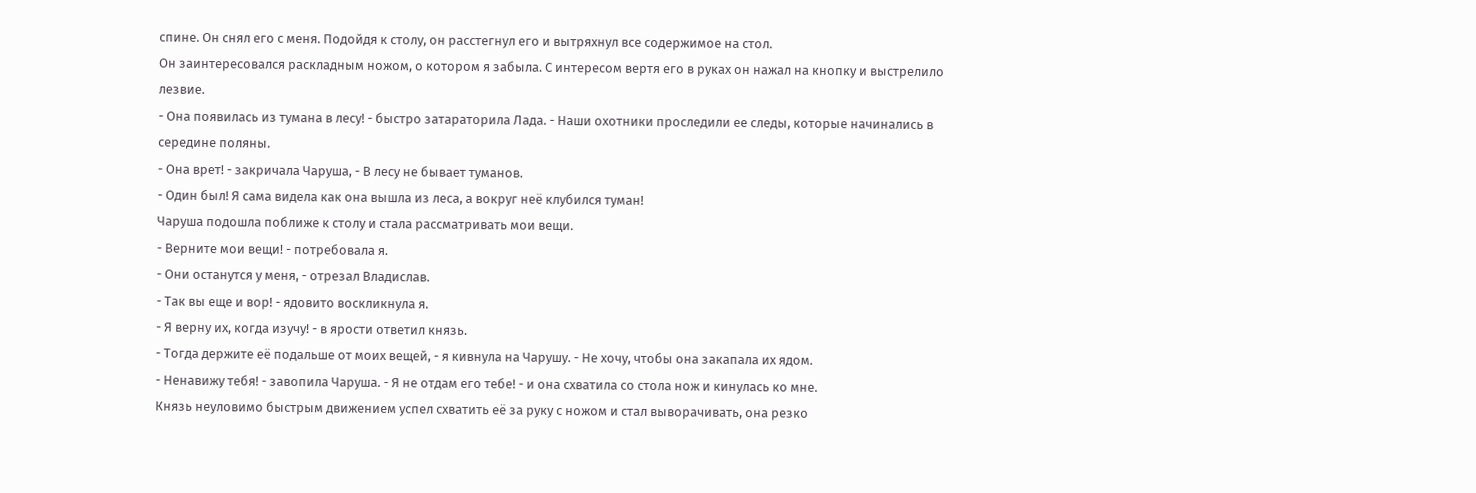спине. Он снял его с меня. Подойдя к столу, он расстегнул его и вытряхнул все содержимое на стол.
Он заинтересовался раскладным ножом, о котором я забыла. С интересом вертя его в руках он нажал на кнопку и выстрелило лезвие.
- Она появилась из тумана в лесу! - быстро затараторила Лада. - Наши охотники проследили ее следы, которые начинались в середине поляны.
- Она врет! - закричала Чаруша, - В лесу не бывает туманов.
- Один был! Я сама видела как она вышла из леса, а вокруг неё клубился туман!
Чаруша подошла поближе к столу и стала рассматривать мои вещи.
- Верните мои вещи! - потребовала я.
- Они останутся у меня, - отрезал Владислав.
- Так вы еще и вор! - ядовито воскликнула я.
- Я верну их, когда изучу! - в ярости ответил князь.
- Тогда держите её подальше от моих вещей, - я кивнула на Чарушу. - Не хочу, чтобы она закапала их ядом.
- Ненавижу тебя! - завопила Чаруша. - Я не отдам его тебе! - и она схватила со стола нож и кинулась ко мне.
Князь неуловимо быстрым движением успел схватить её за руку с ножом и стал выворачивать, она резко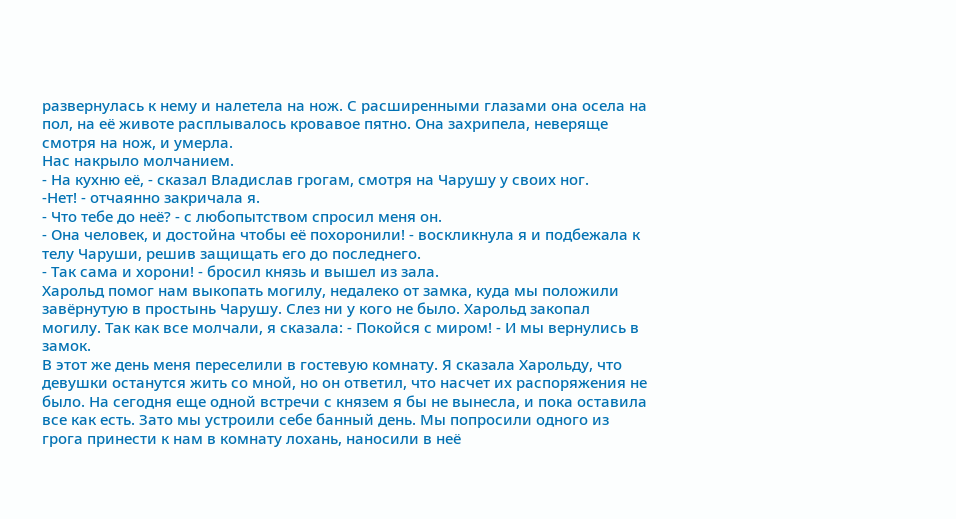развернулась к нему и налетела на нож. С расширенными глазами она осела на пол, на её животе расплывалось кровавое пятно. Она захрипела, неверяще смотря на нож, и умерла.
Нас накрыло молчанием.
- На кухню её, - сказал Владислав грогам, смотря на Чарушу у своих ног.
-Нет! - отчаянно закричала я.
- Что тебе до неё? - с любопытством спросил меня он.
- Она человек, и достойна чтобы её похоронили! - воскликнула я и подбежала к телу Чаруши, решив защищать его до последнего.
- Так сама и хорони! - бросил князь и вышел из зала.
Харольд помог нам выкопать могилу, недалеко от замка, куда мы положили завёрнутую в простынь Чарушу. Слез ни у кого не было. Харольд закопал могилу. Так как все молчали, я сказала: - Покойся с миром! - И мы вернулись в замок.
В этот же день меня переселили в гостевую комнату. Я сказала Харольду, что девушки останутся жить со мной, но он ответил, что насчет их распоряжения не было. На сегодня еще одной встречи с князем я бы не вынесла, и пока оставила все как есть. Зато мы устроили себе банный день. Мы попросили одного из грога принести к нам в комнату лохань, наносили в неё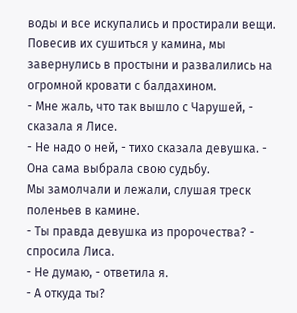воды и все искупались и простирали вещи. Повесив их сушиться у камина, мы завернулись в простыни и развалились на огромной кровати с балдахином.
- Мне жаль, что так вышло с Чарушей, - сказала я Лисе.
- Не надо о ней, - тихо сказала девушка. - Она сама выбрала свою судьбу.
Мы замолчали и лежали, слушая треск поленьев в камине.
- Ты правда девушка из пророчества? - спросила Лиса.
- Не думаю, - ответила я.
- А откуда ты?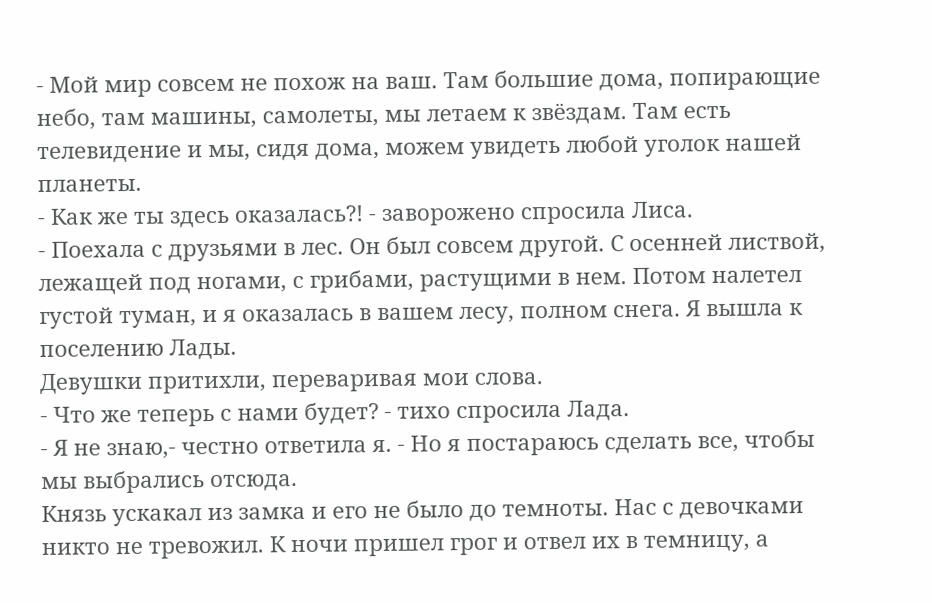- Мой мир совсем не похож на ваш. Там большие дома, попирающие небо, там машины, самолеты, мы летаем к звёздам. Там есть телевидение и мы, сидя дома, можем увидеть любой уголок нашей планеты.
- Как же ты здесь оказалась?! - заворожено спросила Лиса.
- Поехала с друзьями в лес. Он был совсем другой. С осенней листвой, лежащей под ногами, с грибами, растущими в нем. Потом налетел густой туман, и я оказалась в вашем лесу, полном снега. Я вышла к поселению Лады.
Девушки притихли, переваривая мои слова.
- Что же теперь с нами будет? - тихо спросила Лада.
- Я не знаю,- честно ответила я. - Но я постараюсь сделать все, чтобы мы выбрались отсюда.
Князь ускакал из замка и его не было до темноты. Нас с девочками никто не тревожил. К ночи пришел грог и отвел их в темницу, а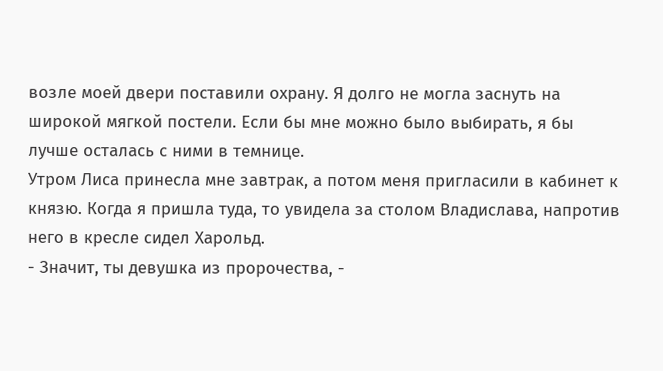возле моей двери поставили охрану. Я долго не могла заснуть на широкой мягкой постели. Если бы мне можно было выбирать, я бы лучше осталась с ними в темнице.
Утром Лиса принесла мне завтрак, а потом меня пригласили в кабинет к князю. Когда я пришла туда, то увидела за столом Владислава, напротив него в кресле сидел Харольд.
- Значит, ты девушка из пророчества, -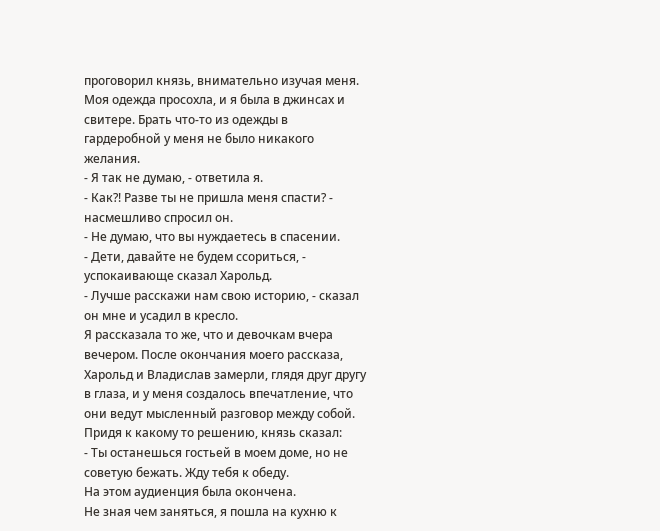проговорил князь, внимательно изучая меня. Моя одежда просохла, и я была в джинсах и свитере. Брать что-то из одежды в гардеробной у меня не было никакого желания.
- Я так не думаю, - ответила я.
- Как?! Разве ты не пришла меня спасти? - насмешливо спросил он.
- Не думаю, что вы нуждаетесь в спасении.
- Дети, давайте не будем ссориться, - успокаивающе сказал Харольд.
- Лучше расскажи нам свою историю, - сказал он мне и усадил в кресло.
Я рассказала то же, что и девочкам вчера вечером. После окончания моего рассказа, Харольд и Владислав замерли, глядя друг другу в глаза, и у меня создалось впечатление, что они ведут мысленный разговор между собой. Придя к какому то решению, князь сказал:
- Ты останешься гостьей в моем доме, но не советую бежать. Жду тебя к обеду.
На этом аудиенция была окончена.
Не зная чем заняться, я пошла на кухню к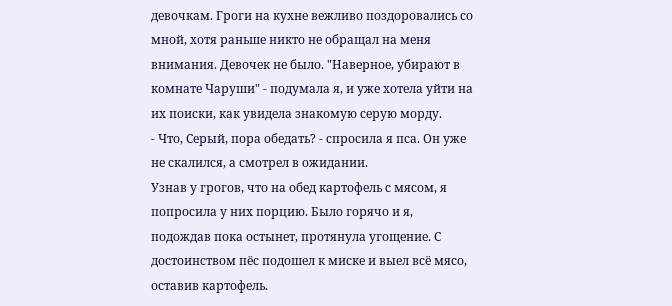девочкам. Гроги на кухне вежливо поздоровались со мной, хотя раньше никто не обращал на меня внимания. Девочек не было. "Наверное, убирают в комнате Чаруши" - подумала я, и уже хотела уйти на их поиски, как увидела знакомую серую морду.
- Что, Серый, пора обедать? - спросила я пса. Он уже не скалился, а смотрел в ожидании.
Узнав у грогов, что на обед картофель с мясом, я попросила у них порцию. Было горячо и я, подождав пока остынет, протянула угощение. С достоинством пёс подошел к миске и выел всё мясо, оставив картофель.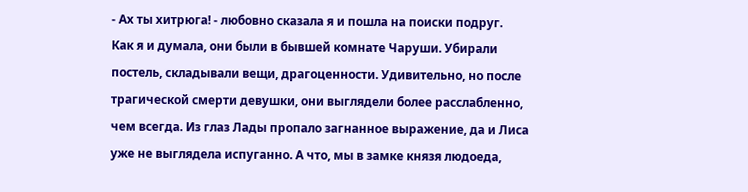- Ах ты хитрюга! - любовно сказала я и пошла на поиски подруг.
Как я и думала, они были в бывшей комнате Чаруши. Убирали постель, складывали вещи, драгоценности. Удивительно, но после трагической смерти девушки, они выглядели более расслабленно, чем всегда. Из глаз Лады пропало загнанное выражение, да и Лиса уже не выглядела испуганно. А что, мы в замке князя людоеда,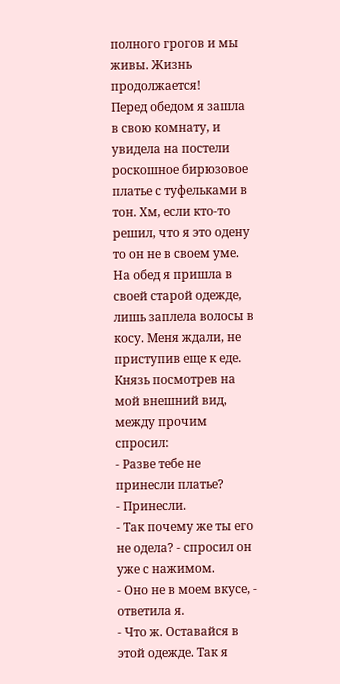полного грогов и мы живы. Жизнь продолжается!
Перед обедом я зашла в свою комнату, и увидела на постели роскошное бирюзовое платье с туфельками в тон. Хм, если кто-то решил, что я это одену то он не в своем уме.
На обед я пришла в своей старой одежде, лишь заплела волосы в косу. Меня ждали, не приступив еще к еде. Князь посмотрев на мой внешний вид, между прочим спросил:
- Разве тебе не принесли платье?
- Принесли.
- Так почему же ты его не одела? - спросил он уже с нажимом.
- Оно не в моем вкусе, - ответила я.
- Что ж. Оставайся в этой одежде. Так я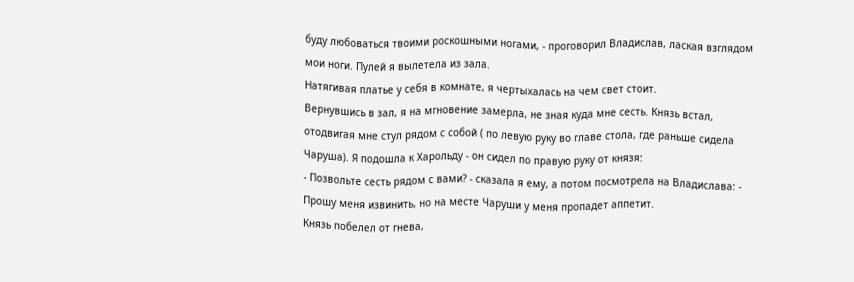буду любоваться твоими роскошными ногами, - проговорил Владислав, лаская взглядом мои ноги. Пулей я вылетела из зала.
Натягивая платье у себя в комнате, я чертыхалась на чем свет стоит.
Вернувшись в зал, я на мгновение замерла, не зная куда мне сесть. Князь встал, отодвигая мне стул рядом с собой ( по левую руку во главе стола, где раньше сидела Чаруша). Я подошла к Харольду - он сидел по правую руку от князя:
- Позвольте сесть рядом с вами? - сказала я ему, а потом посмотрела на Владислава: - Прошу меня извинить, но на месте Чаруши у меня пропадет аппетит.
Князь побелел от гнева,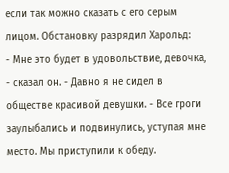если так можно сказать с его серым лицом. Обстановку разрядил Харольд:
- Мне это будет в удовольствие, девочка, - сказал он. - Давно я не сидел в обществе красивой девушки. - Все гроги заулыбались и подвинулись, уступая мне место. Мы приступили к обеду.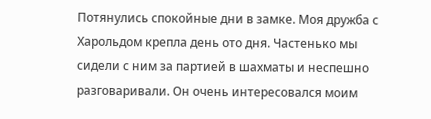Потянулись спокойные дни в замке. Моя дружба с Харольдом крепла день ото дня. Частенько мы сидели с ним за партией в шахматы и неспешно разговаривали. Он очень интересовался моим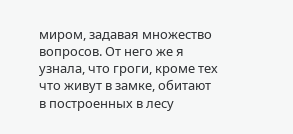миром, задавая множество вопросов. От него же я узнала, что гроги, кроме тех что живут в замке, обитают в построенных в лесу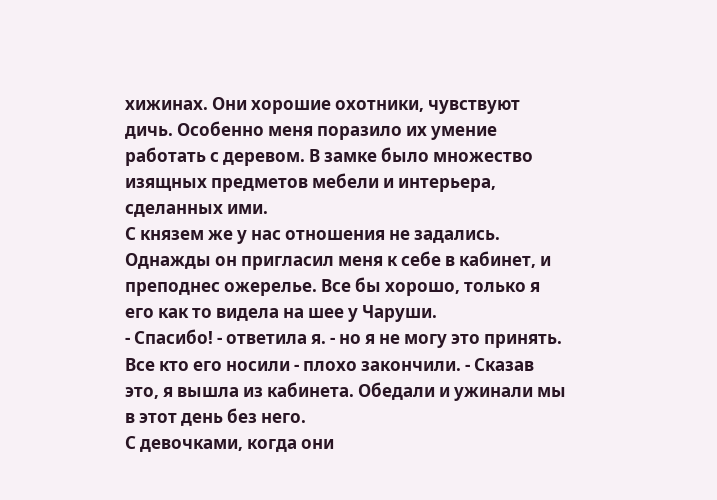хижинах. Они хорошие охотники, чувствуют дичь. Особенно меня поразило их умение работать с деревом. В замке было множество изящных предметов мебели и интерьера, сделанных ими.
С князем же у нас отношения не задались. Однажды он пригласил меня к себе в кабинет, и преподнес ожерелье. Все бы хорошо, только я его как то видела на шее у Чаруши.
- Спасибо! - ответила я. - но я не могу это принять. Все кто его носили - плохо закончили. - Сказав это, я вышла из кабинета. Обедали и ужинали мы в этот день без него.
С девочками, когда они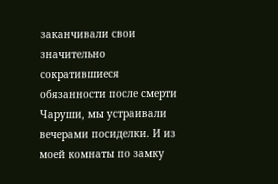заканчивали свои значительно сократившиеся обязанности после смерти Чаруши, мы устраивали вечерами посиделки. И из моей комнаты по замку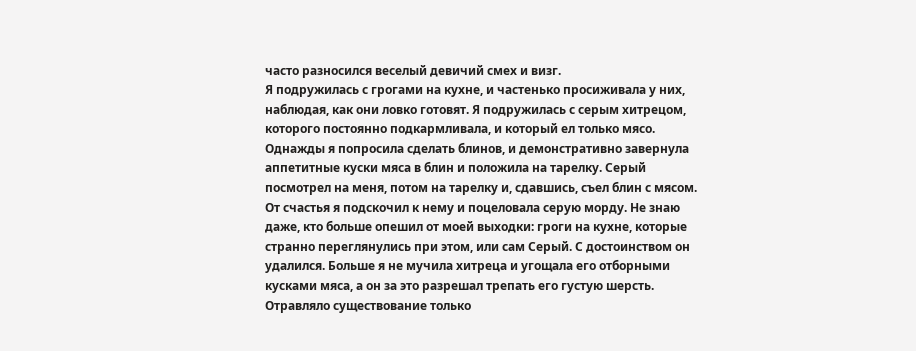часто разносился веселый девичий смех и визг.
Я подружилась с грогами на кухне, и частенько просиживала у них, наблюдая, как они ловко готовят. Я подружилась с серым хитрецом, которого постоянно подкармливала, и который ел только мясо. Однажды я попросила сделать блинов, и демонстративно завернула аппетитные куски мяса в блин и положила на тарелку. Серый посмотрел на меня, потом на тарелку и, сдавшись, съел блин с мясом. От счастья я подскочил к нему и поцеловала серую морду. Не знаю даже, кто больше опешил от моей выходки: гроги на кухне, которые странно переглянулись при этом, или сам Серый. С достоинством он удалился. Больше я не мучила хитреца и угощала его отборными кусками мяса, а он за это разрешал трепать его густую шерсть.
Отравляло существование только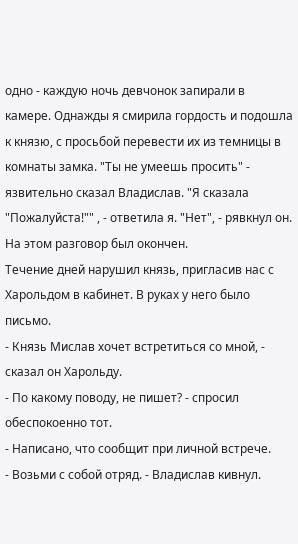одно - каждую ночь девчонок запирали в камере. Однажды я смирила гордость и подошла к князю, с просьбой перевести их из темницы в комнаты замка. "Ты не умеешь просить" - язвительно сказал Владислав. "Я сказала "Пожалуйста!"" , - ответила я. "Нет", - рявкнул он. На этом разговор был окончен.
Течение дней нарушил князь, пригласив нас с Харольдом в кабинет. В руках у него было письмо.
- Князь Мислав хочет встретиться со мной, - сказал он Харольду.
- По какому поводу, не пишет? - спросил обеспокоенно тот.
- Написано, что сообщит при личной встрече.
- Возьми с собой отряд. - Владислав кивнул.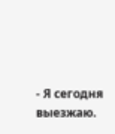- Я сегодня выезжаю.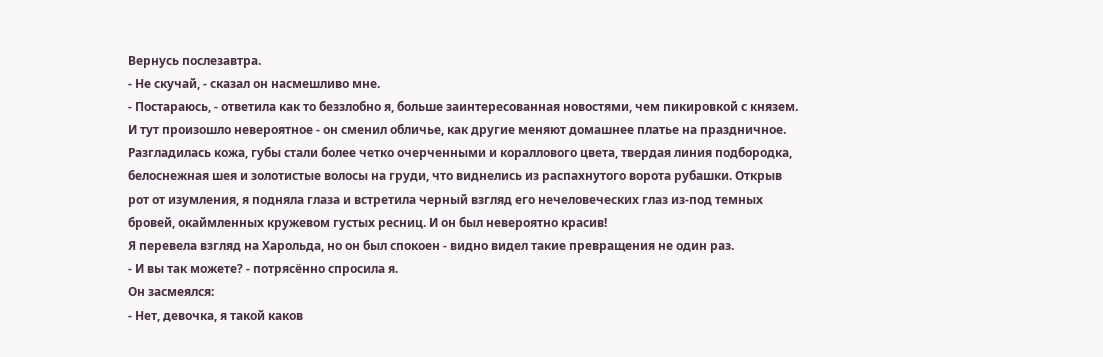Вернусь послезавтра.
- Не скучай, - сказал он насмешливо мне.
- Постараюсь, - ответила как то беззлобно я, больше заинтересованная новостями, чем пикировкой с князем. И тут произошло невероятное - он сменил обличье, как другие меняют домашнее платье на праздничное. Разгладилась кожа, губы стали более четко очерченными и кораллового цвета, твердая линия подбородка, белоснежная шея и золотистые волосы на груди, что виднелись из распахнутого ворота рубашки. Открыв рот от изумления, я подняла глаза и встретила черный взгляд его нечеловеческих глаз из-под темных бровей, окаймленных кружевом густых ресниц. И он был невероятно красив!
Я перевела взгляд на Харольда, но он был спокоен - видно видел такие превращения не один раз.
- И вы так можете? - потрясённо спросила я.
Он засмеялся:
- Нет, девочка, я такой каков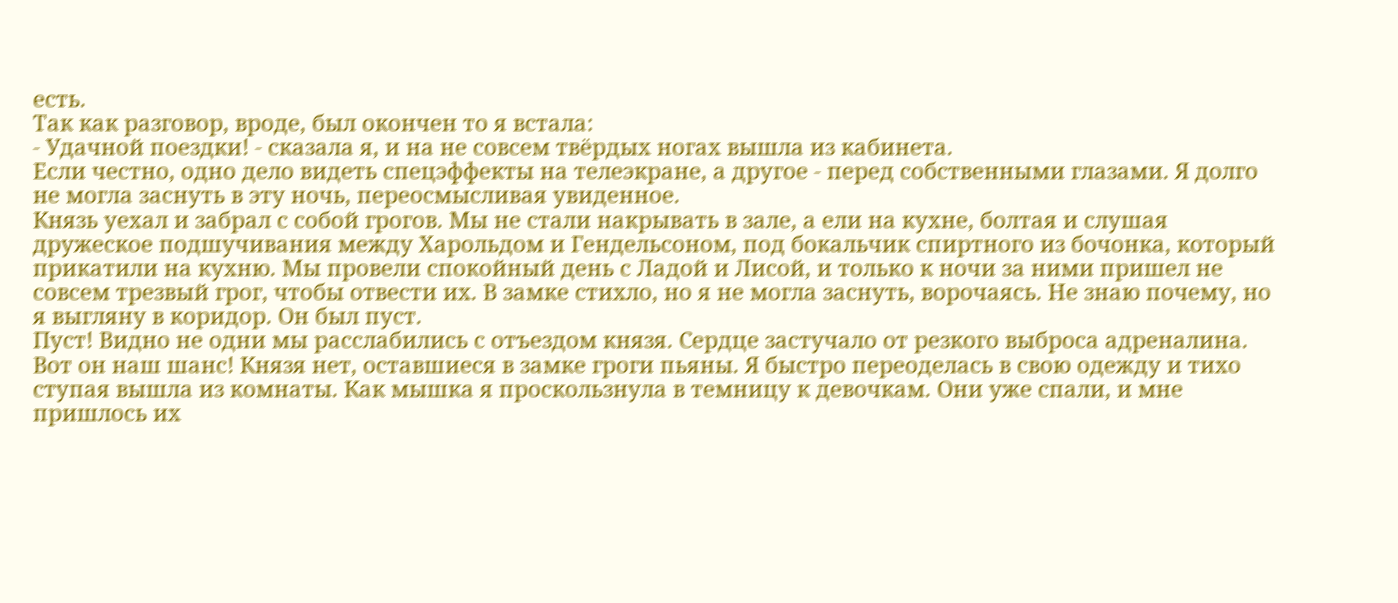есть.
Так как разговор, вроде, был окончен то я встала:
- Удачной поездки! - сказала я, и на не совсем твёрдых ногах вышла из кабинета.
Если честно, одно дело видеть спецэффекты на телеэкране, а другое - перед собственными глазами. Я долго не могла заснуть в эту ночь, переосмысливая увиденное.
Князь уехал и забрал с собой грогов. Мы не стали накрывать в зале, а ели на кухне, болтая и слушая дружеское подшучивания между Харольдом и Гендельсоном, под бокальчик спиртного из бочонка, который прикатили на кухню. Мы провели спокойный день с Ладой и Лисой, и только к ночи за ними пришел не совсем трезвый грог, чтобы отвести их. В замке стихло, но я не могла заснуть, ворочаясь. Не знаю почему, но я выгляну в коридор. Он был пуст.
Пуст! Видно не одни мы расслабились с отъездом князя. Сердце застучало от резкого выброса адреналина. Вот он наш шанс! Князя нет, оставшиеся в замке гроги пьяны. Я быстро переоделась в свою одежду и тихо ступая вышла из комнаты. Как мышка я проскользнула в темницу к девочкам. Они уже спали, и мне пришлось их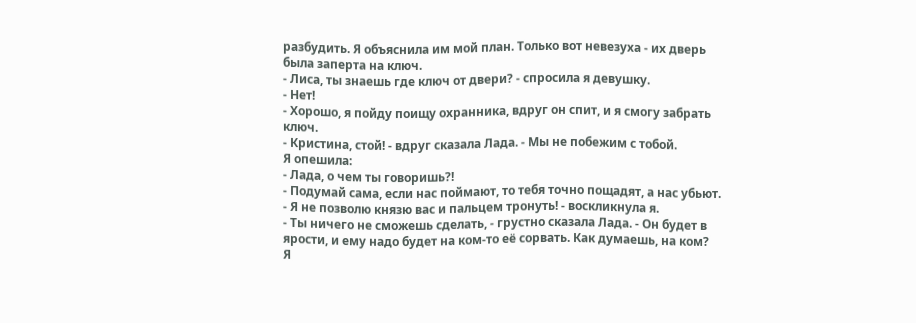разбудить. Я объяснила им мой план. Только вот невезуха - их дверь была заперта на ключ.
- Лиса, ты знаешь где ключ от двери? - спросила я девушку.
- Нет!
- Хорошо, я пойду поищу охранника, вдруг он спит, и я смогу забрать ключ.
- Кристина, стой! - вдруг сказала Лада. - Мы не побежим с тобой.
Я опешила:
- Лада, о чем ты говоришь?!
- Подумай сама, если нас поймают, то тебя точно пощадят, а нас убьют.
- Я не позволю князю вас и пальцем тронуть! - воскликнула я.
- Ты ничего не сможешь сделать, - грустно сказала Лада. - Он будет в ярости, и ему надо будет на ком-то её сорвать. Как думаешь, на ком?
Я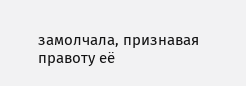замолчала, признавая правоту её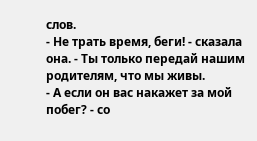слов.
- Не трать время, беги! - сказала она. - Ты только передай нашим родителям, что мы живы.
- А если он вас накажет за мой побег? - со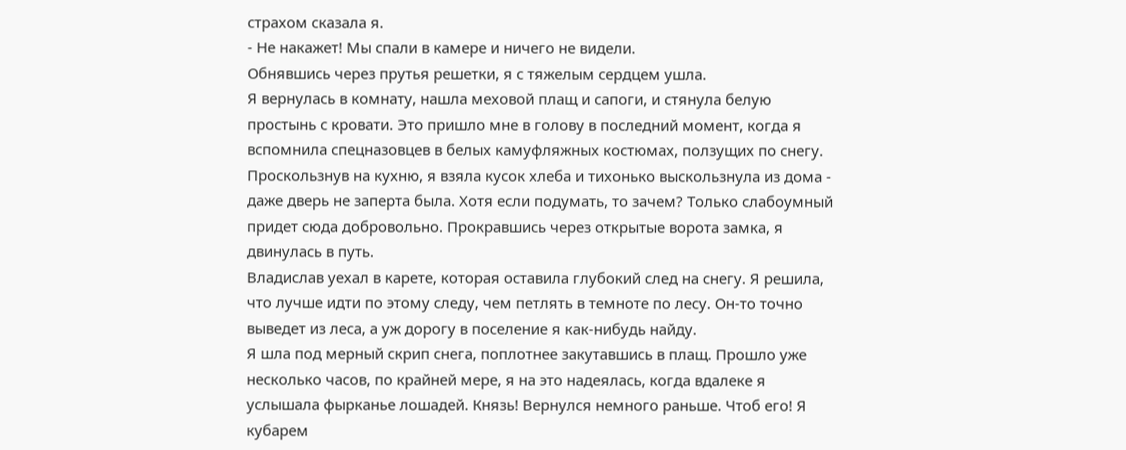страхом сказала я.
- Не накажет! Мы спали в камере и ничего не видели.
Обнявшись через прутья решетки, я с тяжелым сердцем ушла.
Я вернулась в комнату, нашла меховой плащ и сапоги, и стянула белую простынь с кровати. Это пришло мне в голову в последний момент, когда я вспомнила спецназовцев в белых камуфляжных костюмах, ползущих по снегу. Проскользнув на кухню, я взяла кусок хлеба и тихонько выскользнула из дома - даже дверь не заперта была. Хотя если подумать, то зачем? Только слабоумный придет сюда добровольно. Прокравшись через открытые ворота замка, я двинулась в путь.
Владислав уехал в карете, которая оставила глубокий след на снегу. Я решила, что лучше идти по этому следу, чем петлять в темноте по лесу. Он-то точно выведет из леса, а уж дорогу в поселение я как-нибудь найду.
Я шла под мерный скрип снега, поплотнее закутавшись в плащ. Прошло уже несколько часов, по крайней мере, я на это надеялась, когда вдалеке я услышала фырканье лошадей. Князь! Вернулся немного раньше. Чтоб его! Я кубарем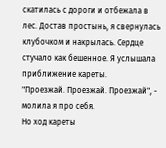скатилась с дороги и отбежала в лес. Достав простынь, я свернулась клубочком и накрылась. Сердце стучало как бешенное. Я услышала приближение кареты.
"Проезжай. Проезжай. Проезжай", - молила я про себя.
Но ход кареты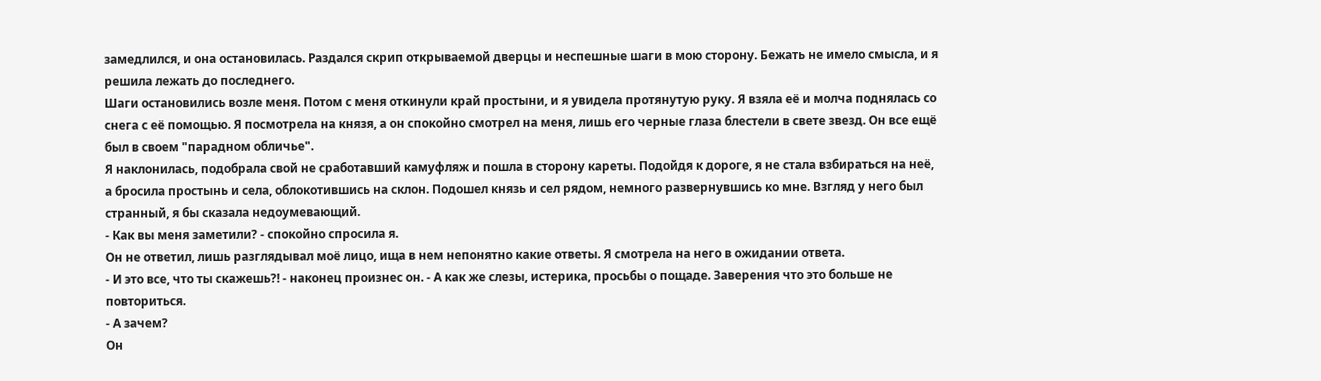замедлился, и она остановилась. Раздался скрип открываемой дверцы и неспешные шаги в мою сторону. Бежать не имело смысла, и я решила лежать до последнего.
Шаги остановились возле меня. Потом с меня откинули край простыни, и я увидела протянутую руку. Я взяла её и молча поднялась со снега с её помощью. Я посмотрела на князя, а он спокойно смотрел на меня, лишь его черные глаза блестели в свете звезд. Он все ещё был в своем "парадном обличье".
Я наклонилась, подобрала свой не сработавший камуфляж и пошла в сторону кареты. Подойдя к дороге, я не стала взбираться на неё, а бросила простынь и села, облокотившись на склон. Подошел князь и сел рядом, немного развернувшись ко мне. Взгляд у него был странный, я бы сказала недоумевающий.
- Как вы меня заметили? - спокойно спросила я.
Он не ответил, лишь разглядывал моё лицо, ища в нем непонятно какие ответы. Я смотрела на него в ожидании ответа.
- И это все, что ты скажешь?! - наконец произнес он. - А как же слезы, истерика, просьбы о пощаде. Заверения что это больше не повториться.
- А зачем?
Он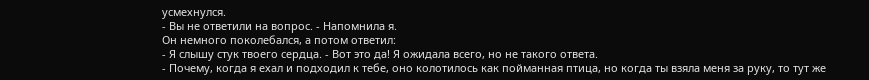усмехнулся.
- Вы не ответили на вопрос. - Напомнила я.
Он немного поколебался, а потом ответил:
- Я слышу стук твоего сердца. - Вот это да! Я ожидала всего, но не такого ответа.
- Почему, когда я ехал и подходил к тебе, оно колотилось как пойманная птица, но когда ты взяла меня за руку, то тут же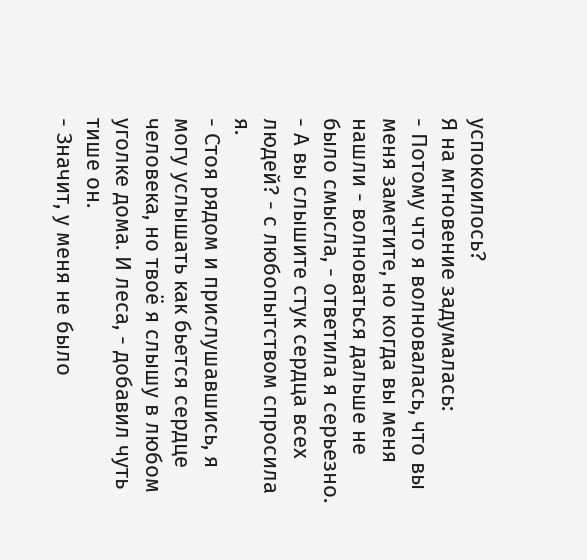успокоилось?
Я на мгновение задумалась:
- Потому что я волновалась, что вы меня заметите, но когда вы меня нашли - волноваться дальше не было смысла, - ответила я серьезно.
- А вы слышите стук сердца всех людей? - с любопытством спросила я.
- Стоя рядом и прислушавшись, я могу услышать как бьется сердце человека, но твоё я слышу в любом уголке дома. И леса, - добавил чуть тише он.
- Значит, у меня не было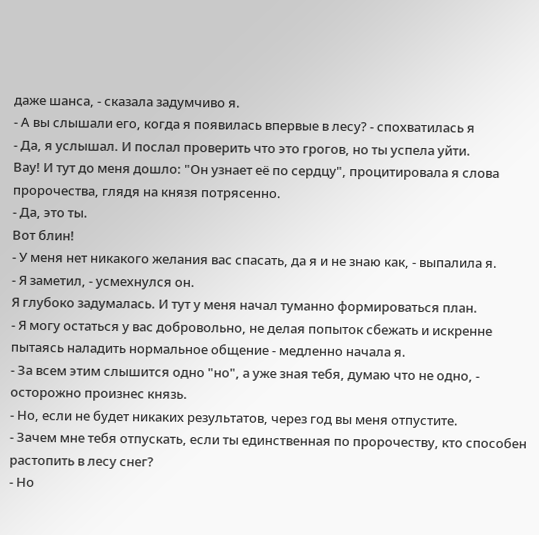даже шанса, - сказала задумчиво я.
- А вы слышали его, когда я появилась впервые в лесу? - спохватилась я
- Да, я услышал. И послал проверить что это грогов, но ты успела уйти.
Вау! И тут до меня дошло: "Он узнает её по сердцу", процитировала я слова пророчества, глядя на князя потрясенно.
- Да, это ты.
Вот блин!
- У меня нет никакого желания вас спасать, да я и не знаю как, - выпалила я.
- Я заметил, - усмехнулся он.
Я глубоко задумалась. И тут у меня начал туманно формироваться план.
- Я могу остаться у вас добровольно, не делая попыток сбежать и искренне пытаясь наладить нормальное общение - медленно начала я.
- За всем этим слышится одно "но", а уже зная тебя, думаю что не одно, - осторожно произнес князь.
- Но, если не будет никаких результатов, через год вы меня отпустите.
- Зачем мне тебя отпускать, если ты единственная по пророчеству, кто способен растопить в лесу снег?
- Но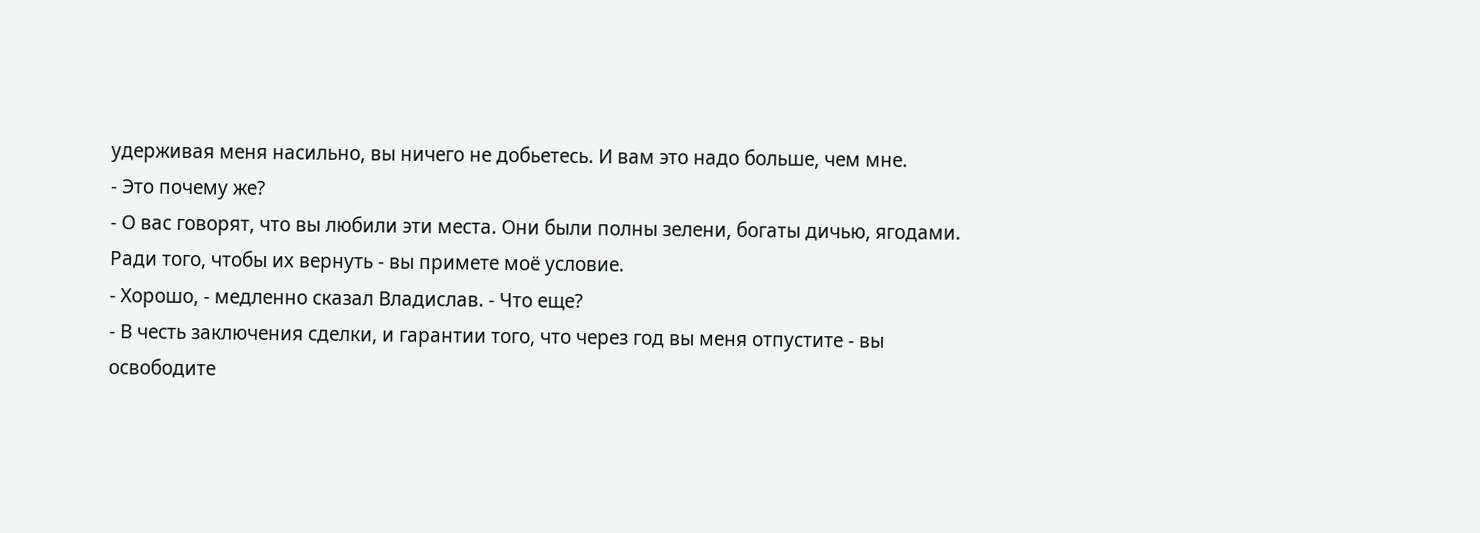удерживая меня насильно, вы ничего не добьетесь. И вам это надо больше, чем мне.
- Это почему же?
- О вас говорят, что вы любили эти места. Они были полны зелени, богаты дичью, ягодами. Ради того, чтобы их вернуть - вы примете моё условие.
- Хорошо, - медленно сказал Владислав. - Что еще?
- В честь заключения сделки, и гарантии того, что через год вы меня отпустите - вы освободите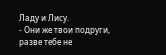Ладу и Лису.
- Они же твои подруги, разве тебе не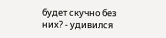будет скучно без них? - удивился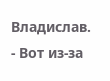Владислав.
- Вот из-за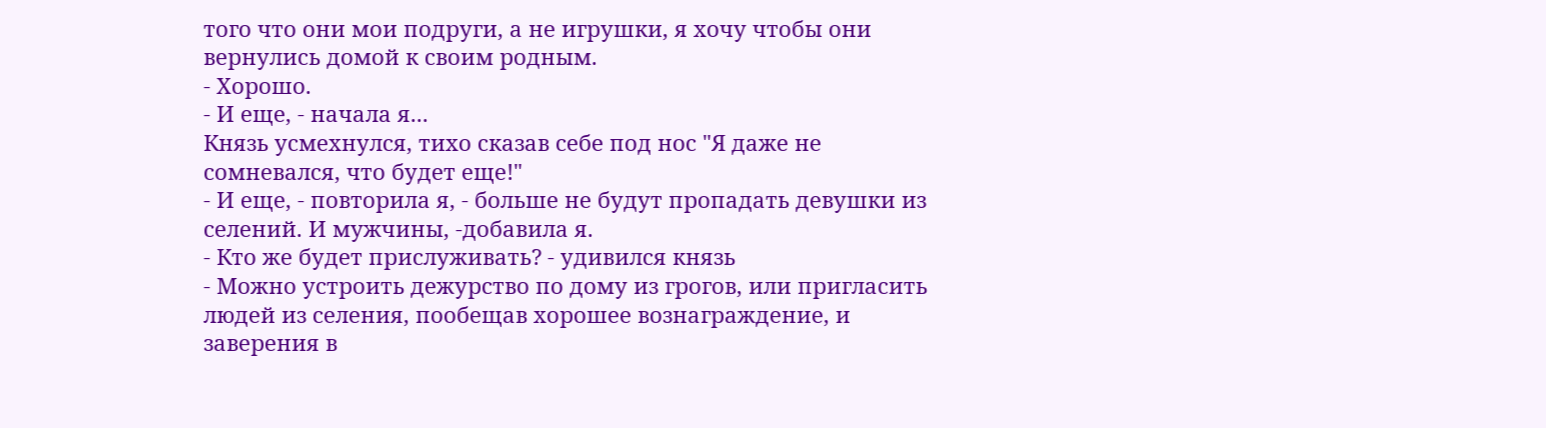того что они мои подруги, а не игрушки, я хочу чтобы они вернулись домой к своим родным.
- Хорошо.
- И еще, - начала я...
Князь усмехнулся, тихо сказав себе под нос "Я даже не сомневался, что будет еще!"
- И еще, - повторила я, - больше не будут пропадать девушки из селений. И мужчины, -добавила я.
- Кто же будет прислуживать? - удивился князь
- Можно устроить дежурство по дому из грогов, или пригласить людей из селения, пообещав хорошее вознаграждение, и заверения в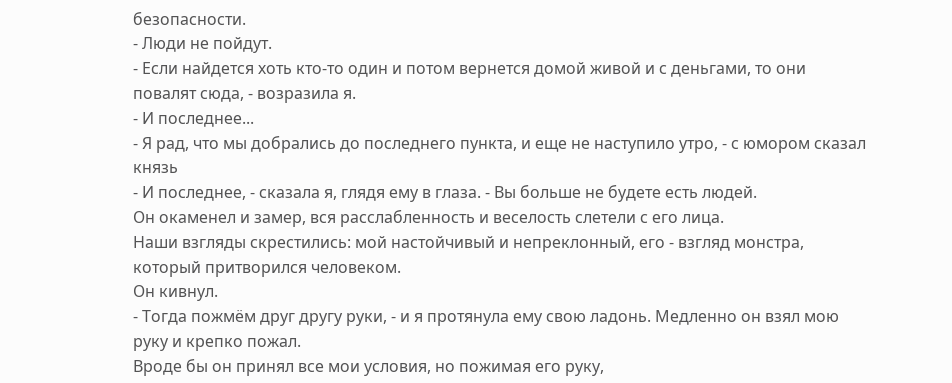безопасности.
- Люди не пойдут.
- Если найдется хоть кто-то один и потом вернется домой живой и с деньгами, то они повалят сюда, - возразила я.
- И последнее...
- Я рад, что мы добрались до последнего пункта, и еще не наступило утро, - с юмором сказал князь
- И последнее, - сказала я, глядя ему в глаза. - Вы больше не будете есть людей.
Он окаменел и замер, вся расслабленность и веселость слетели с его лица.
Наши взгляды скрестились: мой настойчивый и непреклонный, его - взгляд монстра, который притворился человеком.
Он кивнул.
- Тогда пожмём друг другу руки, - и я протянула ему свою ладонь. Медленно он взял мою руку и крепко пожал.
Вроде бы он принял все мои условия, но пожимая его руку,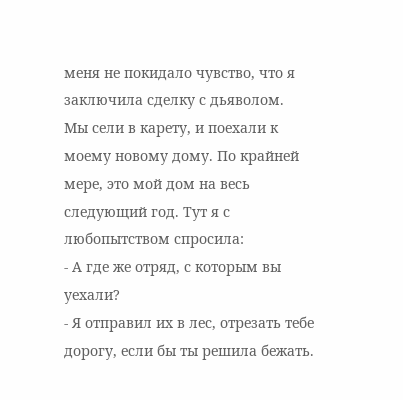меня не покидало чувство, что я заключила сделку с дьяволом.
Мы сели в карету, и поехали к моему новому дому. По крайней мере, это мой дом на весь следующий год. Тут я с любопытством спросила:
- А где же отряд, с которым вы уехали?
- Я отправил их в лес, отрезать тебе дорогу, если бы ты решила бежать.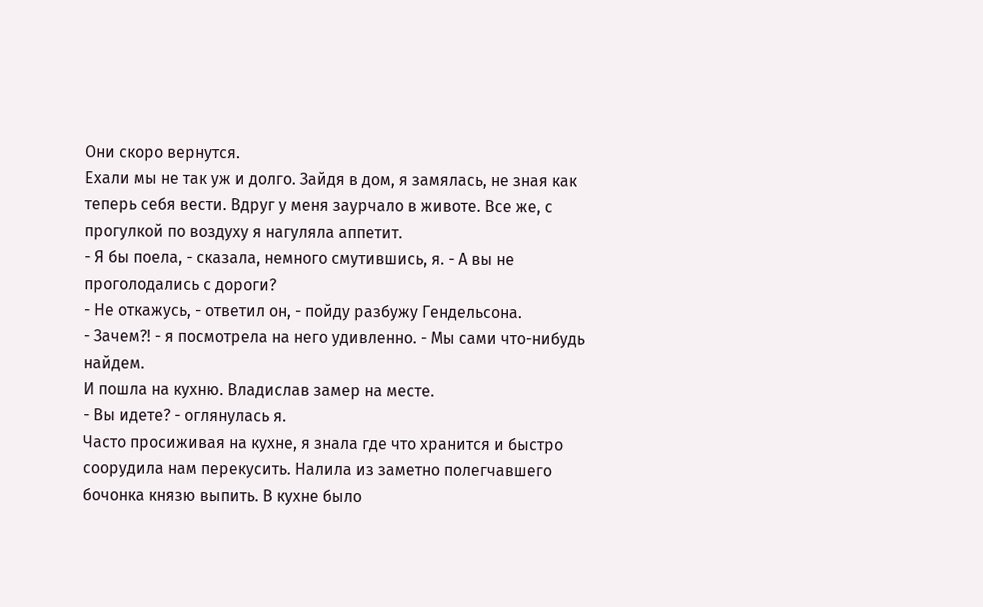Они скоро вернутся.
Ехали мы не так уж и долго. Зайдя в дом, я замялась, не зная как теперь себя вести. Вдруг у меня заурчало в животе. Все же, с прогулкой по воздуху я нагуляла аппетит.
- Я бы поела, - сказала, немного смутившись, я. - А вы не проголодались с дороги?
- Не откажусь, - ответил он, - пойду разбужу Гендельсона.
- Зачем?! - я посмотрела на него удивленно. - Мы сами что-нибудь найдем.
И пошла на кухню. Владислав замер на месте.
- Вы идете? - оглянулась я.
Часто просиживая на кухне, я знала где что хранится и быстро соорудила нам перекусить. Налила из заметно полегчавшего бочонка князю выпить. В кухне было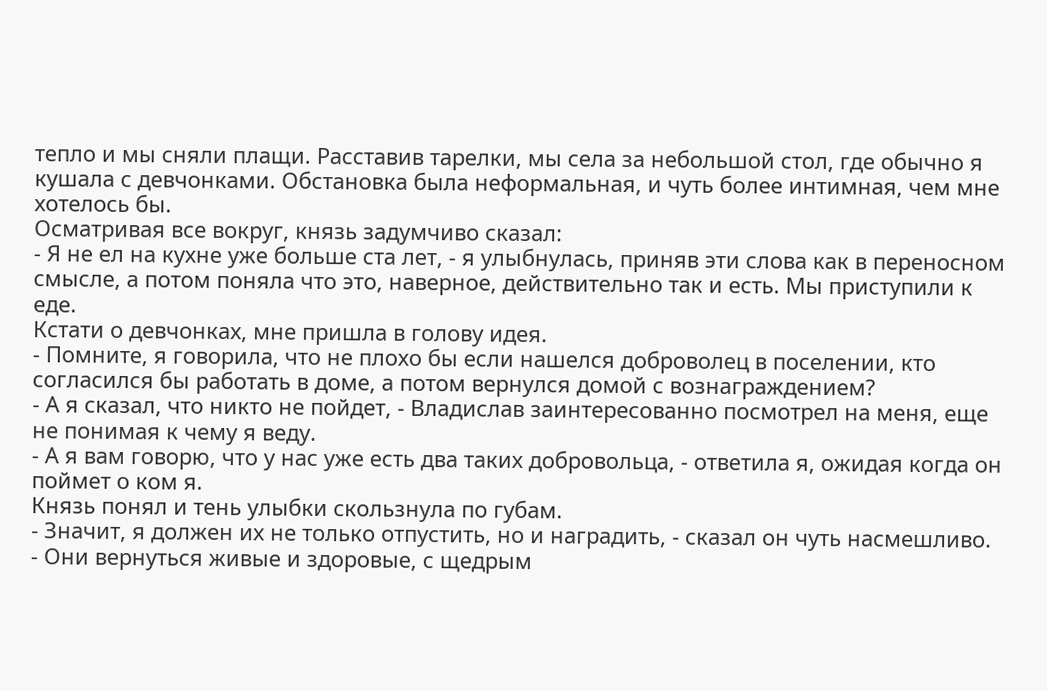тепло и мы сняли плащи. Расставив тарелки, мы села за небольшой стол, где обычно я кушала с девчонками. Обстановка была неформальная, и чуть более интимная, чем мне хотелось бы.
Осматривая все вокруг, князь задумчиво сказал:
- Я не ел на кухне уже больше ста лет, - я улыбнулась, приняв эти слова как в переносном смысле, а потом поняла что это, наверное, действительно так и есть. Мы приступили к еде.
Кстати о девчонках, мне пришла в голову идея.
- Помните, я говорила, что не плохо бы если нашелся доброволец в поселении, кто согласился бы работать в доме, а потом вернулся домой с вознаграждением?
- А я сказал, что никто не пойдет, - Владислав заинтересованно посмотрел на меня, еще не понимая к чему я веду.
- А я вам говорю, что у нас уже есть два таких добровольца, - ответила я, ожидая когда он поймет о ком я.
Князь понял и тень улыбки скользнула по губам.
- Значит, я должен их не только отпустить, но и наградить, - сказал он чуть насмешливо.
- Они вернуться живые и здоровые, с щедрым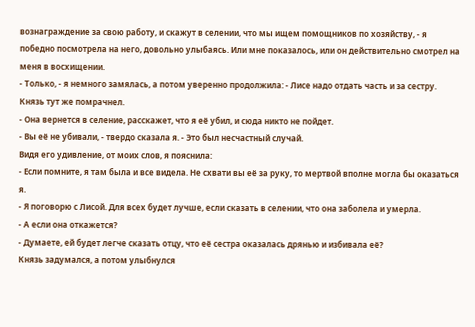вознаграждение за свою работу, и скажут в селении, что мы ищем помощников по хозяйству, - я победно посмотрела на него, довольно улыбаясь. Или мне показалось, или он действительно смотрел на меня в восхищении.
- Только, - я немного замялась, а потом уверенно продолжила: - Лисе надо отдать часть и за сестру.
Князь тут же помрачнел.
- Она вернется в селение, расскажет, что я её убил, и сюда никто не пойдет.
- Вы её не убивали, - твердо сказала я. - Это был несчастный случай.
Видя его удивление, от моих слов, я пояснила:
- Если помните, я там была и все видела. Не схвати вы её за руку, то мертвой вполне могла бы оказаться я.
- Я поговорю с Лисой. Для всех будет лучше, если сказать в селении, что она заболела и умерла.
- А если она откажется?
- Думаете, ей будет легче сказать отцу, что её сестра оказалась дрянью и избивала её?
Князь задумался, а потом улыбнулся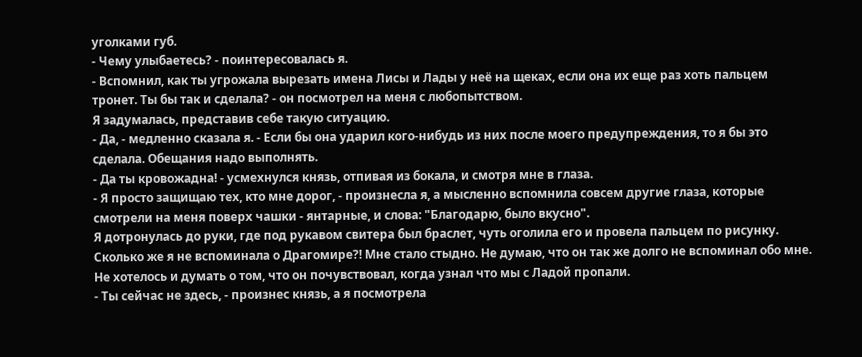уголками губ.
- Чему улыбаетесь? - поинтересовалась я.
- Вспомнил, как ты угрожала вырезать имена Лисы и Лады у неё на щеках, если она их еще раз хоть пальцем тронет. Ты бы так и сделала? - он посмотрел на меня с любопытством.
Я задумалась, представив себе такую ситуацию.
- Да, - медленно сказала я. - Если бы она ударил кого-нибудь из них после моего предупреждения, то я бы это сделала. Обещания надо выполнять.
- Да ты кровожадна! - усмехнулся князь, отпивая из бокала, и смотря мне в глаза.
- Я просто защищаю тех, кто мне дорог, - произнесла я, а мысленно вспомнила совсем другие глаза, которые смотрели на меня поверх чашки - янтарные, и слова: "Благодарю, было вкусно".
Я дотронулась до руки, где под рукавом свитера был браслет, чуть оголила его и провела пальцем по рисунку. Сколько же я не вспоминала о Драгомире?! Мне стало стыдно. Не думаю, что он так же долго не вспоминал обо мне. Не хотелось и думать о том, что он почувствовал, когда узнал что мы с Ладой пропали.
- Ты сейчас не здесь, - произнес князь, а я посмотрела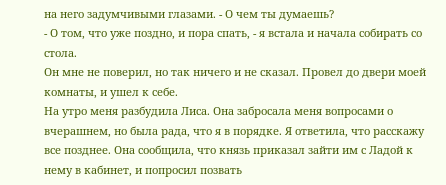на него задумчивыми глазами. - О чем ты думаешь?
- О том, что уже поздно, и пора спать, - я встала и начала собирать со стола.
Он мне не поверил, но так ничего и не сказал. Провел до двери моей комнаты, и ушел к себе.
На утро меня разбудила Лиса. Она забросала меня вопросами о вчерашнем, но была рада, что я в порядке. Я ответила, что расскажу все позднее. Она сообщила, что князь приказал зайти им с Ладой к нему в кабинет, и попросил позвать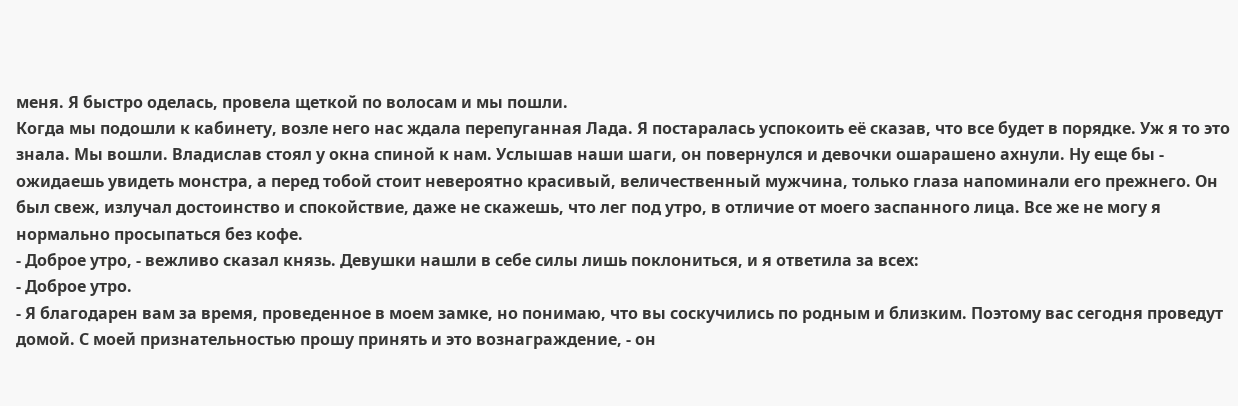меня. Я быстро оделась, провела щеткой по волосам и мы пошли.
Когда мы подошли к кабинету, возле него нас ждала перепуганная Лада. Я постаралась успокоить её сказав, что все будет в порядке. Уж я то это знала. Мы вошли. Владислав стоял у окна спиной к нам. Услышав наши шаги, он повернулся и девочки ошарашено ахнули. Ну еще бы - ожидаешь увидеть монстра, а перед тобой стоит невероятно красивый, величественный мужчина, только глаза напоминали его прежнего. Он был свеж, излучал достоинство и спокойствие, даже не скажешь, что лег под утро, в отличие от моего заспанного лица. Все же не могу я нормально просыпаться без кофе.
- Доброе утро, - вежливо сказал князь. Девушки нашли в себе силы лишь поклониться, и я ответила за всех:
- Доброе утро.
- Я благодарен вам за время, проведенное в моем замке, но понимаю, что вы соскучились по родным и близким. Поэтому вас сегодня проведут домой. С моей признательностью прошу принять и это вознаграждение, - он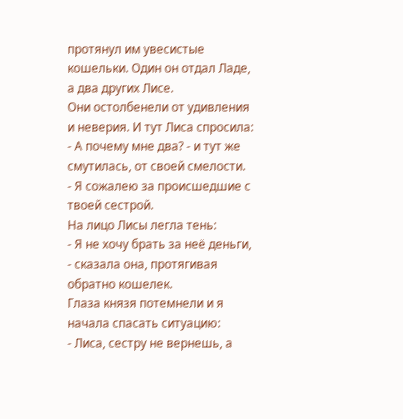протянул им увесистые кошельки. Один он отдал Ладе, а два других Лисе.
Они остолбенели от удивления и неверия. И тут Лиса спросила:
- А почему мне два? - и тут же смутилась, от своей смелости.
- Я сожалею за происшедшие с твоей сестрой.
На лицо Лисы легла тень:
- Я не хочу брать за неё деньги, - сказала она, протягивая обратно кошелек.
Глаза князя потемнели и я начала спасать ситуацию:
- Лиса, сестру не вернешь, а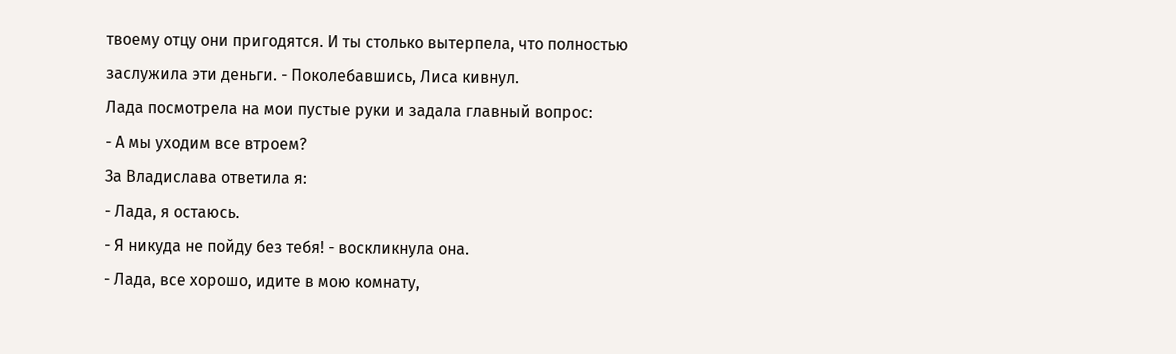твоему отцу они пригодятся. И ты столько вытерпела, что полностью заслужила эти деньги. - Поколебавшись, Лиса кивнул.
Лада посмотрела на мои пустые руки и задала главный вопрос:
- А мы уходим все втроем?
За Владислава ответила я:
- Лада, я остаюсь.
- Я никуда не пойду без тебя! - воскликнула она.
- Лада, все хорошо, идите в мою комнату,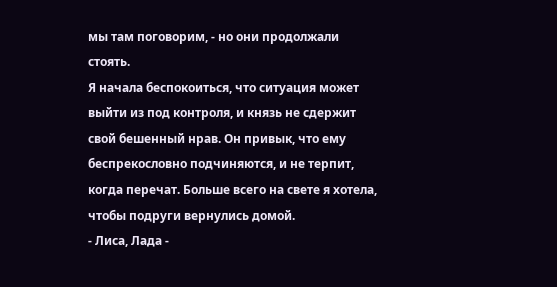мы там поговорим, - но они продолжали стоять.
Я начала беспокоиться, что ситуация может выйти из под контроля, и князь не сдержит свой бешенный нрав. Он привык, что ему беспрекословно подчиняются, и не терпит, когда перечат. Больше всего на свете я хотела, чтобы подруги вернулись домой.
- Лиса, Лада -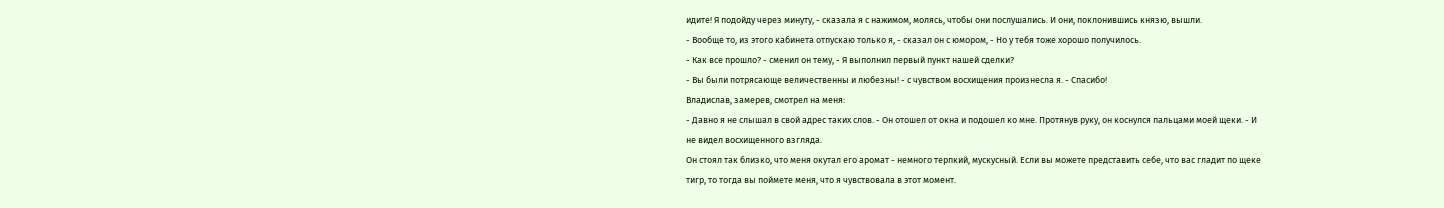идите! Я подойду через минуту, - сказала я с нажимом, молясь, чтобы они послушались. И они, поклонившись князю, вышли.
- Вообще то, из этого кабинета отпускаю только я, - сказал он с юмором, - Но у тебя тоже хорошо получилось.
- Как все прошло? - сменил он тему, - Я выполнил первый пункт нашей сделки?
- Вы были потрясающе величественны и любезны! - с чувством восхищения произнесла я. - Спасибо!
Владислав, замерев, смотрел на меня:
- Давно я не слышал в свой адрес таких слов. - Он отошел от окна и подошел ко мне. Протянув руку, он коснулся пальцами моей щеки. - И не видел восхищенного взгляда.
Он стоял так близко, что меня окутал его аромат - немного терпкий, мускусный. Если вы можете представить себе, что вас гладит по щеке тигр, то тогда вы поймете меня, что я чувствовала в этот момент.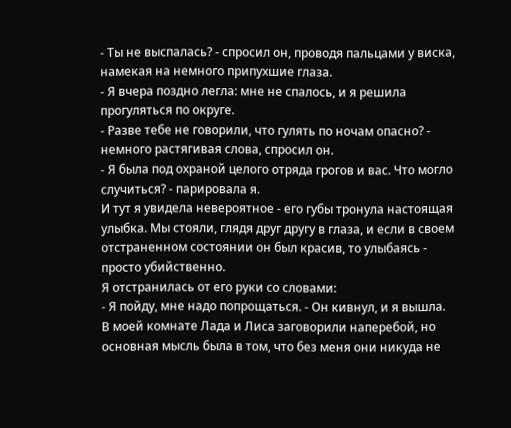- Ты не выспалась? - спросил он, проводя пальцами у виска, намекая на немного припухшие глаза.
- Я вчера поздно легла: мне не спалось, и я решила прогуляться по округе.
- Разве тебе не говорили, что гулять по ночам опасно? - немного растягивая слова, спросил он.
- Я была под охраной целого отряда грогов и вас. Что могло случиться? - парировала я.
И тут я увидела невероятное - его губы тронула настоящая улыбка. Мы стояли, глядя друг другу в глаза, и если в своем отстраненном состоянии он был красив, то улыбаясь - просто убийственно.
Я отстранилась от его руки со словами:
- Я пойду, мне надо попрощаться. - Он кивнул, и я вышла.
В моей комнате Лада и Лиса заговорили наперебой, но основная мысль была в том, что без меня они никуда не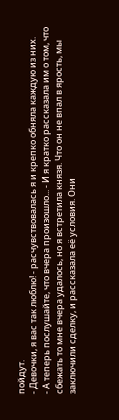пойдут.
- Девочки, я вас так люблю! - расчувствовалась я и крепко обняла каждую из них.
- А теперь послушайте, что вчера произошло... - И я кратко рассказала им о том, что сбежать то мне вчера удалось, но я встретила князя. Что он не впал в ярость, мы заключили сделку, и рассказала её условия. Они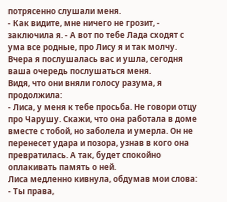потрясенно слушали меня.
- Как видите, мне ничего не грозит, - заключила я. - А вот по тебе Лада сходят с ума все родные, про Лису я и так молчу. Вчера я послушалась вас и ушла, сегодня ваша очередь послушаться меня.
Видя, что они вняли голосу разума, я продолжила:
- Лиса, у меня к тебе просьба. Не говори отцу про Чарушу. Скажи, что она работала в доме вместе с тобой, но заболела и умерла. Он не перенесет удара и позора, узнав в кого она превратилась. А так, будет спокойно оплакивать память о ней.
Лиса медленно кивнула, обдумав мои слова:
- Ты права,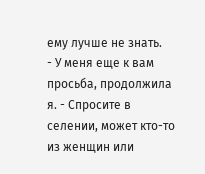ему лучше не знать.
- У меня еще к вам просьба, продолжила я. - Спросите в селении, может кто-то из женщин или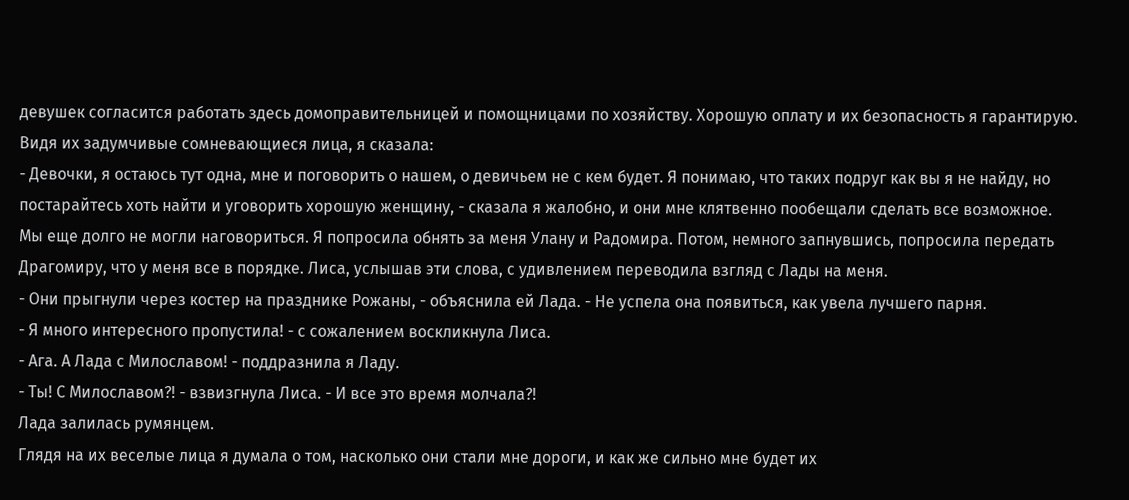девушек согласится работать здесь домоправительницей и помощницами по хозяйству. Хорошую оплату и их безопасность я гарантирую.
Видя их задумчивые сомневающиеся лица, я сказала:
- Девочки, я остаюсь тут одна, мне и поговорить о нашем, о девичьем не с кем будет. Я понимаю, что таких подруг как вы я не найду, но постарайтесь хоть найти и уговорить хорошую женщину, - сказала я жалобно, и они мне клятвенно пообещали сделать все возможное.
Мы еще долго не могли наговориться. Я попросила обнять за меня Улану и Радомира. Потом, немного запнувшись, попросила передать Драгомиру, что у меня все в порядке. Лиса, услышав эти слова, с удивлением переводила взгляд с Лады на меня.
- Они прыгнули через костер на празднике Рожаны, - объяснила ей Лада. - Не успела она появиться, как увела лучшего парня.
- Я много интересного пропустила! - с сожалением воскликнула Лиса.
- Ага. А Лада с Милославом! - поддразнила я Ладу.
- Ты! С Милославом?! - взвизгнула Лиса. - И все это время молчала?!
Лада залилась румянцем.
Глядя на их веселые лица я думала о том, насколько они стали мне дороги, и как же сильно мне будет их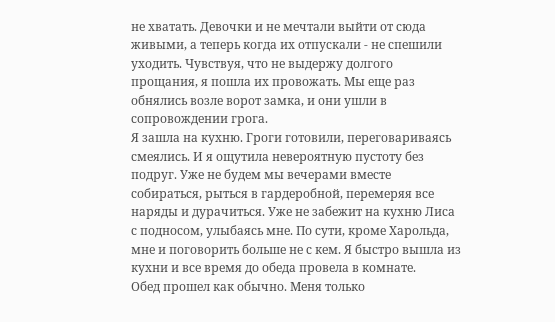не хватать. Девочки и не мечтали выйти от сюда живыми, а теперь когда их отпускали - не спешили уходить. Чувствуя, что не выдержу долгого прощания, я пошла их провожать. Мы еще раз обнялись возле ворот замка, и они ушли в сопровождении грога.
Я зашла на кухню. Гроги готовили, переговариваясь смеялись. И я ощутила невероятную пустоту без подруг. Уже не будем мы вечерами вместе собираться, рыться в гардеробной, перемеряя все наряды и дурачиться. Уже не забежит на кухню Лиса с подносом, улыбаясь мне. По сути, кроме Харольда, мне и поговорить больше не с кем. Я быстро вышла из кухни и все время до обеда провела в комнате.
Обед прошел как обычно. Меня только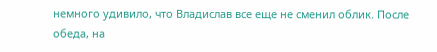немного удивило, что Владислав все еще не сменил облик. После обеда, на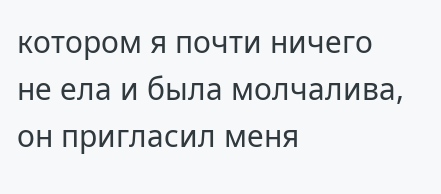котором я почти ничего не ела и была молчалива, он пригласил меня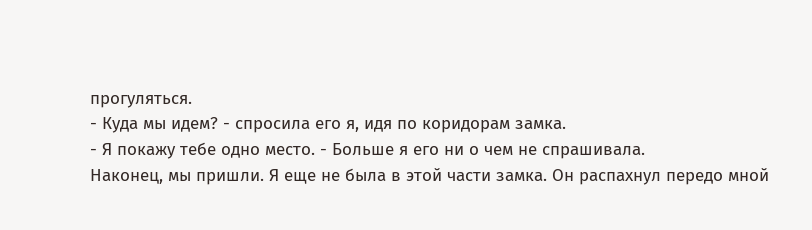прогуляться.
- Куда мы идем? - спросила его я, идя по коридорам замка.
- Я покажу тебе одно место. - Больше я его ни о чем не спрашивала.
Наконец, мы пришли. Я еще не была в этой части замка. Он распахнул передо мной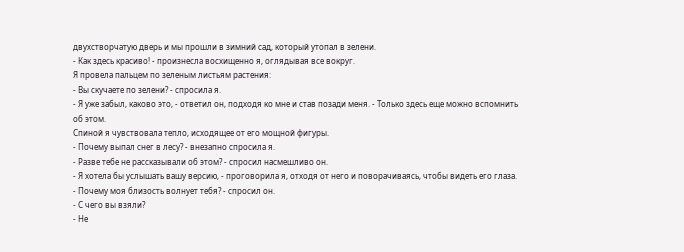двухстворчатую дверь и мы прошли в зимний сад, который утопал в зелени.
- Как здесь красиво! - произнесла восхищенно я, оглядывая все вокруг.
Я провела пальцем по зеленым листьям растения:
- Вы скучаете по зелени? - спросила я.
- Я уже забыл, каково это, - ответил он, подходя ко мне и став позади меня. - Только здесь еще можно вспомнить об этом.
Спиной я чувствовала тепло, исходящее от его мощной фигуры.
- Почему выпал снег в лесу? - внезапно спросила я.
- Разве тебе не рассказывали об этом? - спросил насмешливо он.
- Я хотела бы услышать вашу версию, - проговорила я, отходя от него и поворачиваясь, чтобы видеть его глаза.
- Почему моя близость волнует тебя? - спросил он.
- С чего вы взяли?
- Не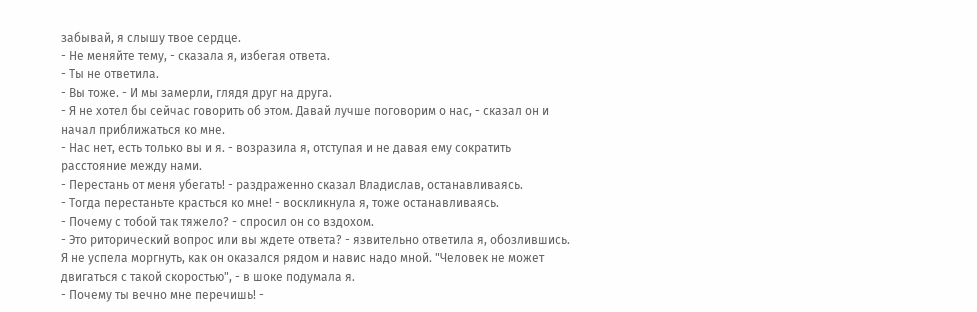забывай, я слышу твое сердце.
- Не меняйте тему, - сказала я, избегая ответа.
- Ты не ответила.
- Вы тоже. - И мы замерли, глядя друг на друга.
- Я не хотел бы сейчас говорить об этом. Давай лучше поговорим о нас, - сказал он и начал приближаться ко мне.
- Нас нет, есть только вы и я. - возразила я, отступая и не давая ему сократить расстояние между нами.
- Перестань от меня убегать! - раздраженно сказал Владислав, останавливаясь.
- Тогда перестаньте красться ко мне! - воскликнула я, тоже останавливаясь.
- Почему с тобой так тяжело? - спросил он со вздохом.
- Это риторический вопрос или вы ждете ответа? - язвительно ответила я, обозлившись.
Я не успела моргнуть, как он оказался рядом и навис надо мной. "Человек не может двигаться с такой скоростью", - в шоке подумала я.
- Почему ты вечно мне перечишь! -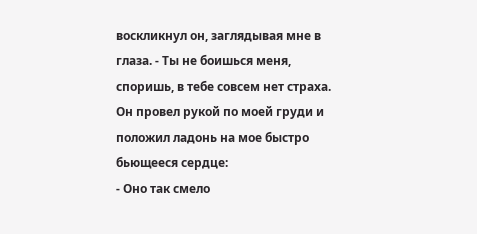воскликнул он, заглядывая мне в глаза. - Ты не боишься меня, споришь, в тебе совсем нет страха.
Он провел рукой по моей груди и положил ладонь на мое быстро бьющееся сердце:
- Оно так смело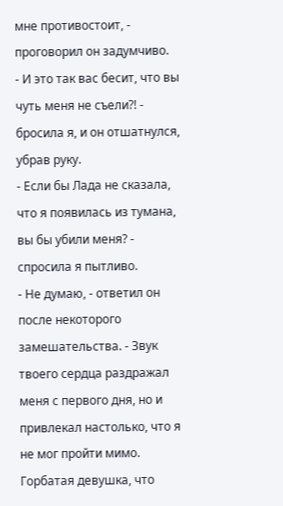мне противостоит, - проговорил он задумчиво.
- И это так вас бесит, что вы чуть меня не съели?! - бросила я, и он отшатнулся, убрав руку.
- Если бы Лада не сказала, что я появилась из тумана, вы бы убили меня? - спросила я пытливо.
- Не думаю, - ответил он после некоторого замешательства. - Звук твоего сердца раздражал меня с первого дня, но и привлекал настолько, что я не мог пройти мимо. Горбатая девушка, что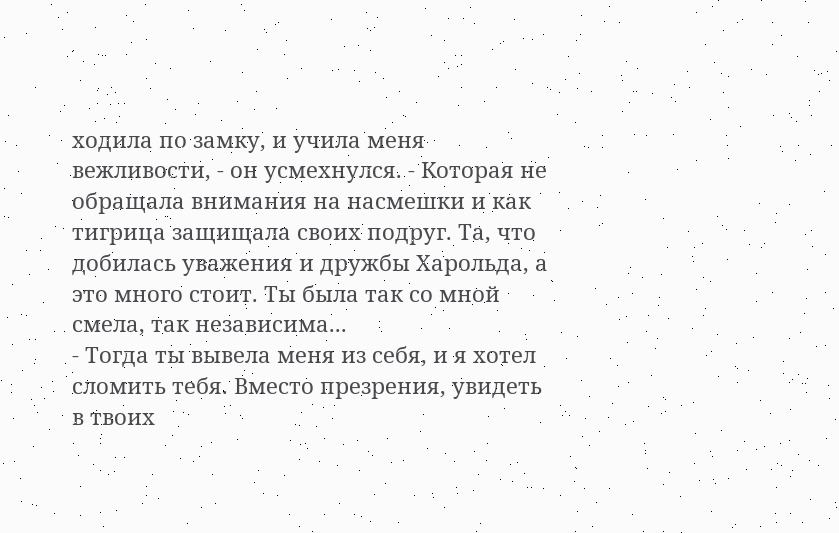ходила по замку, и учила меня вежливости, - он усмехнулся. - Которая не обращала внимания на насмешки и как тигрица защищала своих подруг. Та, что добилась уважения и дружбы Харольда, а это много стоит. Ты была так со мной смела, так независима...
- Тогда ты вывела меня из себя, и я хотел сломить тебя. Вместо презрения, увидеть в твоих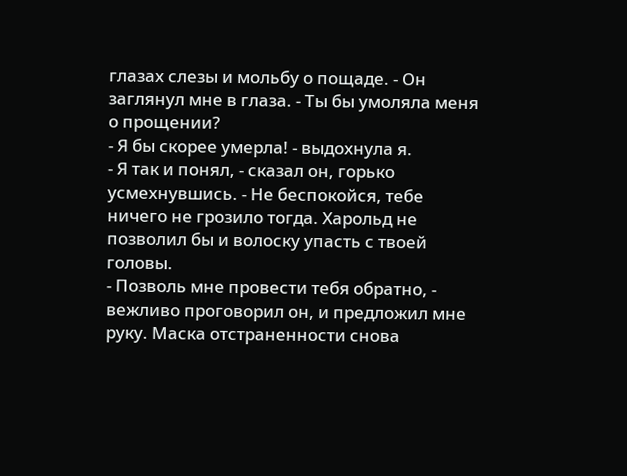глазах слезы и мольбу о пощаде. - Он заглянул мне в глаза. - Ты бы умоляла меня о прощении?
- Я бы скорее умерла! - выдохнула я.
- Я так и понял, - сказал он, горько усмехнувшись. - Не беспокойся, тебе ничего не грозило тогда. Харольд не позволил бы и волоску упасть с твоей головы.
- Позволь мне провести тебя обратно, - вежливо проговорил он, и предложил мне руку. Маска отстраненности снова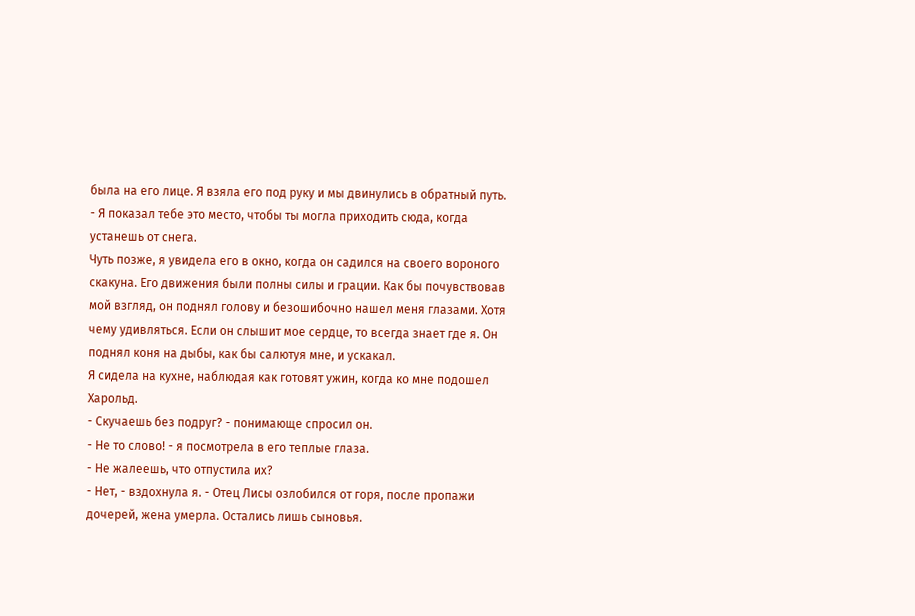была на его лице. Я взяла его под руку и мы двинулись в обратный путь.
- Я показал тебе это место, чтобы ты могла приходить сюда, когда устанешь от снега.
Чуть позже, я увидела его в окно, когда он садился на своего вороного скакуна. Его движения были полны силы и грации. Как бы почувствовав мой взгляд, он поднял голову и безошибочно нашел меня глазами. Хотя чему удивляться. Если он слышит мое сердце, то всегда знает где я. Он поднял коня на дыбы, как бы салютуя мне, и ускакал.
Я сидела на кухне, наблюдая как готовят ужин, когда ко мне подошел Харольд.
- Скучаешь без подруг? - понимающе спросил он.
- Не то слово! - я посмотрела в его теплые глаза.
- Не жалеешь, что отпустила их?
- Нет, - вздохнула я. - Отец Лисы озлобился от горя, после пропажи дочерей, жена умерла. Остались лишь сыновья.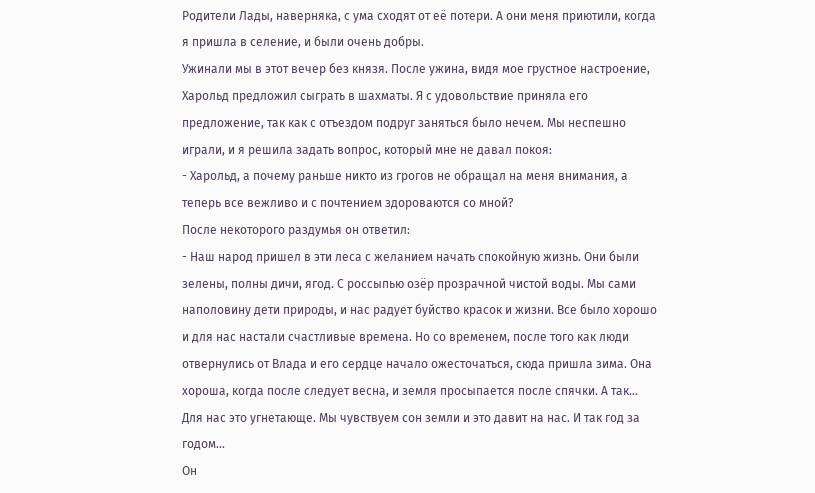Родители Лады, наверняка, с ума сходят от её потери. А они меня приютили, когда я пришла в селение, и были очень добры.
Ужинали мы в этот вечер без князя. После ужина, видя мое грустное настроение, Харольд предложил сыграть в шахматы. Я с удовольствие приняла его предложение, так как с отъездом подруг заняться было нечем. Мы неспешно играли, и я решила задать вопрос, который мне не давал покоя:
- Харольд, а почему раньше никто из грогов не обращал на меня внимания, а теперь все вежливо и с почтением здороваются со мной?
После некоторого раздумья он ответил:
- Наш народ пришел в эти леса с желанием начать спокойную жизнь. Они были зелены, полны дичи, ягод. С россыпью озёр прозрачной чистой воды. Мы сами наполовину дети природы, и нас радует буйство красок и жизни. Все было хорошо и для нас настали счастливые времена. Но со временем, после того как люди отвернулись от Влада и его сердце начало ожесточаться, сюда пришла зима. Она хороша, когда после следует весна, и земля просыпается после спячки. А так... Для нас это угнетающе. Мы чувствуем сон земли и это давит на нас. И так год за годом...
Он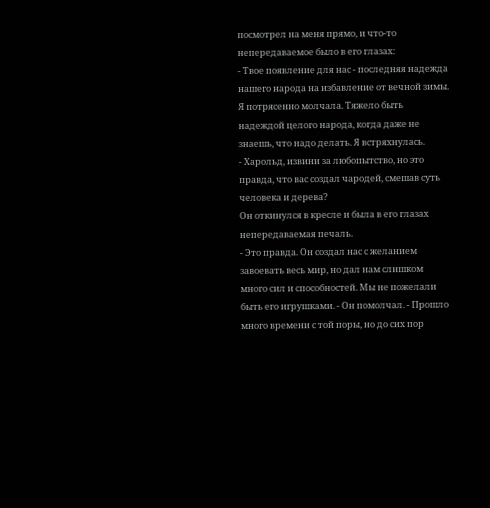посмотрел на меня прямо, и что-то непередаваемое было в его глазах:
- Твое появление для нас - последняя надежда нашего народа на избавление от вечной зимы.
Я потрясенно молчала. Тяжело быть надеждой целого народа, когда даже не знаешь, что надо делать. Я встряхнулась.
- Харольд, извини за любопытство, но это правда, что вас создал чародей, смешав суть человека и дерева?
Он откинулся в кресле и была в его глазах непередаваемая печаль.
- Это правда. Он создал нас с желанием завоевать весь мир, но дал нам слишком много сил и способностей. Мы не пожелали быть его игрушками. - Он помолчал. - Прошло много времени с той поры, но до сих пор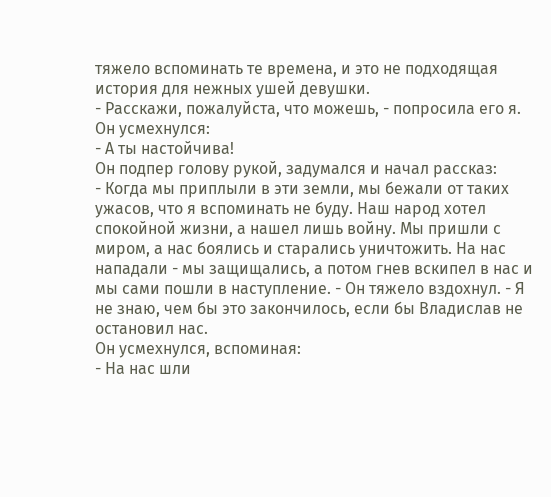тяжело вспоминать те времена, и это не подходящая история для нежных ушей девушки.
- Расскажи, пожалуйста, что можешь, - попросила его я.
Он усмехнулся:
- А ты настойчива!
Он подпер голову рукой, задумался и начал рассказ:
- Когда мы приплыли в эти земли, мы бежали от таких ужасов, что я вспоминать не буду. Наш народ хотел спокойной жизни, а нашел лишь войну. Мы пришли с миром, а нас боялись и старались уничтожить. На нас нападали - мы защищались, а потом гнев вскипел в нас и мы сами пошли в наступление. - Он тяжело вздохнул. - Я не знаю, чем бы это закончилось, если бы Владислав не остановил нас.
Он усмехнулся, вспоминая:
- На нас шли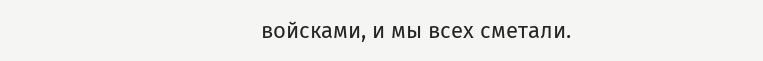войсками, и мы всех сметали.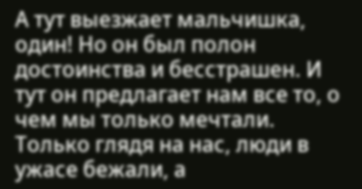А тут выезжает мальчишка, один! Но он был полон достоинства и бесстрашен. И тут он предлагает нам все то, о чем мы только мечтали. Только глядя на нас, люди в ужасе бежали, а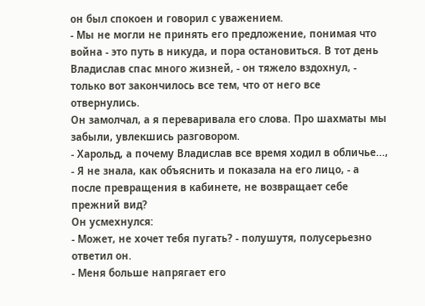он был спокоен и говорил с уважением.
- Мы не могли не принять его предложение, понимая что война - это путь в никуда, и пора остановиться. В тот день Владислав спас много жизней, - он тяжело вздохнул, - только вот закончилось все тем, что от него все отвернулись.
Он замолчал, а я переваривала его слова. Про шахматы мы забыли, увлекшись разговором.
- Харольд, а почему Владислав все время ходил в обличье..., - Я не знала, как объяснить и показала на его лицо, - а после превращения в кабинете, не возвращает себе прежний вид?
Он усмехнулся:
- Может, не хочет тебя пугать? - полушутя, полусерьезно ответил он.
- Меня больше напрягает его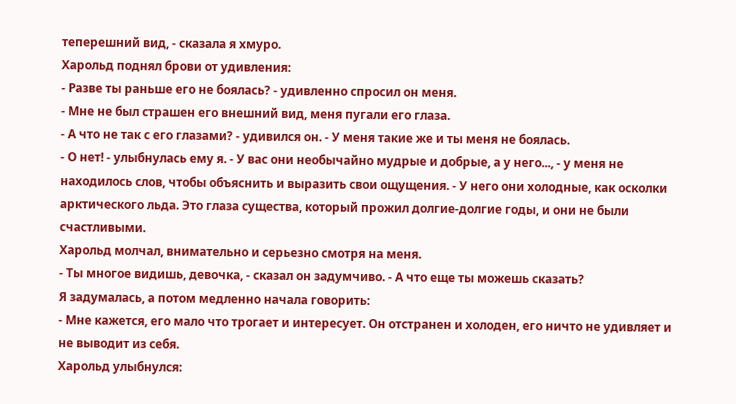теперешний вид, - сказала я хмуро.
Харольд поднял брови от удивления:
- Разве ты раньше его не боялась? - удивленно спросил он меня.
- Мне не был страшен его внешний вид, меня пугали его глаза.
- А что не так с его глазами? - удивился он. - У меня такие же и ты меня не боялась.
- О нет! - улыбнулась ему я. - У вас они необычайно мудрые и добрые, а у него..., - у меня не находилось слов, чтобы объяснить и выразить свои ощущения. - У него они холодные, как осколки арктического льда. Это глаза существа, который прожил долгие-долгие годы, и они не были счастливыми.
Харольд молчал, внимательно и серьезно смотря на меня.
- Ты многое видишь, девочка, - сказал он задумчиво. - А что еще ты можешь сказать?
Я задумалась, а потом медленно начала говорить:
- Мне кажется, его мало что трогает и интересует. Он отстранен и холоден, его ничто не удивляет и не выводит из себя.
Харольд улыбнулся: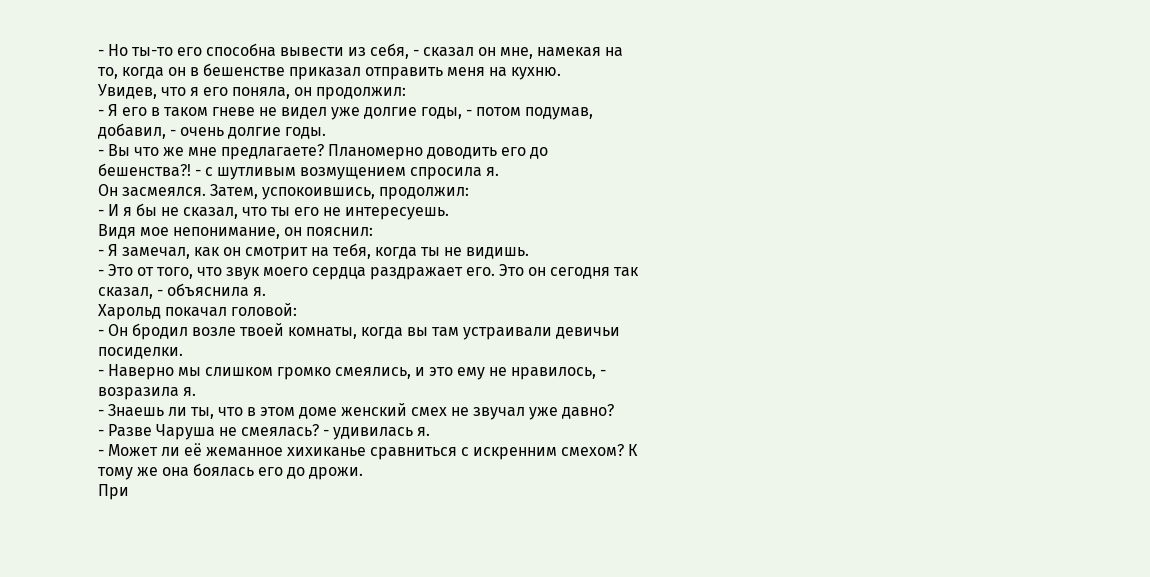- Но ты-то его способна вывести из себя, - сказал он мне, намекая на то, когда он в бешенстве приказал отправить меня на кухню.
Увидев, что я его поняла, он продолжил:
- Я его в таком гневе не видел уже долгие годы, - потом подумав, добавил, - очень долгие годы.
- Вы что же мне предлагаете? Планомерно доводить его до бешенства?! - с шутливым возмущением спросила я.
Он засмеялся. Затем, успокоившись, продолжил:
- И я бы не сказал, что ты его не интересуешь.
Видя мое непонимание, он пояснил:
- Я замечал, как он смотрит на тебя, когда ты не видишь.
- Это от того, что звук моего сердца раздражает его. Это он сегодня так сказал, - объяснила я.
Харольд покачал головой:
- Он бродил возле твоей комнаты, когда вы там устраивали девичьи посиделки.
- Наверно мы слишком громко смеялись, и это ему не нравилось, - возразила я.
- Знаешь ли ты, что в этом доме женский смех не звучал уже давно?
- Разве Чаруша не смеялась? - удивилась я.
- Может ли её жеманное хихиканье сравниться с искренним смехом? К тому же она боялась его до дрожи.
При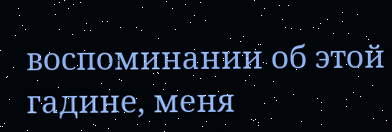воспоминании об этой гадине, меня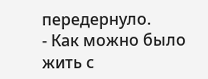передернуло.
- Как можно было жить с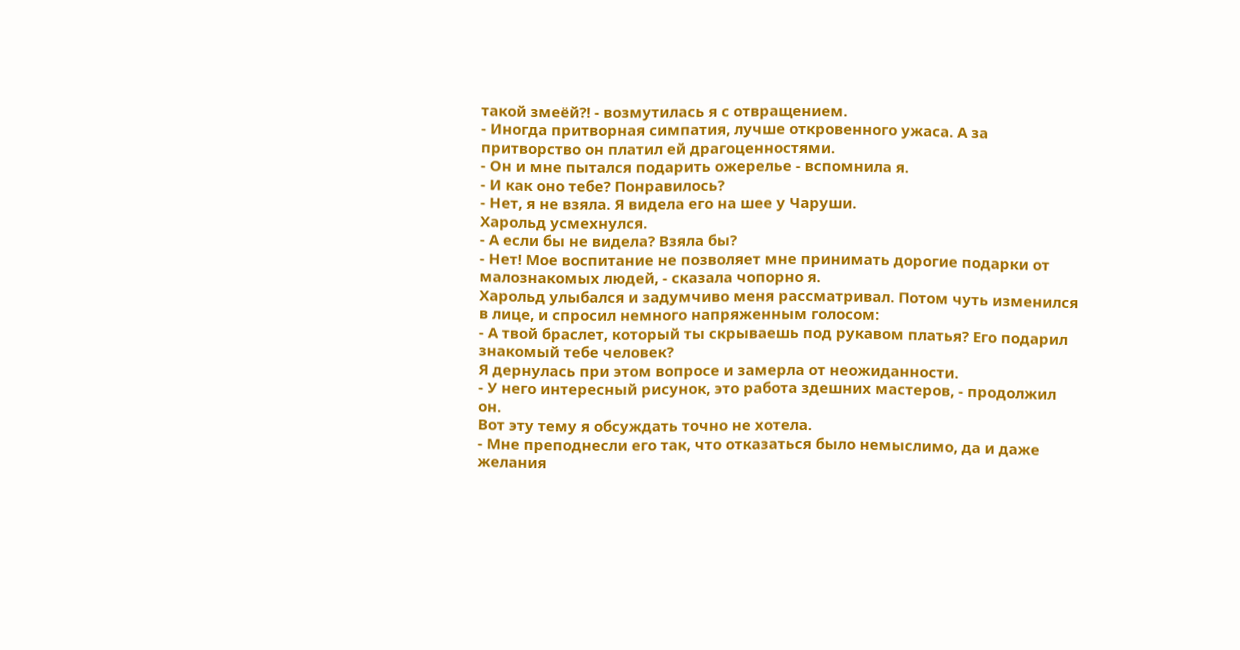такой змеёй?! - возмутилась я с отвращением.
- Иногда притворная симпатия, лучше откровенного ужаса. А за притворство он платил ей драгоценностями.
- Он и мне пытался подарить ожерелье - вспомнила я.
- И как оно тебе? Понравилось?
- Нет, я не взяла. Я видела его на шее у Чаруши.
Харольд усмехнулся.
- А если бы не видела? Взяла бы?
- Нет! Мое воспитание не позволяет мне принимать дорогие подарки от малознакомых людей, - сказала чопорно я.
Харольд улыбался и задумчиво меня рассматривал. Потом чуть изменился в лице, и спросил немного напряженным голосом:
- А твой браслет, который ты скрываешь под рукавом платья? Его подарил знакомый тебе человек?
Я дернулась при этом вопросе и замерла от неожиданности.
- У него интересный рисунок, это работа здешних мастеров, - продолжил он.
Вот эту тему я обсуждать точно не хотела.
- Мне преподнесли его так, что отказаться было немыслимо, да и даже желания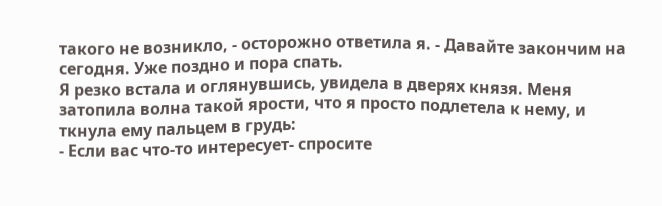такого не возникло, - осторожно ответила я. - Давайте закончим на сегодня. Уже поздно и пора спать.
Я резко встала и оглянувшись, увидела в дверях князя. Меня затопила волна такой ярости, что я просто подлетела к нему, и ткнула ему пальцем в грудь:
- Если вас что-то интересует- спросите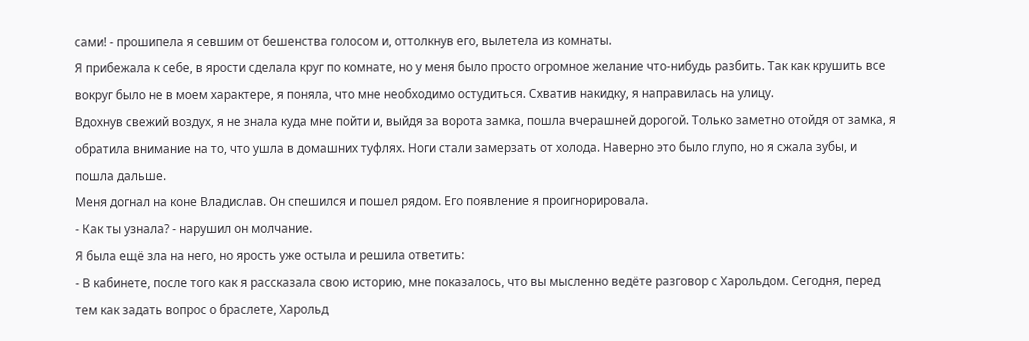сами! - прошипела я севшим от бешенства голосом и, оттолкнув его, вылетела из комнаты.
Я прибежала к себе, в ярости сделала круг по комнате, но у меня было просто огромное желание что-нибудь разбить. Так как крушить все вокруг было не в моем характере, я поняла, что мне необходимо остудиться. Схватив накидку, я направилась на улицу.
Вдохнув свежий воздух, я не знала куда мне пойти и, выйдя за ворота замка, пошла вчерашней дорогой. Только заметно отойдя от замка, я обратила внимание на то, что ушла в домашних туфлях. Ноги стали замерзать от холода. Наверно это было глупо, но я сжала зубы, и пошла дальше.
Меня догнал на коне Владислав. Он спешился и пошел рядом. Его появление я проигнорировала.
- Как ты узнала? - нарушил он молчание.
Я была ещё зла на него, но ярость уже остыла и решила ответить:
- В кабинете, после того как я рассказала свою историю, мне показалось, что вы мысленно ведёте разговор с Харольдом. Сегодня, перед тем как задать вопрос о браслете, Харольд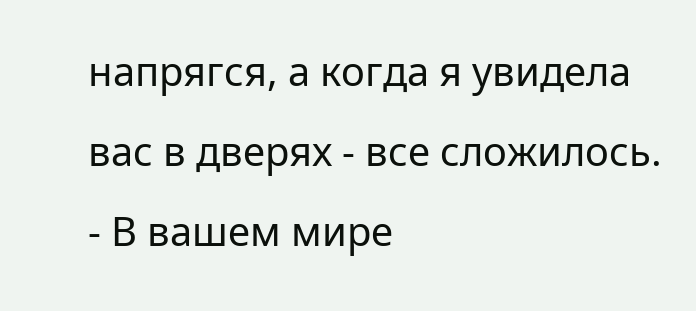напрягся, а когда я увидела вас в дверях - все сложилось.
- В вашем мире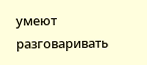умеют разговаривать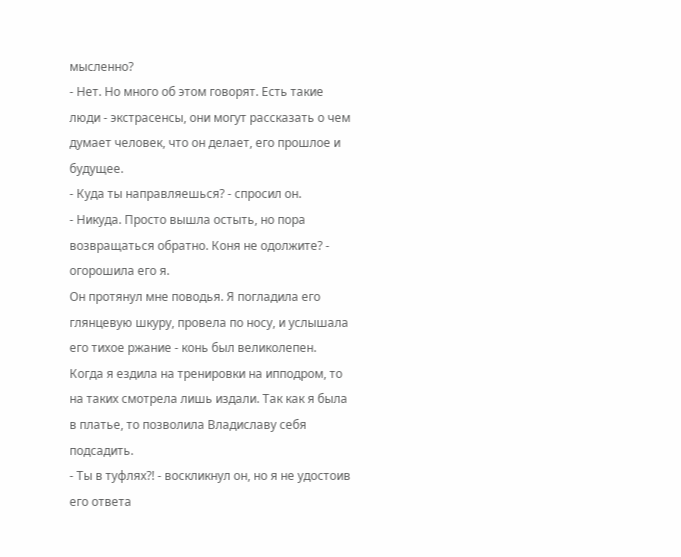мысленно?
- Нет. Но много об этом говорят. Есть такие люди - экстрасенсы, они могут рассказать о чем думает человек, что он делает, его прошлое и будущее.
- Куда ты направляешься? - спросил он.
- Никуда. Просто вышла остыть, но пора возвращаться обратно. Коня не одолжите? - огорошила его я.
Он протянул мне поводья. Я погладила его глянцевую шкуру, провела по носу, и услышала его тихое ржание - конь был великолепен. Когда я ездила на тренировки на ипподром, то на таких смотрела лишь издали. Так как я была в платье, то позволила Владиславу себя подсадить.
- Ты в туфлях?! - воскликнул он, но я не удостоив его ответа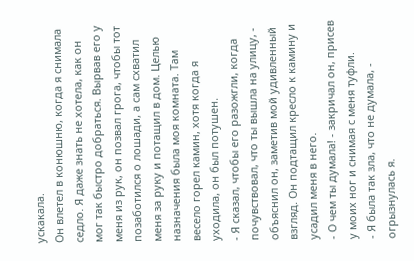ускакала.
Он влетел в конюшню, когда я снимала седло. Я даже знать не хотела, как он мог так быстро добраться. Вырвав его у меня из рук, он позвал грога, чтобы тот позаботился о лошади, а сам схватил меня за руку и потащил в дом. Целью назначения была моя комната. Там весело горел камин, хотя когда я уходила, он был потушен.
- Я сказал, чтобы его разожгли, когда почувствовал, что ты вышла на улицу, - объяснил он, заметив мой удивленный взгляд. Он подтащил кресло к камину и усадил меня в него.
- О чем ты думала! - закричал он, присев у моих ног и снимая с меня туфли.
- Я была так зла, что не думала, - огрызнулась я.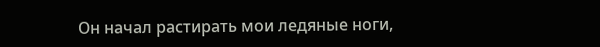Он начал растирать мои ледяные ноги,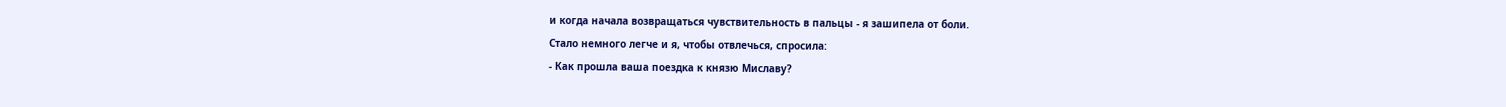и когда начала возвращаться чувствительность в пальцы - я зашипела от боли.
Стало немного легче и я, чтобы отвлечься, спросила:
- Как прошла ваша поездка к князю Миславу?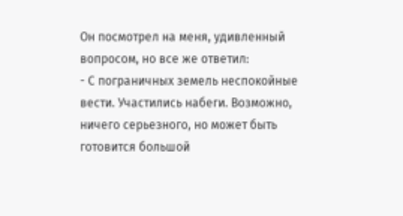Он посмотрел на меня, удивленный вопросом, но все же ответил:
- С пограничных земель неспокойные вести. Участились набеги. Возможно, ничего серьезного, но может быть готовится большой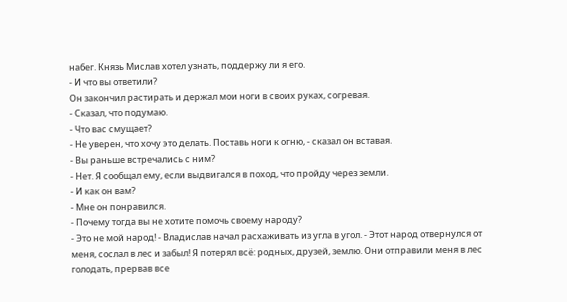набег. Князь Мислав хотел узнать, поддержу ли я его.
- И что вы ответили?
Он закончил растирать и держал мои ноги в своих руках, согревая.
- Сказал, что подумаю.
- Что вас смущает?
- Не уверен, что хочу это делать. Поставь ноги к огню, - сказал он вставая.
- Вы раньше встречались с ним?
- Нет. Я сообщал ему, если выдвигался в поход, что пройду через земли.
- И как он вам?
- Мне он понравился.
- Почему тогда вы не хотите помочь своему народу?
- Это не мой народ! - Владислав начал расхаживать из угла в угол. - Этот народ отвернулся от меня, сослал в лес и забыл! Я потерял всё: родных, друзей, землю. Они отправили меня в лес голодать, прервав все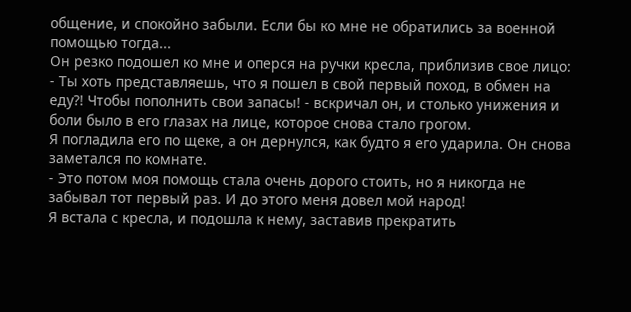общение, и спокойно забыли. Если бы ко мне не обратились за военной помощью тогда...
Он резко подошел ко мне и оперся на ручки кресла, приблизив свое лицо:
- Ты хоть представляешь, что я пошел в свой первый поход, в обмен на еду?! Чтобы пополнить свои запасы! - вскричал он, и столько унижения и боли было в его глазах на лице, которое снова стало грогом.
Я погладила его по щеке, а он дернулся, как будто я его ударила. Он снова заметался по комнате.
- Это потом моя помощь стала очень дорого стоить, но я никогда не забывал тот первый раз. И до этого меня довел мой народ!
Я встала с кресла, и подошла к нему, заставив прекратить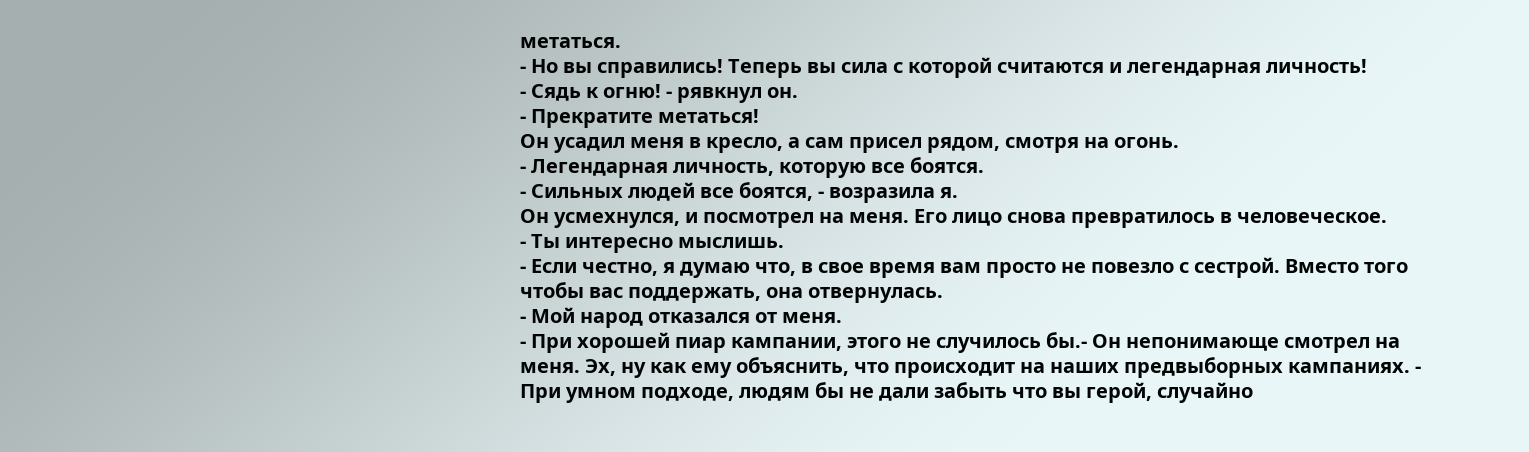метаться.
- Но вы справились! Теперь вы сила с которой считаются и легендарная личность!
- Сядь к огню! - рявкнул он.
- Прекратите метаться!
Он усадил меня в кресло, а сам присел рядом, смотря на огонь.
- Легендарная личность, которую все боятся.
- Сильных людей все боятся, - возразила я.
Он усмехнулся, и посмотрел на меня. Его лицо снова превратилось в человеческое.
- Ты интересно мыслишь.
- Если честно, я думаю что, в свое время вам просто не повезло с сестрой. Вместо того чтобы вас поддержать, она отвернулась.
- Мой народ отказался от меня.
- При хорошей пиар кампании, этого не случилось бы.- Он непонимающе смотрел на меня. Эх, ну как ему объяснить, что происходит на наших предвыборных кампаниях. - При умном подходе, людям бы не дали забыть что вы герой, случайно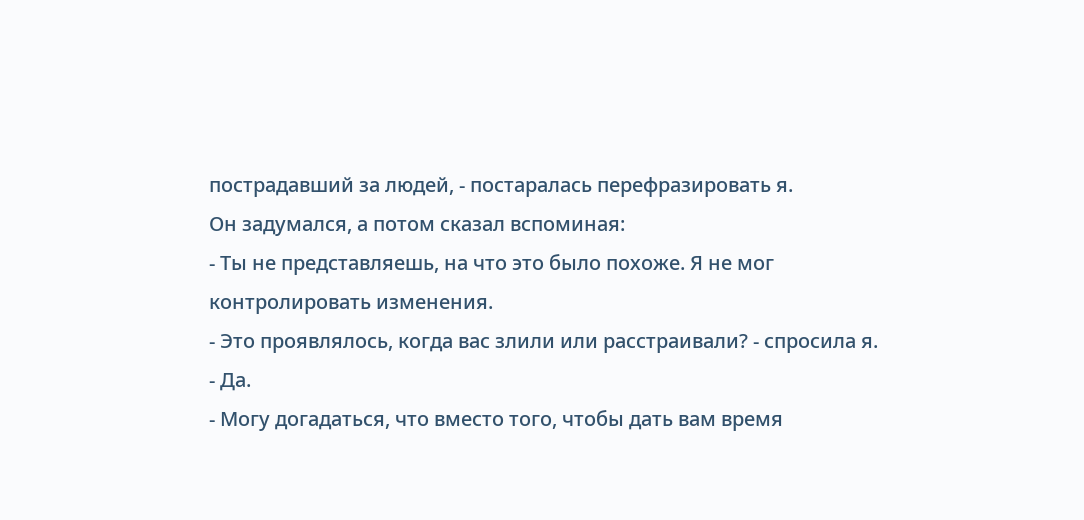пострадавший за людей, - постаралась перефразировать я.
Он задумался, а потом сказал вспоминая:
- Ты не представляешь, на что это было похоже. Я не мог контролировать изменения.
- Это проявлялось, когда вас злили или расстраивали? - спросила я.
- Да.
- Могу догадаться, что вместо того, чтобы дать вам время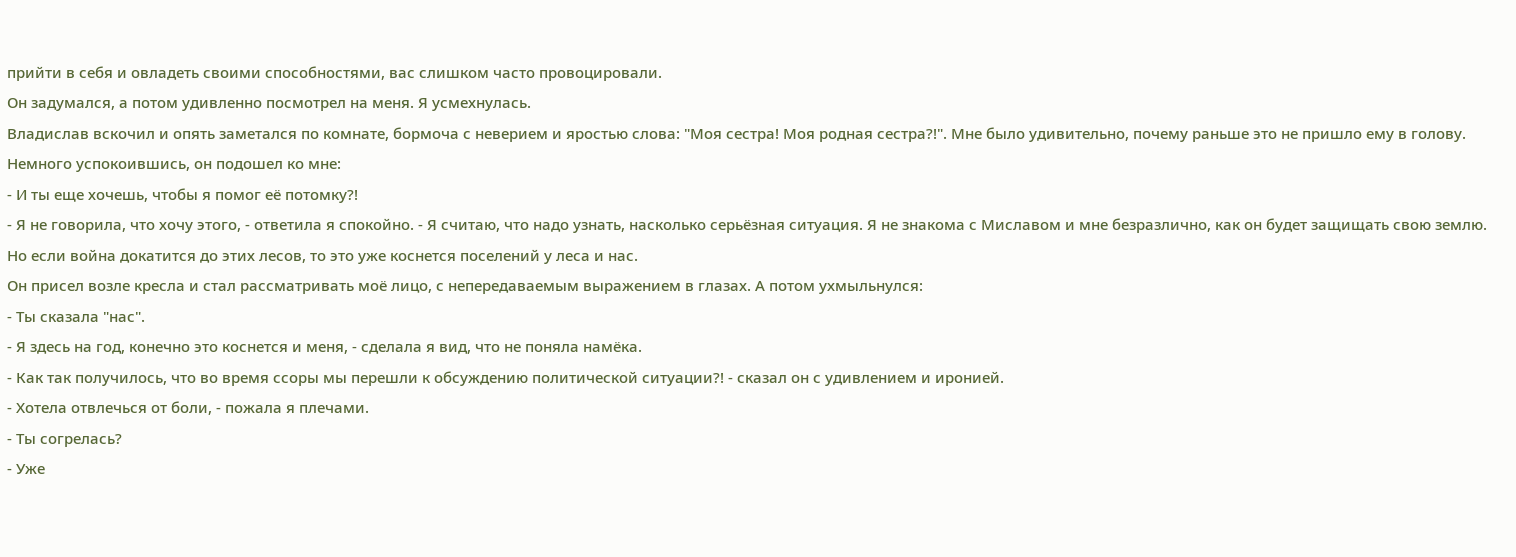прийти в себя и овладеть своими способностями, вас слишком часто провоцировали.
Он задумался, а потом удивленно посмотрел на меня. Я усмехнулась.
Владислав вскочил и опять заметался по комнате, бормоча с неверием и яростью слова: "Моя сестра! Моя родная сестра?!". Мне было удивительно, почему раньше это не пришло ему в голову. Немного успокоившись, он подошел ко мне:
- И ты еще хочешь, чтобы я помог её потомку?!
- Я не говорила, что хочу этого, - ответила я спокойно. - Я считаю, что надо узнать, насколько серьёзная ситуация. Я не знакома с Миславом и мне безразлично, как он будет защищать свою землю. Но если война докатится до этих лесов, то это уже коснется поселений у леса и нас.
Он присел возле кресла и стал рассматривать моё лицо, с непередаваемым выражением в глазах. А потом ухмыльнулся:
- Ты сказала "нас".
- Я здесь на год, конечно это коснется и меня, - сделала я вид, что не поняла намёка.
- Как так получилось, что во время ссоры мы перешли к обсуждению политической ситуации?! - сказал он с удивлением и иронией.
- Хотела отвлечься от боли, - пожала я плечами.
- Ты согрелась?
- Уже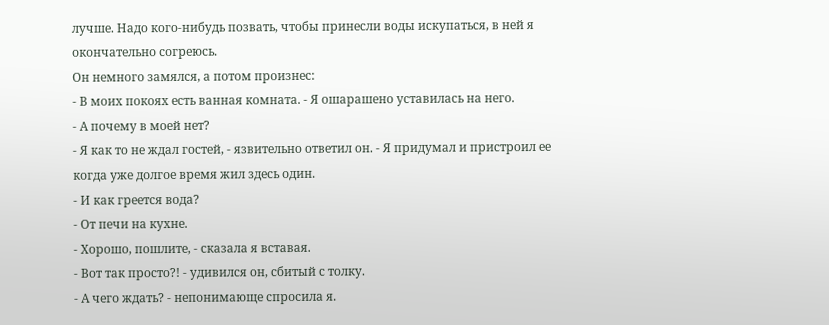лучше. Надо кого-нибудь позвать, чтобы принесли воды искупаться, в ней я окончательно согреюсь.
Он немного замялся, а потом произнес:
- В моих покоях есть ванная комната. - Я ошарашено уставилась на него.
- А почему в моей нет?
- Я как то не ждал гостей, - язвительно ответил он. - Я придумал и пристроил ее когда уже долгое время жил здесь один.
- И как греется вода?
- От печи на кухне.
- Хорошо, пошлите, - сказала я вставая.
- Вот так просто?! - удивился он, сбитый с толку.
- А чего ждать? - непонимающе спросила я.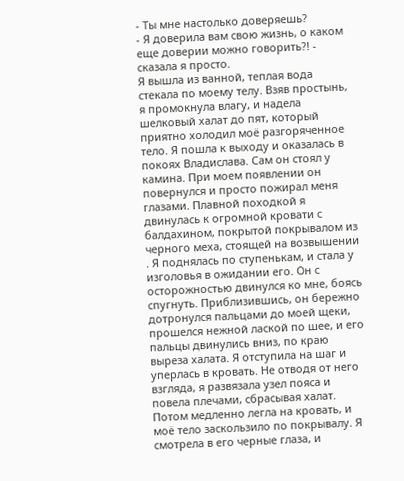- Ты мне настолько доверяешь?
- Я доверила вам свою жизнь, о каком еще доверии можно говорить?! - сказала я просто.
Я вышла из ванной, теплая вода стекала по моему телу. Взяв простынь, я промокнула влагу, и надела шелковый халат до пят, который приятно холодил моё разгоряченное тело. Я пошла к выходу и оказалась в покоях Владислава. Сам он стоял у камина. При моем появлении он повернулся и просто пожирал меня глазами. Плавной походкой я двинулась к огромной кровати с балдахином, покрытой покрывалом из черного меха, стоящей на возвышении . Я поднялась по ступенькам, и стала у изголовья в ожидании его. Он с осторожностью двинулся ко мне, боясь спугнуть. Приблизившись, он бережно дотронулся пальцами до моей щеки, прошелся нежной лаской по шее, и его пальцы двинулись вниз, по краю выреза халата. Я отступила на шаг и уперлась в кровать. Не отводя от него взгляда, я развязала узел пояса и повела плечами, сбрасывая халат. Потом медленно легла на кровать, и моё тело заскользило по покрывалу. Я смотрела в его черные глаза, и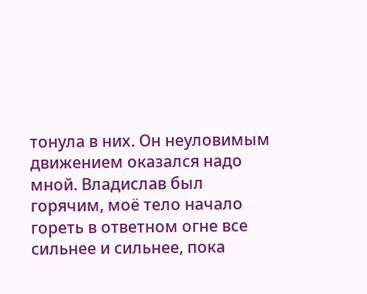тонула в них. Он неуловимым движением оказался надо мной. Владислав был горячим, моё тело начало гореть в ответном огне все сильнее и сильнее, пока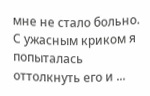мне не стало больно. С ужасным криком я попыталась оттолкнуть его и ...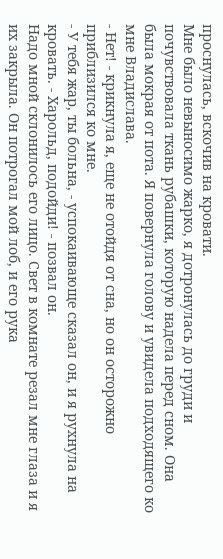проснулась, вскочив на кровати.
Мне было невыносимо жарко, я дотронулась до груди и почувствовала ткань рубашки, которую надела перед сном. Она была мокрая от пота. Я повернула голову и увидела подходящего ко мне Владислава.
- Нет! - крикнула я, еще не отойдя от сна, но он осторожно приблизился ко мне.
- У тебя жар, ты больна, - успокаивающе сказал он, и я рухнула на кровать. - Харольд, подойди! - позвал он.
Надо мной склонилось его лицо. Свет в комнате резал мне глаза и я их закрыла. Он потрогал мой лоб, и его рука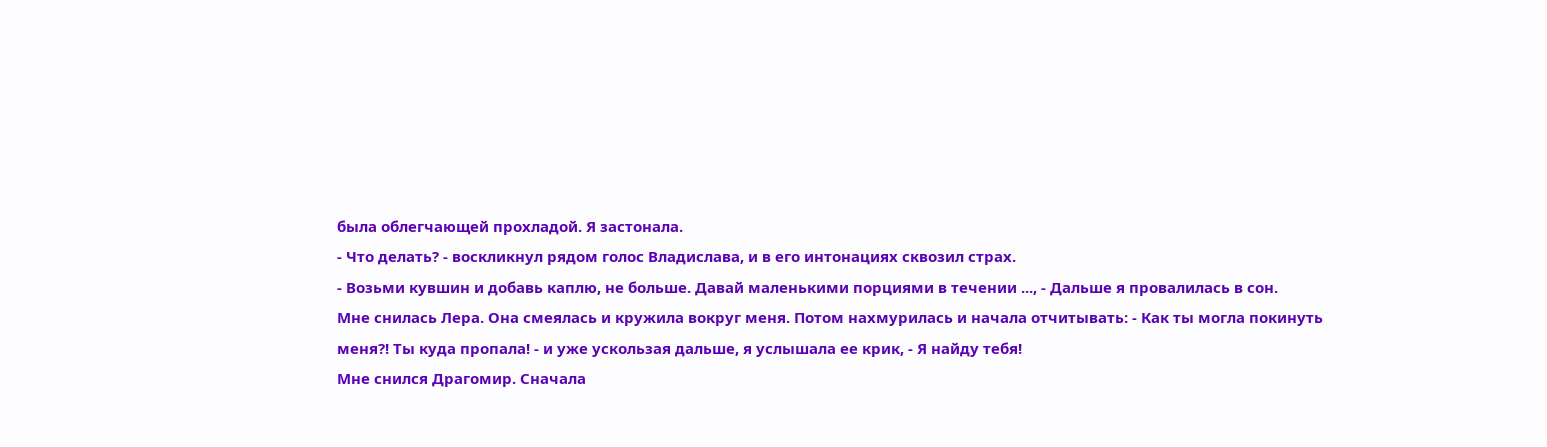была облегчающей прохладой. Я застонала.
- Что делать? - воскликнул рядом голос Владислава, и в его интонациях сквозил страх.
- Возьми кувшин и добавь каплю, не больше. Давай маленькими порциями в течении ..., - Дальше я провалилась в сон.
Мне снилась Лера. Она смеялась и кружила вокруг меня. Потом нахмурилась и начала отчитывать: - Как ты могла покинуть меня?! Ты куда пропала! - и уже ускользая дальше, я услышала ее крик, - Я найду тебя!
Мне снился Драгомир. Сначала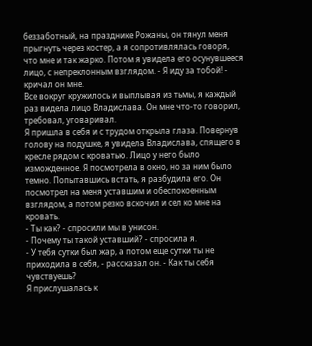беззаботный, на празднике Рожаны, он тянул меня прыгнуть через костер, а я сопротивлялась говоря, что мне и так жарко. Потом я увидела его осунувшееся лицо, с непреклонным взглядом. - Я иду за тобой! - кричал он мне.
Все вокруг кружилось и выплывая из тьмы, я каждый раз видела лицо Владислава. Он мне что-то говорил, требовал, уговаривал.
Я пришла в себя и с трудом открыла глаза. Повернув голову на подушке, я увидела Владислава, спящего в кресле рядом с кроватью. Лицо у него было изможденное. Я посмотрела в окно, но за ним было темно. Попытавшись встать, я разбудила его. Он посмотрел на меня уставшим и обеспокоенным взглядом, а потом резко вскочил и сел ко мне на кровать.
- Ты как? - спросили мы в унисон.
- Почему ты такой уставший? - спросила я.
- У тебя сутки был жар, а потом еще сутки ты не приходила в себя, - рассказал он. - Как ты себя чувствуешь?
Я прислушалась к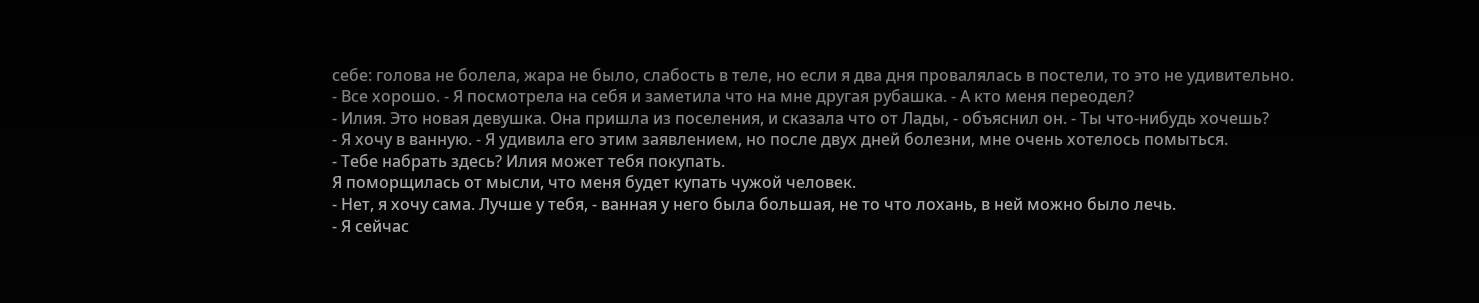себе: голова не болела, жара не было, слабость в теле, но если я два дня провалялась в постели, то это не удивительно.
- Все хорошо. - Я посмотрела на себя и заметила что на мне другая рубашка. - А кто меня переодел?
- Илия. Это новая девушка. Она пришла из поселения, и сказала что от Лады, - объяснил он. - Ты что-нибудь хочешь?
- Я хочу в ванную. - Я удивила его этим заявлением, но после двух дней болезни, мне очень хотелось помыться.
- Тебе набрать здесь? Илия может тебя покупать.
Я поморщилась от мысли, что меня будет купать чужой человек.
- Нет, я хочу сама. Лучше у тебя, - ванная у него была большая, не то что лохань, в ней можно было лечь.
- Я сейчас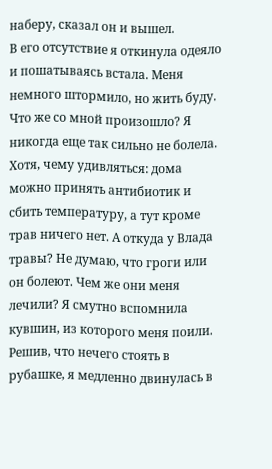наберу, сказал он и вышел.
В его отсутствие я откинула одеяло и пошатываясь встала. Меня немного штормило, но жить буду. Что же со мной произошло? Я никогда еще так сильно не болела. Хотя, чему удивляться: дома можно принять антибиотик и сбить температуру, а тут кроме трав ничего нет. А откуда у Влада травы? Не думаю, что гроги или он болеют. Чем же они меня лечили? Я смутно вспомнила кувшин, из которого меня поили. Решив, что нечего стоять в рубашке, я медленно двинулась в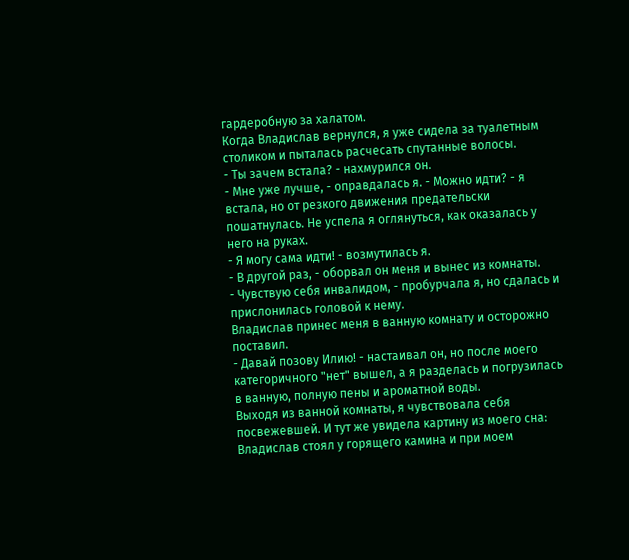гардеробную за халатом.
Когда Владислав вернулся, я уже сидела за туалетным столиком и пыталась расчесать спутанные волосы.
- Ты зачем встала? - нахмурился он.
- Мне уже лучше, - оправдалась я. - Можно идти? - я встала, но от резкого движения предательски пошатнулась. Не успела я оглянуться, как оказалась у него на руках.
- Я могу сама идти! - возмутилась я.
- В другой раз, - оборвал он меня и вынес из комнаты.
- Чувствую себя инвалидом, - пробурчала я, но сдалась и прислонилась головой к нему.
Владислав принес меня в ванную комнату и осторожно поставил.
- Давай позову Илию! - настаивал он, но после моего категоричного "нет" вышел, а я разделась и погрузилась в ванную, полную пены и ароматной воды.
Выходя из ванной комнаты, я чувствовала себя посвежевшей. И тут же увидела картину из моего сна: Владислав стоял у горящего камина и при моем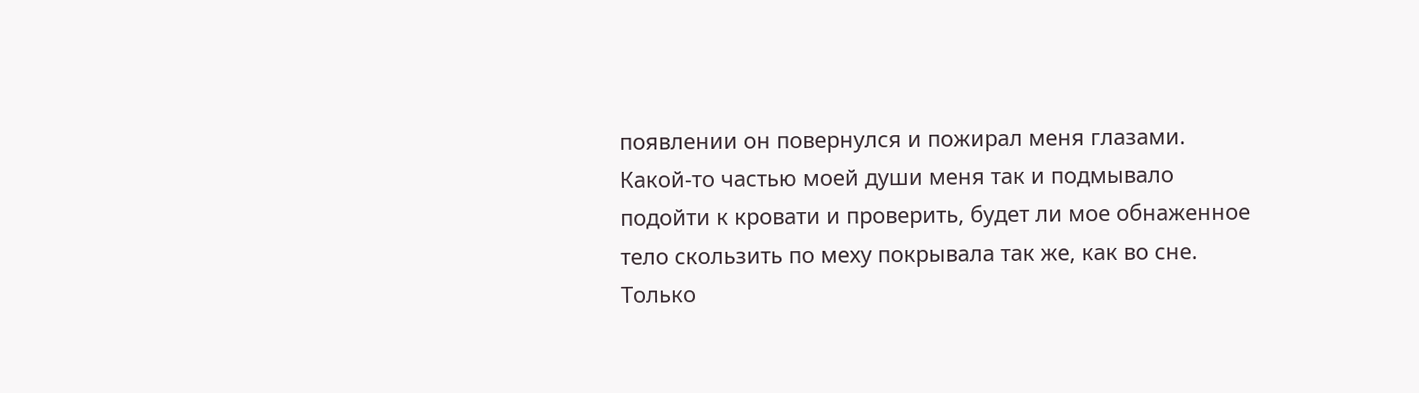появлении он повернулся и пожирал меня глазами. Какой-то частью моей души меня так и подмывало подойти к кровати и проверить, будет ли мое обнаженное тело скользить по меху покрывала так же, как во сне. Только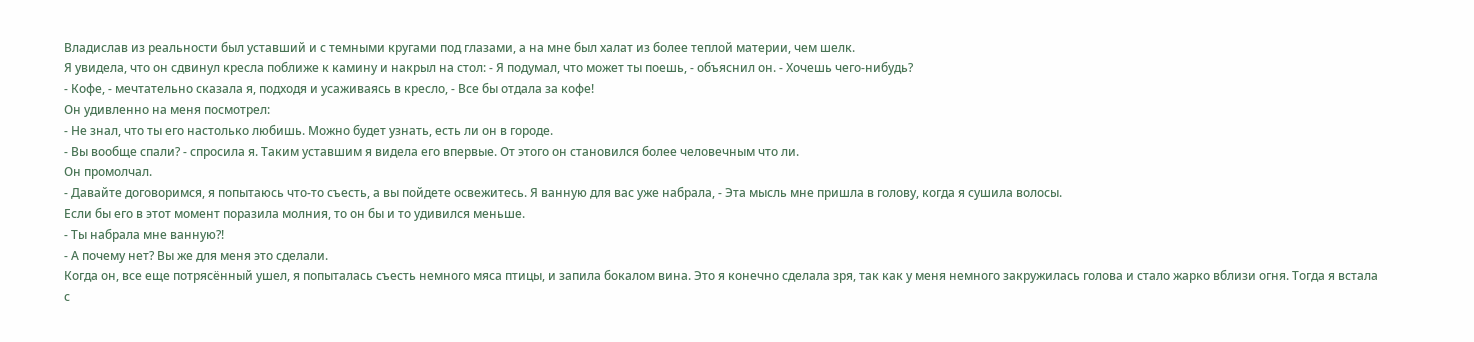Владислав из реальности был уставший и с темными кругами под глазами, а на мне был халат из более теплой материи, чем шелк.
Я увидела, что он сдвинул кресла поближе к камину и накрыл на стол: - Я подумал, что может ты поешь, - объяснил он. - Хочешь чего-нибудь?
- Кофе, - мечтательно сказала я, подходя и усаживаясь в кресло, - Все бы отдала за кофе!
Он удивленно на меня посмотрел:
- Не знал, что ты его настолько любишь. Можно будет узнать, есть ли он в городе.
- Вы вообще спали? - спросила я. Таким уставшим я видела его впервые. От этого он становился более человечным что ли.
Он промолчал.
- Давайте договоримся, я попытаюсь что-то съесть, а вы пойдете освежитесь. Я ванную для вас уже набрала, - Эта мысль мне пришла в голову, когда я сушила волосы.
Если бы его в этот момент поразила молния, то он бы и то удивился меньше.
- Ты набрала мне ванную?!
- А почему нет? Вы же для меня это сделали.
Когда он, все еще потрясённый ушел, я попыталась съесть немного мяса птицы, и запила бокалом вина. Это я конечно сделала зря, так как у меня немного закружилась голова и стало жарко вблизи огня. Тогда я встала с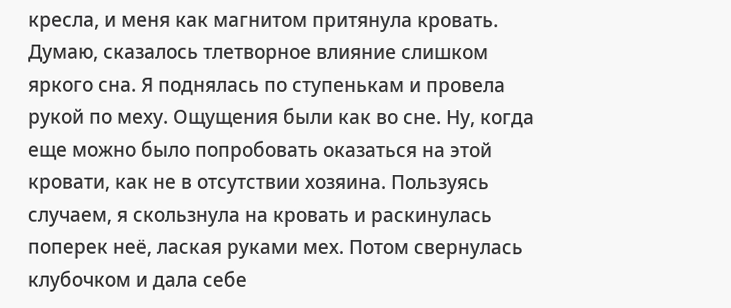кресла, и меня как магнитом притянула кровать. Думаю, сказалось тлетворное влияние слишком яркого сна. Я поднялась по ступенькам и провела рукой по меху. Ощущения были как во сне. Ну, когда еще можно было попробовать оказаться на этой кровати, как не в отсутствии хозяина. Пользуясь случаем, я скользнула на кровать и раскинулась поперек неё, лаская руками мех. Потом свернулась клубочком и дала себе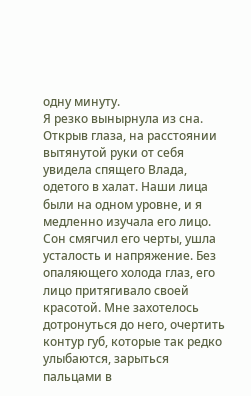одну минуту.
Я резко вынырнула из сна. Открыв глаза, на расстоянии вытянутой руки от себя увидела спящего Влада, одетого в халат. Наши лица были на одном уровне, и я медленно изучала его лицо. Сон смягчил его черты, ушла усталость и напряжение. Без опаляющего холода глаз, его лицо притягивало своей красотой. Мне захотелось дотронуться до него, очертить контур губ, которые так редко улыбаются, зарыться пальцами в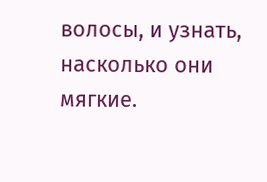волосы, и узнать, насколько они мягкие.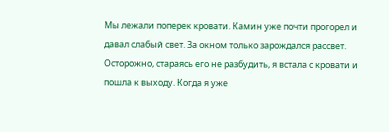Мы лежали поперек кровати. Камин уже почти прогорел и давал слабый свет. За окном только зарождался рассвет. Осторожно, стараясь его не разбудить, я встала с кровати и пошла к выходу. Когда я уже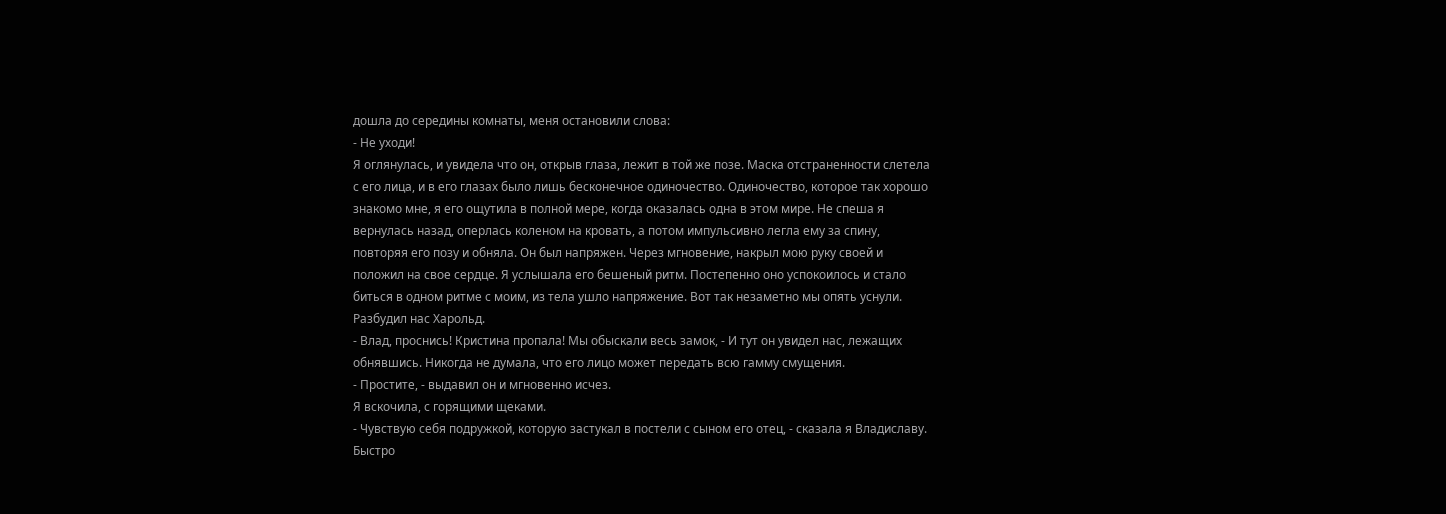дошла до середины комнаты, меня остановили слова:
- Не уходи!
Я оглянулась, и увидела что он, открыв глаза, лежит в той же позе. Маска отстраненности слетела с его лица, и в его глазах было лишь бесконечное одиночество. Одиночество, которое так хорошо знакомо мне, я его ощутила в полной мере, когда оказалась одна в этом мире. Не спеша я вернулась назад, оперлась коленом на кровать, а потом импульсивно легла ему за спину, повторяя его позу и обняла. Он был напряжен. Через мгновение, накрыл мою руку своей и положил на свое сердце. Я услышала его бешеный ритм. Постепенно оно успокоилось и стало биться в одном ритме с моим, из тела ушло напряжение. Вот так незаметно мы опять уснули.
Разбудил нас Харольд.
- Влад, проснись! Кристина пропала! Мы обыскали весь замок, - И тут он увидел нас, лежащих обнявшись. Никогда не думала, что его лицо может передать всю гамму смущения.
- Простите, - выдавил он и мгновенно исчез.
Я вскочила, с горящими щеками.
- Чувствую себя подружкой, которую застукал в постели с сыном его отец, - сказала я Владиславу. Быстро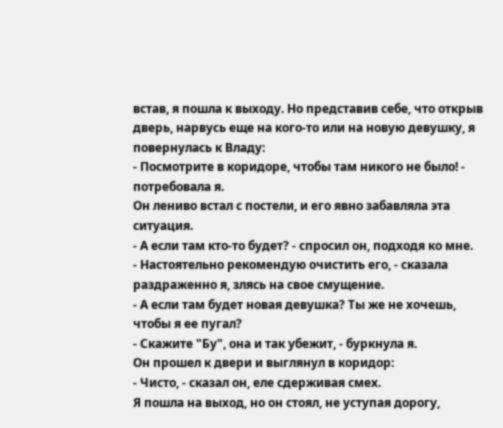встав, я пошла к выходу. Но представив себе, что открыв дверь, нарвусь еще на кого-то или на новую девушку, я повернулась к Владу:
- Посмотрите в коридоре, чтобы там никого не было! - потребовала я.
Он лениво встал с постели, и его явно забавляла эта ситуация.
- А если там кто-то будет? - спросил он, подходя ко мне.
- Настоятельно рекомендую очистить его, - сказала раздраженно я, злясь на свое смущение.
- А если там будет новая девушка? Ты же не хочешь, чтобы я ее пугал?
- Скажите "Бу", она и так убежит, - буркнула я.
Он прошел к двери и выглянул в коридор:
- Чисто, - сказал он, еле сдерживая смех.
Я пошла на выход, но он стоял, не уступая дорогу,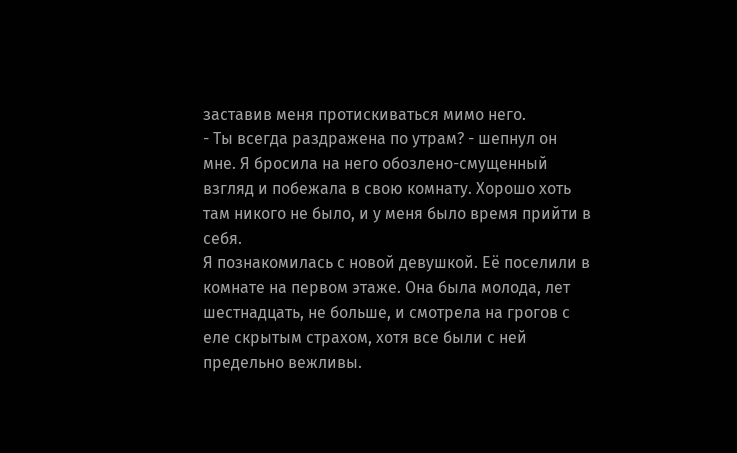заставив меня протискиваться мимо него.
- Ты всегда раздражена по утрам? - шепнул он мне. Я бросила на него обозлено-смущенный взгляд и побежала в свою комнату. Хорошо хоть там никого не было, и у меня было время прийти в себя.
Я познакомилась с новой девушкой. Её поселили в комнате на первом этаже. Она была молода, лет шестнадцать, не больше, и смотрела на грогов с еле скрытым страхом, хотя все были с ней предельно вежливы.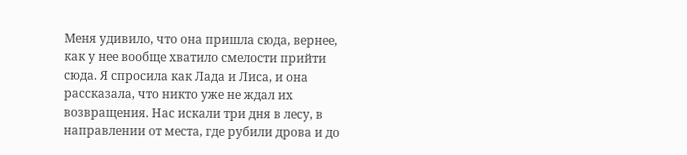Меня удивило, что она пришла сюда, вернее, как у нее вообще хватило смелости прийти сюда. Я спросила как Лада и Лиса, и она рассказала, что никто уже не ждал их возвращения. Нас искали три дня в лесу, в направлении от места, где рубили дрова и до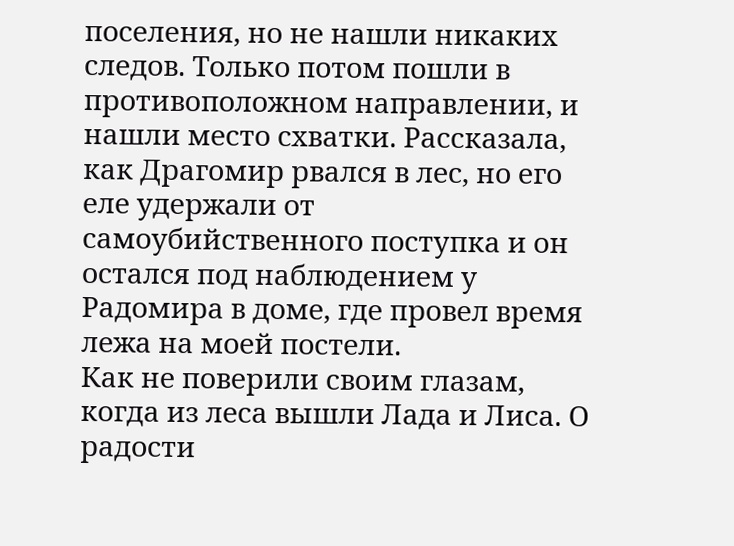поселения, но не нашли никаких следов. Только потом пошли в противоположном направлении, и нашли место схватки. Рассказала, как Драгомир рвался в лес, но его еле удержали от самоубийственного поступка и он остался под наблюдением у Радомира в доме, где провел время лежа на моей постели.
Как не поверили своим глазам, когда из леса вышли Лада и Лиса. О радости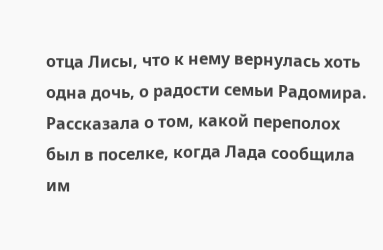отца Лисы, что к нему вернулась хоть одна дочь, о радости семьи Радомира. Рассказала о том, какой переполох был в поселке, когда Лада сообщила им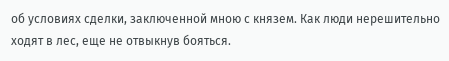об условиях сделки, заключенной мною с князем. Как люди нерешительно ходят в лес, еще не отвыкнув бояться.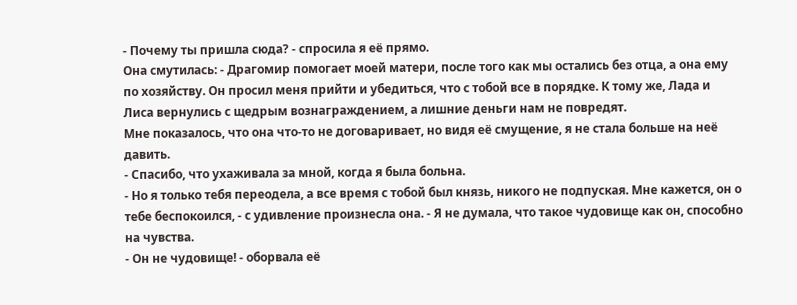- Почему ты пришла сюда? - спросила я её прямо.
Она смутилась: - Драгомир помогает моей матери, после того как мы остались без отца, а она ему по хозяйству. Он просил меня прийти и убедиться, что с тобой все в порядке. К тому же, Лада и Лиса вернулись с щедрым вознаграждением, а лишние деньги нам не повредят.
Мне показалось, что она что-то не договаривает, но видя её смущение, я не стала больше на неё давить.
- Спасибо, что ухаживала за мной, когда я была больна.
- Но я только тебя переодела, а все время с тобой был князь, никого не подпуская. Мне кажется, он о тебе беспокоился, - с удивление произнесла она. - Я не думала, что такое чудовище как он, способно на чувства.
- Он не чудовище! - оборвала её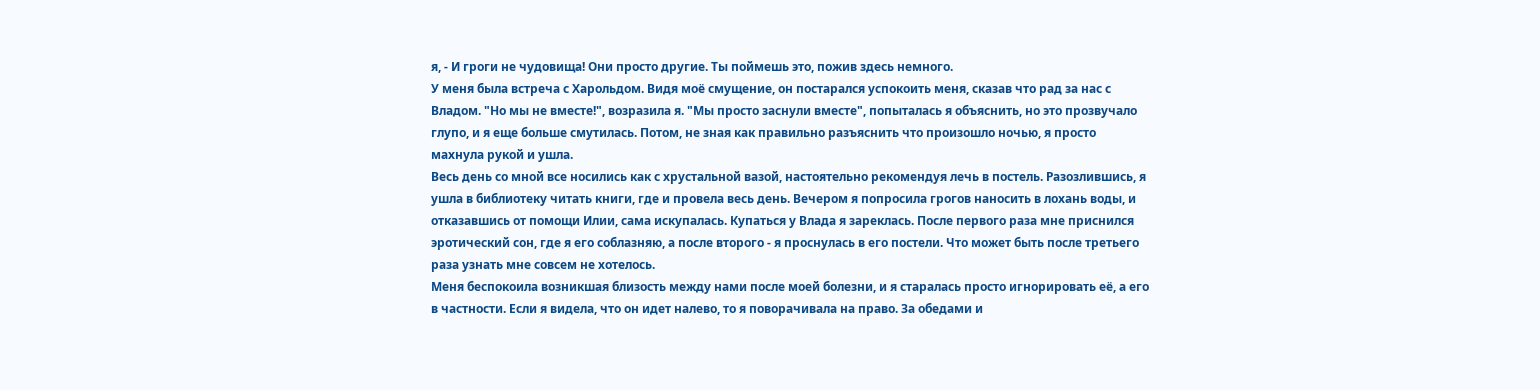я, - И гроги не чудовища! Они просто другие. Ты поймешь это, пожив здесь немного.
У меня была встреча с Харольдом. Видя моё смущение, он постарался успокоить меня, сказав что рад за нас с Владом. "Но мы не вместе!", возразила я. "Мы просто заснули вместе", попыталась я объяснить, но это прозвучало глупо, и я еще больше смутилась. Потом, не зная как правильно разъяснить что произошло ночью, я просто махнула рукой и ушла.
Весь день со мной все носились как с хрустальной вазой, настоятельно рекомендуя лечь в постель. Разозлившись, я ушла в библиотеку читать книги, где и провела весь день. Вечером я попросила грогов наносить в лохань воды, и отказавшись от помощи Илии, сама искупалась. Купаться у Влада я зареклась. После первого раза мне приснился эротический сон, где я его соблазняю, а после второго - я проснулась в его постели. Что может быть после третьего раза узнать мне совсем не хотелось.
Меня беспокоила возникшая близость между нами после моей болезни, и я старалась просто игнорировать её, а его в частности. Если я видела, что он идет налево, то я поворачивала на право. За обедами и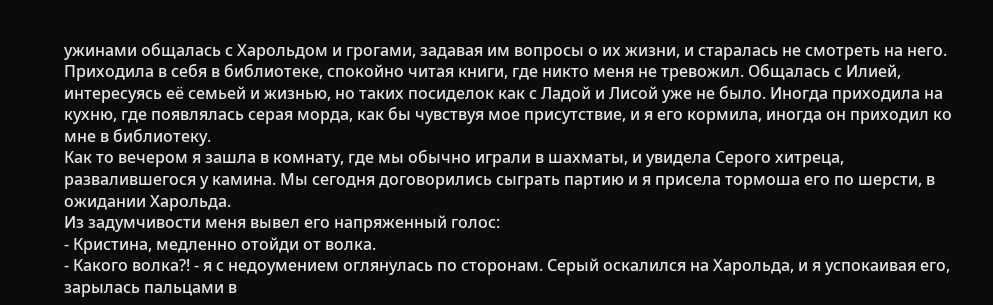ужинами общалась с Харольдом и грогами, задавая им вопросы о их жизни, и старалась не смотреть на него. Приходила в себя в библиотеке, спокойно читая книги, где никто меня не тревожил. Общалась с Илией, интересуясь её семьей и жизнью, но таких посиделок как с Ладой и Лисой уже не было. Иногда приходила на кухню, где появлялась серая морда, как бы чувствуя мое присутствие, и я его кормила, иногда он приходил ко мне в библиотеку.
Как то вечером я зашла в комнату, где мы обычно играли в шахматы, и увидела Серого хитреца, развалившегося у камина. Мы сегодня договорились сыграть партию и я присела тормоша его по шерсти, в ожидании Харольда.
Из задумчивости меня вывел его напряженный голос:
- Кристина, медленно отойди от волка.
- Какого волка?! - я с недоумением оглянулась по сторонам. Серый оскалился на Харольда, и я успокаивая его, зарылась пальцами в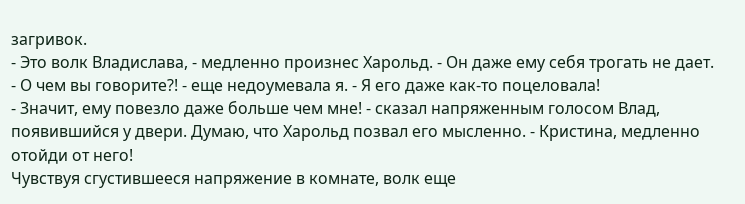загривок.
- Это волк Владислава, - медленно произнес Харольд. - Он даже ему себя трогать не дает.
- О чем вы говорите?! - еще недоумевала я. - Я его даже как-то поцеловала!
- Значит, ему повезло даже больше чем мне! - сказал напряженным голосом Влад, появившийся у двери. Думаю, что Харольд позвал его мысленно. - Кристина, медленно отойди от него!
Чувствуя сгустившееся напряжение в комнате, волк еще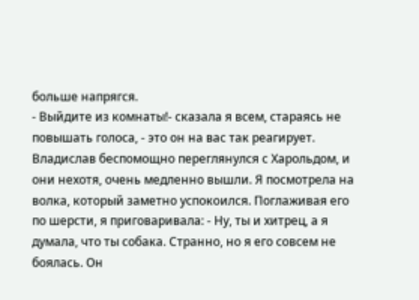больше напрягся.
- Выйдите из комнаты!- сказала я всем, стараясь не повышать голоса, - это он на вас так реагирует.
Владислав беспомощно переглянулся с Харольдом, и они нехотя, очень медленно вышли. Я посмотрела на волка, который заметно успокоился. Поглаживая его по шерсти, я приговаривала: - Ну, ты и хитрец, а я думала, что ты собака. Странно, но я его совсем не боялась. Он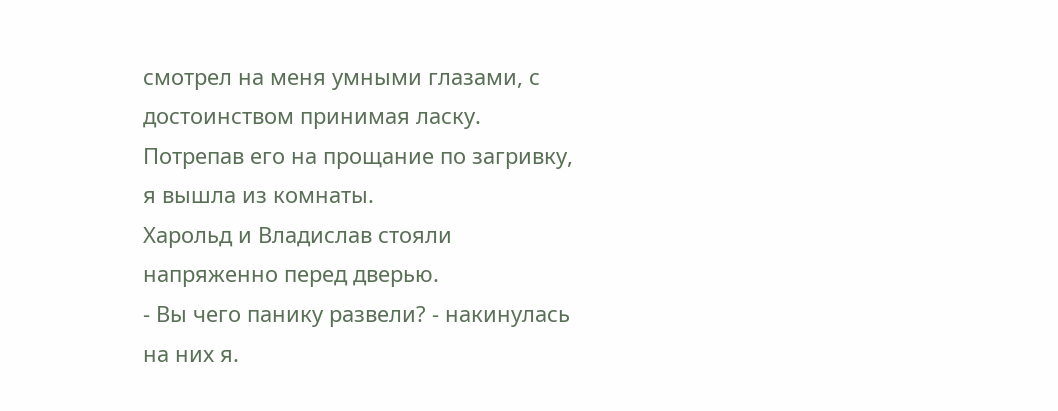смотрел на меня умными глазами, с достоинством принимая ласку. Потрепав его на прощание по загривку, я вышла из комнаты.
Харольд и Владислав стояли напряженно перед дверью.
- Вы чего панику развели? - накинулась на них я.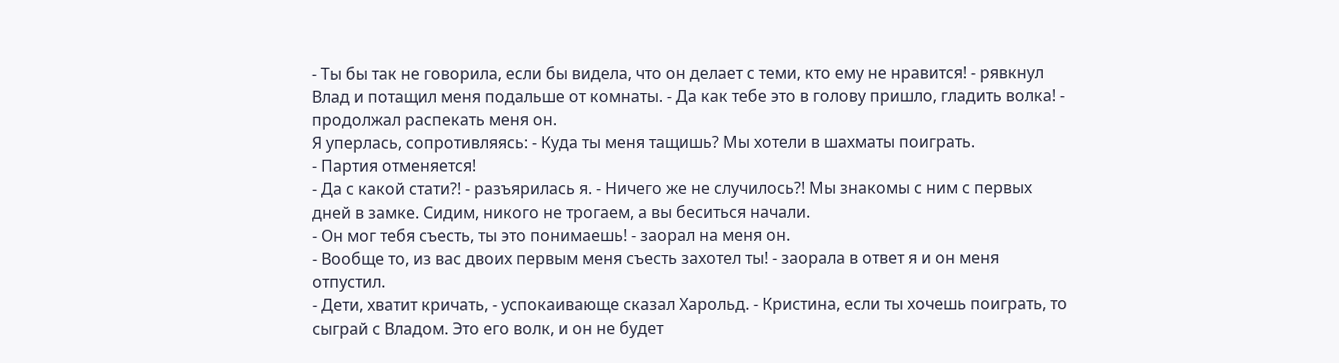- Ты бы так не говорила, если бы видела, что он делает с теми, кто ему не нравится! - рявкнул Влад и потащил меня подальше от комнаты. - Да как тебе это в голову пришло, гладить волка! - продолжал распекать меня он.
Я уперлась, сопротивляясь: - Куда ты меня тащишь? Мы хотели в шахматы поиграть.
- Партия отменяется!
- Да с какой стати?! - разъярилась я. - Ничего же не случилось?! Мы знакомы с ним с первых дней в замке. Сидим, никого не трогаем, а вы беситься начали.
- Он мог тебя съесть, ты это понимаешь! - заорал на меня он.
- Вообще то, из вас двоих первым меня съесть захотел ты! - заорала в ответ я и он меня отпустил.
- Дети, хватит кричать, - успокаивающе сказал Харольд. - Кристина, если ты хочешь поиграть, то сыграй с Владом. Это его волк, и он не будет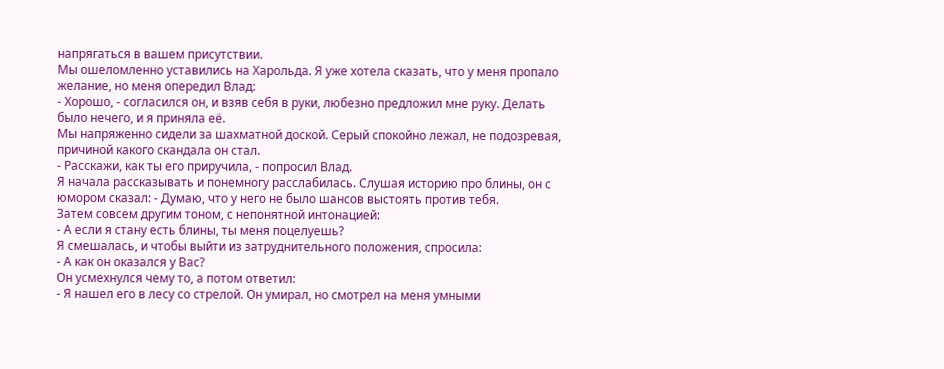напрягаться в вашем присутствии.
Мы ошеломленно уставились на Харольда. Я уже хотела сказать, что у меня пропало желание, но меня опередил Влад:
- Хорошо, - согласился он, и взяв себя в руки, любезно предложил мне руку. Делать было нечего, и я приняла её.
Мы напряженно сидели за шахматной доской. Серый спокойно лежал, не подозревая, причиной какого скандала он стал.
- Расскажи, как ты его приручила, - попросил Влад.
Я начала рассказывать и понемногу расслабилась. Слушая историю про блины, он с юмором сказал: - Думаю, что у него не было шансов выстоять против тебя.
Затем совсем другим тоном, с непонятной интонацией:
- А если я стану есть блины, ты меня поцелуешь?
Я смешалась, и чтобы выйти из затруднительного положения, спросила:
- А как он оказался у Вас?
Он усмехнулся чему то, а потом ответил:
- Я нашел его в лесу со стрелой. Он умирал, но смотрел на меня умными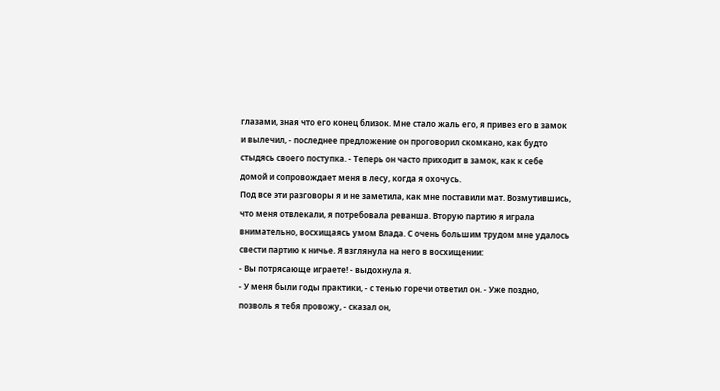глазами, зная что его конец близок. Мне стало жаль его, я привез его в замок и вылечил, - последнее предложение он проговорил скомкано, как будто стыдясь своего поступка. - Теперь он часто приходит в замок, как к себе домой и сопровождает меня в лесу, когда я охочусь.
Под все эти разговоры я и не заметила, как мне поставили мат. Возмутившись, что меня отвлекали, я потребовала реванша. Вторую партию я играла внимательно, восхищаясь умом Влада. С очень большим трудом мне удалось свести партию к ничье. Я взглянула на него в восхищении:
- Вы потрясающе играете! - выдохнула я.
- У меня были годы практики, - с тенью горечи ответил он. - Уже поздно, позволь я тебя провожу, - сказал он,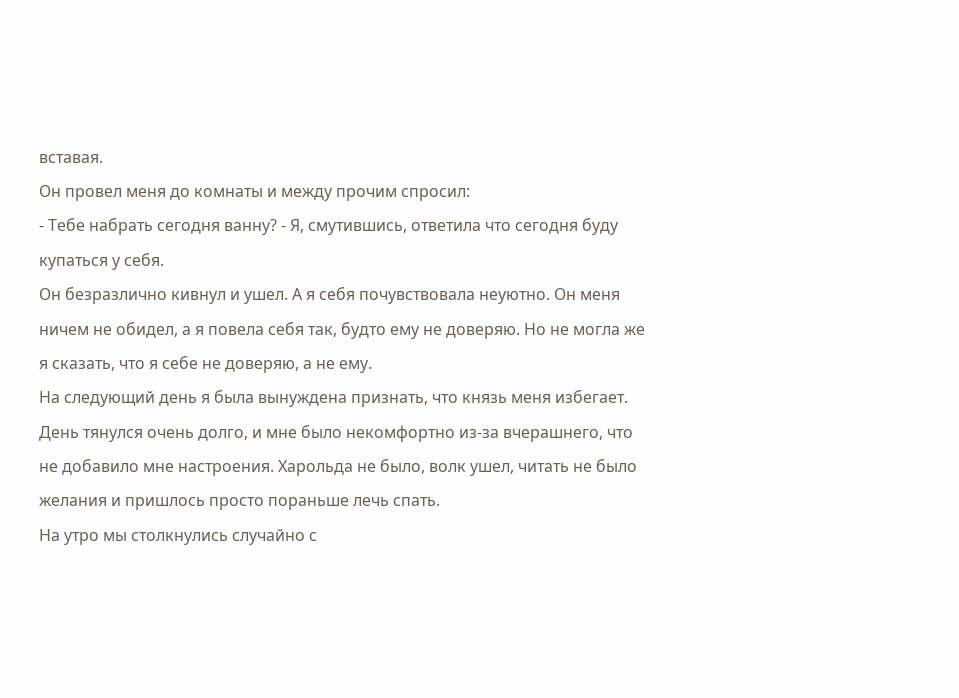вставая.
Он провел меня до комнаты и между прочим спросил:
- Тебе набрать сегодня ванну? - Я, смутившись, ответила что сегодня буду купаться у себя.
Он безразлично кивнул и ушел. А я себя почувствовала неуютно. Он меня ничем не обидел, а я повела себя так, будто ему не доверяю. Но не могла же я сказать, что я себе не доверяю, а не ему.
На следующий день я была вынуждена признать, что князь меня избегает. День тянулся очень долго, и мне было некомфортно из-за вчерашнего, что не добавило мне настроения. Харольда не было, волк ушел, читать не было желания и пришлось просто пораньше лечь спать.
На утро мы столкнулись случайно с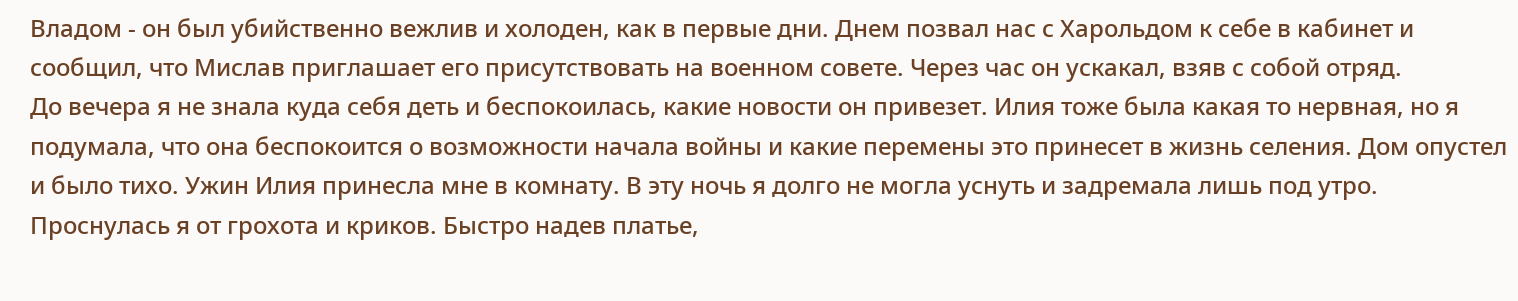Владом - он был убийственно вежлив и холоден, как в первые дни. Днем позвал нас с Харольдом к себе в кабинет и сообщил, что Мислав приглашает его присутствовать на военном совете. Через час он ускакал, взяв с собой отряд.
До вечера я не знала куда себя деть и беспокоилась, какие новости он привезет. Илия тоже была какая то нервная, но я подумала, что она беспокоится о возможности начала войны и какие перемены это принесет в жизнь селения. Дом опустел и было тихо. Ужин Илия принесла мне в комнату. В эту ночь я долго не могла уснуть и задремала лишь под утро.
Проснулась я от грохота и криков. Быстро надев платье,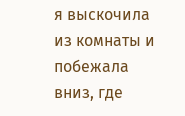я выскочила из комнаты и побежала вниз, где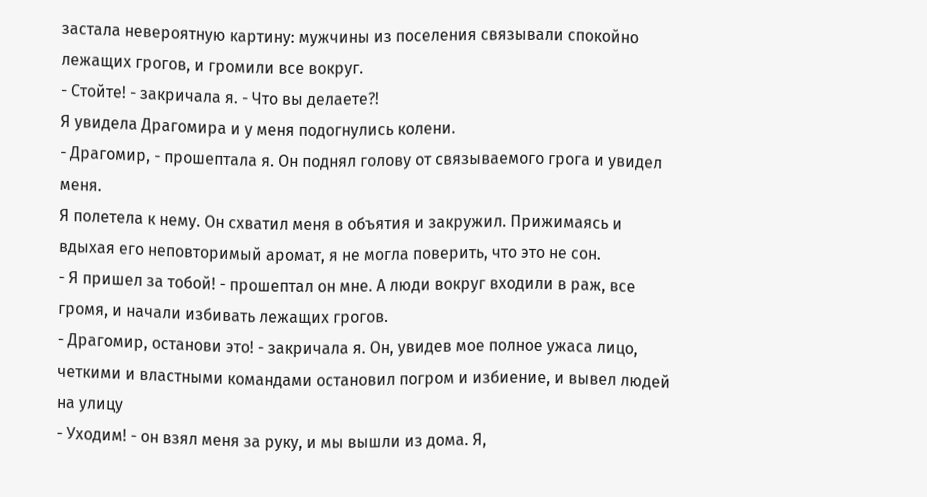застала невероятную картину: мужчины из поселения связывали спокойно лежащих грогов, и громили все вокруг.
- Стойте! - закричала я. - Что вы делаете?!
Я увидела Драгомира и у меня подогнулись колени.
- Драгомир, - прошептала я. Он поднял голову от связываемого грога и увидел меня.
Я полетела к нему. Он схватил меня в объятия и закружил. Прижимаясь и вдыхая его неповторимый аромат, я не могла поверить, что это не сон.
- Я пришел за тобой! - прошептал он мне. А люди вокруг входили в раж, все громя, и начали избивать лежащих грогов.
- Драгомир, останови это! - закричала я. Он, увидев мое полное ужаса лицо, четкими и властными командами остановил погром и избиение, и вывел людей на улицу
- Уходим! - он взял меня за руку, и мы вышли из дома. Я,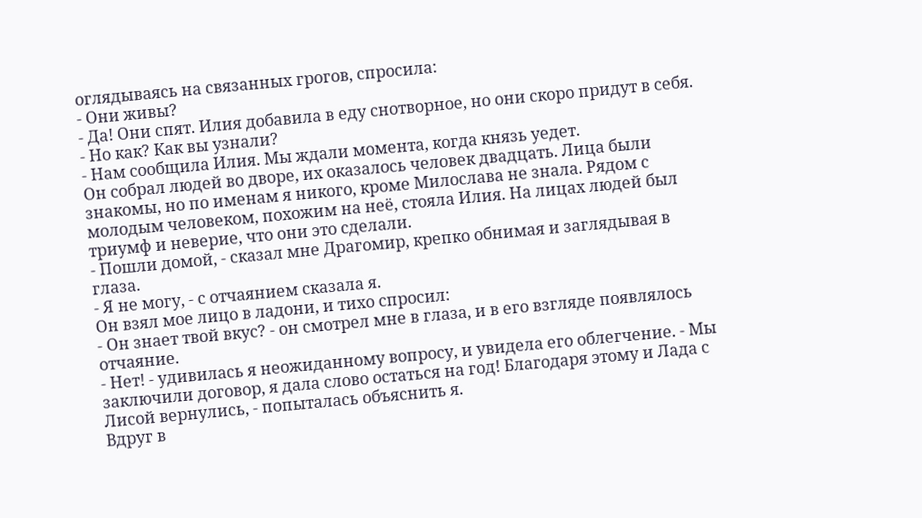оглядываясь на связанных грогов, спросила:
- Они живы?
- Да! Они спят. Илия добавила в еду снотворное, но они скоро придут в себя.
- Но как? Как вы узнали?
- Нам сообщила Илия. Мы ждали момента, когда князь уедет.
Он собрал людей во дворе, их оказалось человек двадцать. Лица были знакомы, но по именам я никого, кроме Милослава не знала. Рядом с молодым человеком, похожим на неё, стояла Илия. На лицах людей был триумф и неверие, что они это сделали.
- Пошли домой, - сказал мне Драгомир, крепко обнимая и заглядывая в глаза.
- Я не могу, - с отчаянием сказала я.
Он взял мое лицо в ладони, и тихо спросил:
- Он знает твой вкус? - он смотрел мне в глаза, и в его взгляде появлялось отчаяние.
- Нет! - удивилась я неожиданному вопросу, и увидела его облегчение. - Мы заключили договор, я дала слово остаться на год! Благодаря этому и Лада с Лисой вернулись, - попыталась объяснить я.
Вдруг в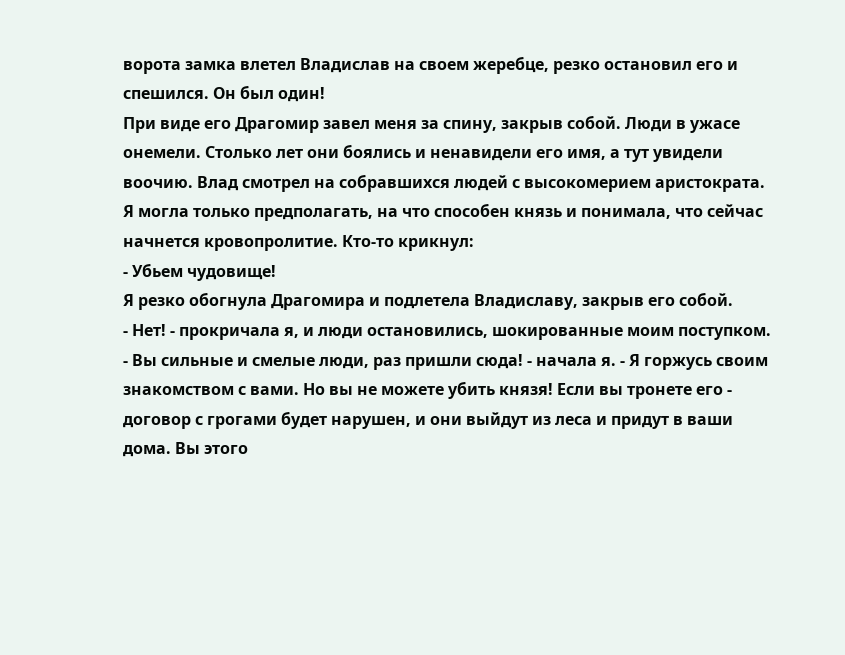ворота замка влетел Владислав на своем жеребце, резко остановил его и спешился. Он был один!
При виде его Драгомир завел меня за спину, закрыв собой. Люди в ужасе онемели. Столько лет они боялись и ненавидели его имя, а тут увидели воочию. Влад смотрел на собравшихся людей с высокомерием аристократа. Я могла только предполагать, на что способен князь и понимала, что сейчас начнется кровопролитие. Кто-то крикнул:
- Убьем чудовище!
Я резко обогнула Драгомира и подлетела Владиславу, закрыв его собой.
- Нет! - прокричала я, и люди остановились, шокированные моим поступком.
- Вы сильные и смелые люди, раз пришли сюда! - начала я. - Я горжусь своим знакомством с вами. Но вы не можете убить князя! Если вы тронете его - договор с грогами будет нарушен, и они выйдут из леса и придут в ваши дома. Вы этого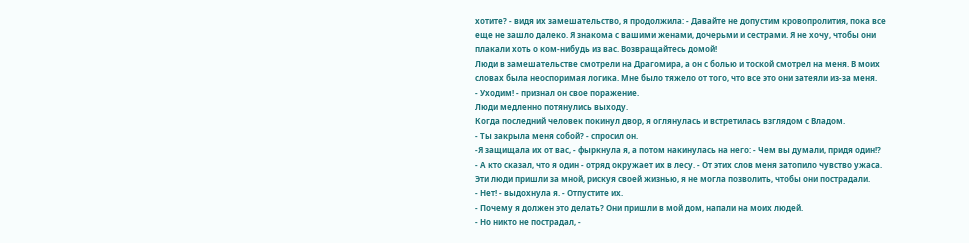хотите? - видя их замешательство, я продолжила: - Давайте не допустим кровопролития, пока все еще не зашло далеко. Я знакома с вашими женами, дочерьми и сестрами. Я не хочу, чтобы они плакали хоть о ком-нибудь из вас. Возвращайтесь домой!
Люди в замешательстве смотрели на Драгомира, а он с болью и тоской смотрел на меня. В моих словах была неоспоримая логика. Мне было тяжело от того, что все это они затеяли из-за меня.
- Уходим! - признал он свое поражение.
Люди медленно потянулись выходу.
Когда последний человек покинул двор, я оглянулась и встретилась взглядом с Владом.
- Ты закрыла меня собой? - спросил он.
-Я защищала их от вас, - фыркнула я, а потом накинулась на него: - Чем вы думали, придя один!?
- А кто сказал, что я один - отряд окружает их в лесу. - От этих слов меня затопило чувство ужаса. Эти люди пришли за мной, рискуя своей жизнью, я не могла позволить, чтобы они пострадали.
- Нет! - выдохнула я. - Отпустите их.
- Почему я должен это делать? Они пришли в мой дом, напали на моих людей.
- Но никто не пострадал, -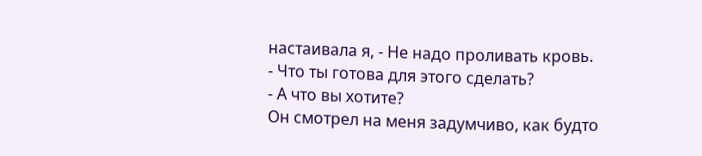настаивала я, - Не надо проливать кровь.
- Что ты готова для этого сделать?
- А что вы хотите?
Он смотрел на меня задумчиво, как будто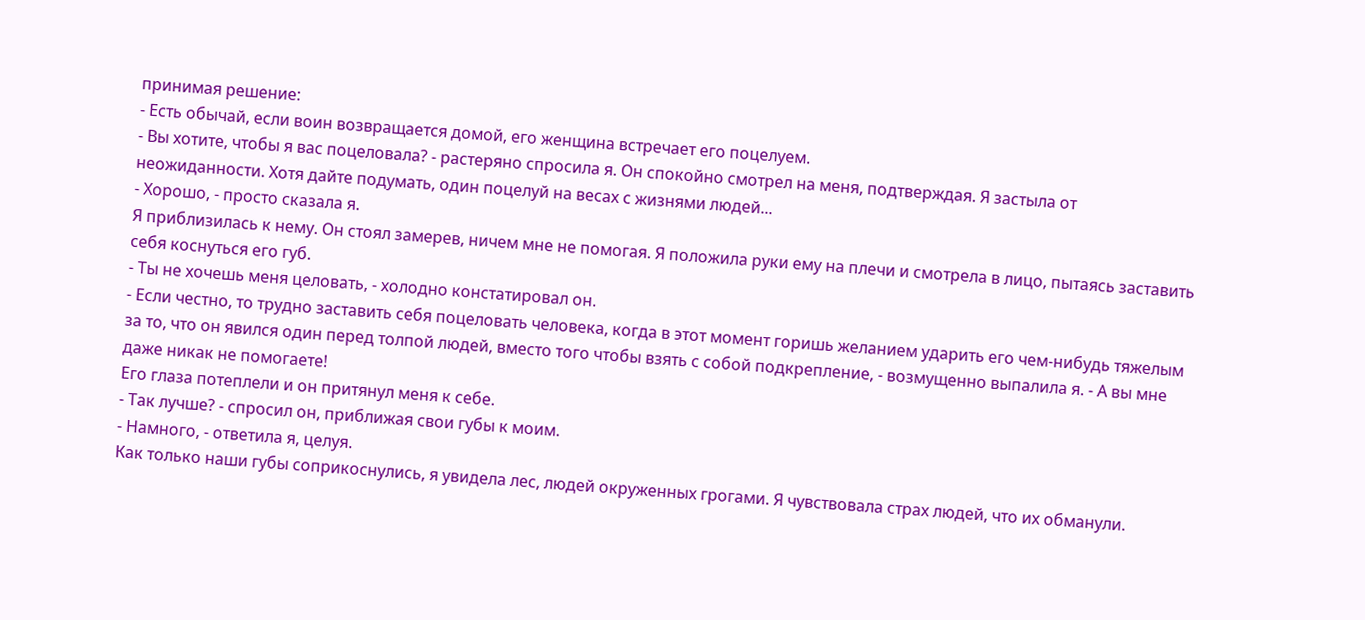принимая решение:
- Есть обычай, если воин возвращается домой, его женщина встречает его поцелуем.
- Вы хотите, чтобы я вас поцеловала? - растеряно спросила я. Он спокойно смотрел на меня, подтверждая. Я застыла от неожиданности. Хотя дайте подумать, один поцелуй на весах с жизнями людей...
- Хорошо, - просто сказала я.
Я приблизилась к нему. Он стоял замерев, ничем мне не помогая. Я положила руки ему на плечи и смотрела в лицо, пытаясь заставить себя коснуться его губ.
- Ты не хочешь меня целовать, - холодно констатировал он.
- Если честно, то трудно заставить себя поцеловать человека, когда в этот момент горишь желанием ударить его чем-нибудь тяжелым за то, что он явился один перед толпой людей, вместо того чтобы взять с собой подкрепление, - возмущенно выпалила я. - А вы мне даже никак не помогаете!
Его глаза потеплели и он притянул меня к себе.
- Так лучше? - спросил он, приближая свои губы к моим.
- Намного, - ответила я, целуя.
Как только наши губы соприкоснулись, я увидела лес, людей окруженных грогами. Я чувствовала страх людей, что их обманули.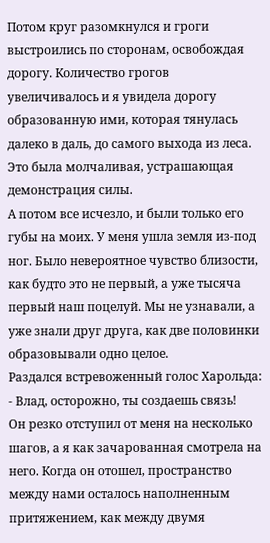Потом круг разомкнулся и гроги выстроились по сторонам, освобождая дорогу. Количество грогов увеличивалось и я увидела дорогу образованную ими, которая тянулась далеко в даль, до самого выхода из леса. Это была молчаливая, устрашающая демонстрация силы.
А потом все исчезло, и были только его губы на моих. У меня ушла земля из-под ног. Было невероятное чувство близости, как будто это не первый, а уже тысяча первый наш поцелуй. Мы не узнавали, а уже знали друг друга, как две половинки образовывали одно целое.
Раздался встревоженный голос Харольда:
- Влад, осторожно, ты создаешь связь!
Он резко отступил от меня на несколько шагов, а я как зачарованная смотрела на него. Когда он отошел, пространство между нами осталось наполненным притяжением, как между двумя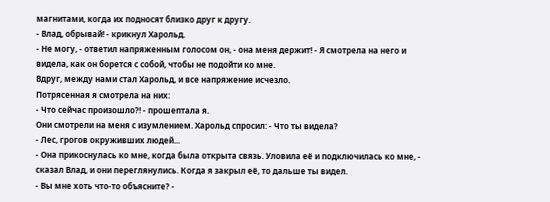магнитами, когда их подносят близко друг к другу.
- Влад, обрывай! - крикнул Харольд.
- Не могу, - ответил напряженным голосом он, - она меня держит! - Я смотрела на него и видела, как он борется с собой, чтобы не подойти ко мне.
Вдруг, между нами стал Харольд, и все напряжение исчезло.
Потрясенная я смотрела на них:
- Что сейчас произошло?! - прошептала я.
Они смотрели на меня с изумлением. Харольд спросил: - Что ты видела?
- Лес, грогов окруживших людей...
- Она прикоснулась ко мне, когда была открыта связь. Уловила её и подключилась ко мне, - сказал Влад, и они переглянулись. Когда я закрыл её, то дальше ты видел.
- Вы мне хоть что-то объясните? -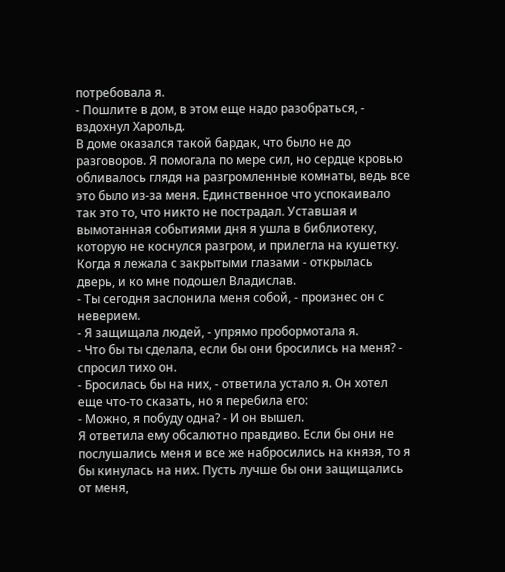потребовала я.
- Пошлите в дом, в этом еще надо разобраться, - вздохнул Харольд.
В доме оказался такой бардак, что было не до разговоров. Я помогала по мере сил, но сердце кровью обливалось глядя на разгромленные комнаты, ведь все это было из-за меня. Единственное что успокаивало так это то, что никто не пострадал. Уставшая и вымотанная событиями дня я ушла в библиотеку, которую не коснулся разгром, и прилегла на кушетку. Когда я лежала с закрытыми глазами - открылась дверь, и ко мне подошел Владислав.
- Ты сегодня заслонила меня собой, - произнес он с неверием.
- Я защищала людей, - упрямо пробормотала я.
- Что бы ты сделала, если бы они бросились на меня? - спросил тихо он.
- Бросилась бы на них, - ответила устало я. Он хотел еще что-то сказать, но я перебила его:
- Можно, я побуду одна? - И он вышел.
Я ответила ему обсалютно правдиво. Если бы они не послушались меня и все же набросились на князя, то я бы кинулась на них. Пусть лучше бы они защищались от меня,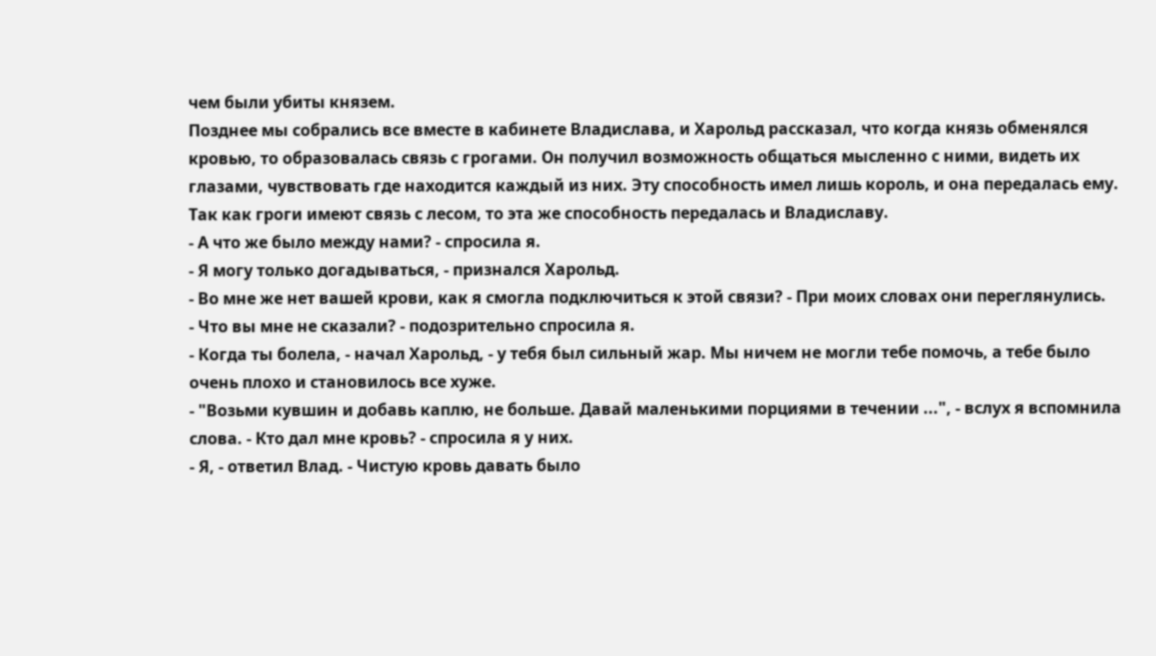чем были убиты князем.
Позднее мы собрались все вместе в кабинете Владислава, и Харольд рассказал, что когда князь обменялся кровью, то образовалась связь с грогами. Он получил возможность общаться мысленно с ними, видеть их глазами, чувствовать где находится каждый из них. Эту способность имел лишь король, и она передалась ему. Так как гроги имеют связь с лесом, то эта же способность передалась и Владиславу.
- А что же было между нами? - спросила я.
- Я могу только догадываться, - признался Харольд.
- Во мне же нет вашей крови, как я смогла подключиться к этой связи? - При моих словах они переглянулись.
- Что вы мне не сказали? - подозрительно спросила я.
- Когда ты болела, - начал Харольд, - у тебя был сильный жар. Мы ничем не могли тебе помочь, а тебе было очень плохо и становилось все хуже.
- "Возьми кувшин и добавь каплю, не больше. Давай маленькими порциями в течении ...", - вслух я вспомнила слова. - Кто дал мне кровь? - спросила я у них.
- Я, - ответил Влад. - Чистую кровь давать было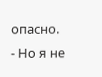опасно.
- Но я не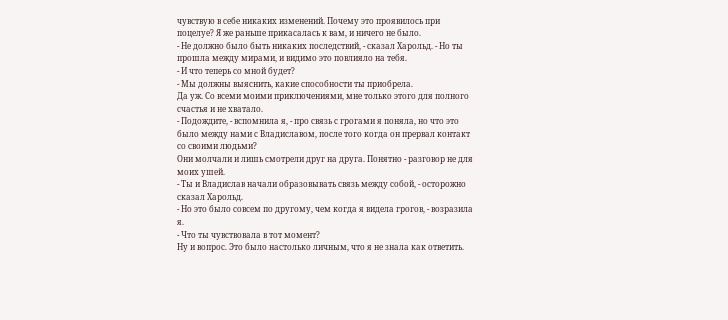чувствую в себе никаких изменений. Почему это проявилось при поцелуе? Я же раньше прикасалась к вам, и ничего не было.
- Не должно было быть никаких последствий, - сказал Харольд. - Но ты прошла между мирами, и видимо это повлияло на тебя.
- И что теперь со мной будет?
- Мы должны выяснить, какие способности ты приобрела.
Да уж. Со всеми моими приключениями, мне только этого для полного счастья и не хватало.
- Подождите, - вспомнила я, - про связь с грогами я поняла, но что это было между нами с Владиславом, после того когда он прервал контакт со своими людьми?
Они молчали и лишь смотрели друг на друга. Понятно - разговор не для моих ушей.
- Ты и Владислав начали образовывать связь между собой, - осторожно сказал Харольд.
- Но это было совсем по другому, чем когда я видела грогов, - возразила я.
- Что ты чувствовала в тот момент?
Ну и вопрос. Это было настолько личным, что я не знала как ответить.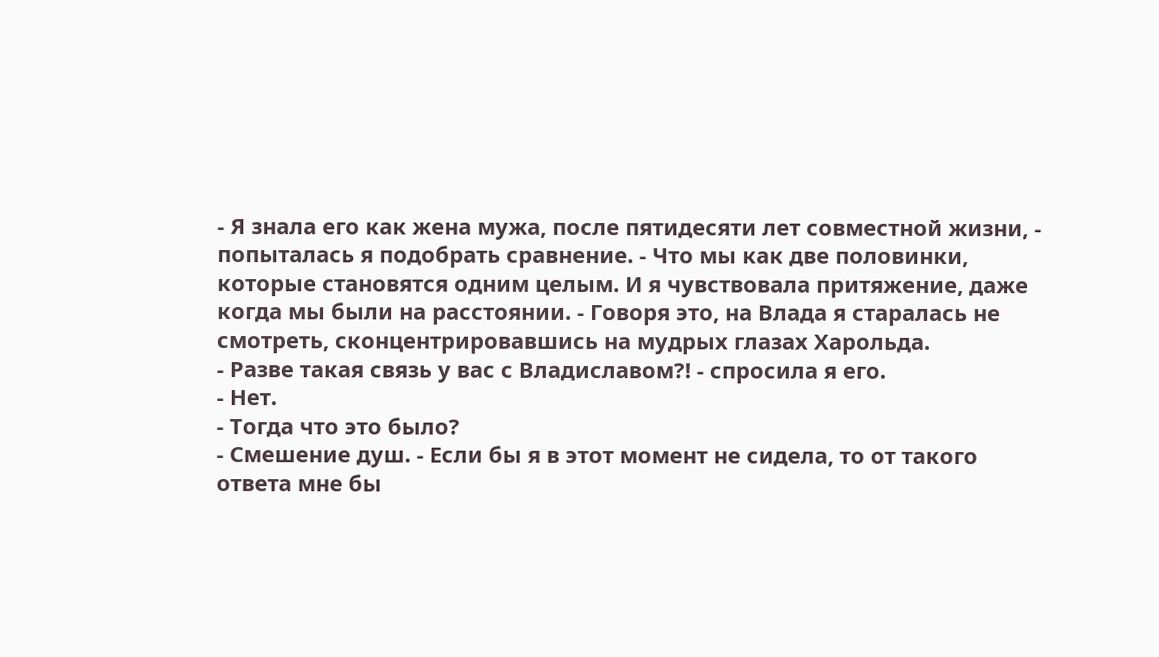- Я знала его как жена мужа, после пятидесяти лет совместной жизни, - попыталась я подобрать сравнение. - Что мы как две половинки, которые становятся одним целым. И я чувствовала притяжение, даже когда мы были на расстоянии. - Говоря это, на Влада я старалась не смотреть, сконцентрировавшись на мудрых глазах Харольда.
- Разве такая связь у вас с Владиславом?! - спросила я его.
- Нет.
- Тогда что это было?
- Смешение душ. - Если бы я в этот момент не сидела, то от такого ответа мне бы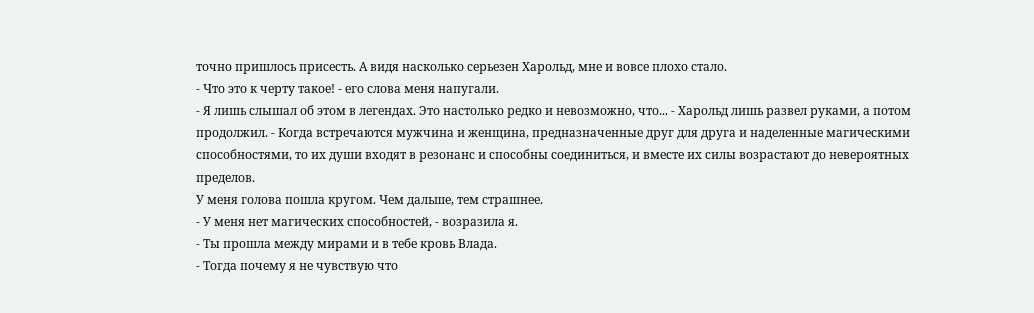точно пришлось присесть. А видя насколько серьезен Харольд, мне и вовсе плохо стало.
- Что это к черту такое! - его слова меня напугали.
- Я лишь слышал об этом в легендах. Это настолько редко и невозможно, что... - Харольд лишь развел руками, а потом продолжил. - Когда встречаются мужчина и женщина, предназначенные друг для друга и наделенные магическими способностями, то их души входят в резонанс и способны соединиться, и вместе их силы возрастают до невероятных пределов.
У меня голова пошла кругом. Чем дальше, тем страшнее.
- У меня нет магических способностей, - возразила я.
- Ты прошла между мирами и в тебе кровь Влада.
- Тогда почему я не чувствую что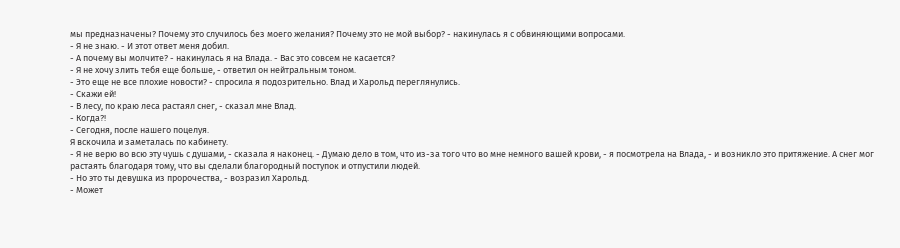мы предназначены? Почему это случилось без моего желания? Почему это не мой выбор? - накинулась я с обвиняющими вопросами.
- Я не знаю. - И этот ответ меня добил.
- А почему вы молчите? - накинулась я на Влада. - Вас это совсем не касается?
- Я не хочу злить тебя еще больше, - ответил он нейтральным тоном.
- Это еще не все плохие новости? - спросила я подозрительно. Влад и Харольд переглянулись.
- Скажи ей!
- В лесу, по краю леса растаял снег, - сказал мне Влад.
- Когда?!
- Сегодня, после нашего поцелуя.
Я вскочила и заметалась по кабинету.
- Я не верю во всю эту чушь с душами, - сказала я наконец. - Думаю дело в том, что из-за того что во мне немного вашей крови, - я посмотрела на Влада, - и возникло это притяжение. А снег мог растаять благодаря тому, что вы сделали благородный поступок и отпустили людей.
- Но это ты девушка из пророчества, - возразил Харольд.
- Может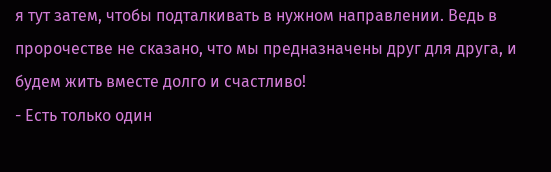я тут затем, чтобы подталкивать в нужном направлении. Ведь в пророчестве не сказано, что мы предназначены друг для друга, и будем жить вместе долго и счастливо!
- Есть только один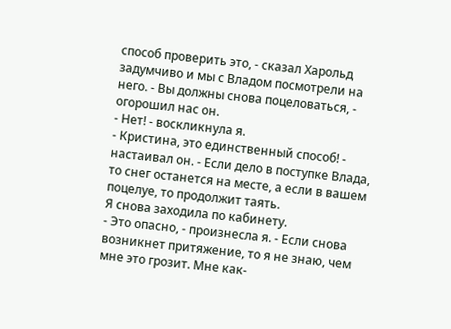способ проверить это, - сказал Харольд задумчиво и мы с Владом посмотрели на него. - Вы должны снова поцеловаться, - огорошил нас он.
- Нет! - воскликнула я.
- Кристина, это единственный способ! - настаивал он. - Если дело в поступке Влада, то снег останется на месте, а если в вашем поцелуе, то продолжит таять.
Я снова заходила по кабинету.
- Это опасно, - произнесла я. - Если снова возникнет притяжение, то я не знаю, чем мне это грозит. Мне как-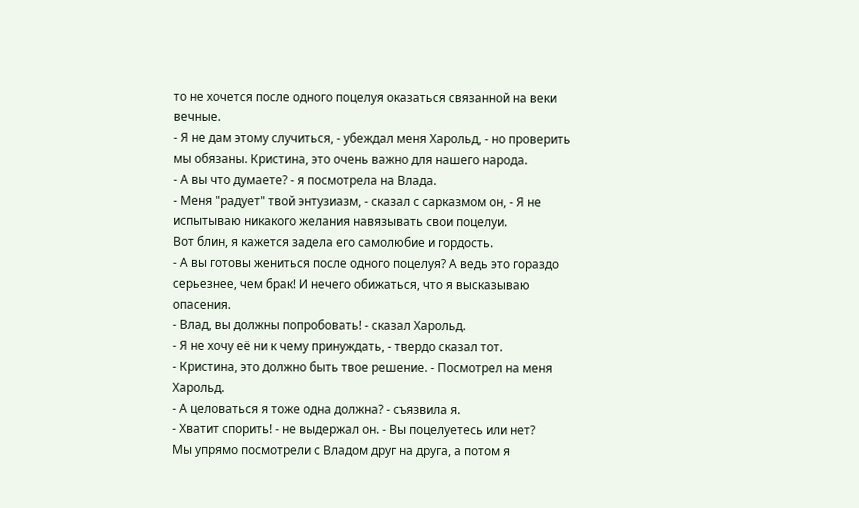то не хочется после одного поцелуя оказаться связанной на веки вечные.
- Я не дам этому случиться, - убеждал меня Харольд, - но проверить мы обязаны. Кристина, это очень важно для нашего народа.
- А вы что думаете? - я посмотрела на Влада.
- Меня "радует" твой энтузиазм, - сказал с сарказмом он, - Я не испытываю никакого желания навязывать свои поцелуи.
Вот блин, я кажется задела его самолюбие и гордость.
- А вы готовы жениться после одного поцелуя? А ведь это гораздо серьезнее, чем брак! И нечего обижаться, что я высказываю опасения.
- Влад, вы должны попробовать! - сказал Харольд.
- Я не хочу её ни к чему принуждать, - твердо сказал тот.
- Кристина, это должно быть твое решение. - Посмотрел на меня Харольд.
- А целоваться я тоже одна должна? - съязвила я.
- Хватит спорить! - не выдержал он. - Вы поцелуетесь или нет?
Мы упрямо посмотрели с Владом друг на друга, а потом я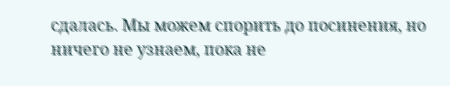сдалась. Мы можем спорить до посинения, но ничего не узнаем, пока не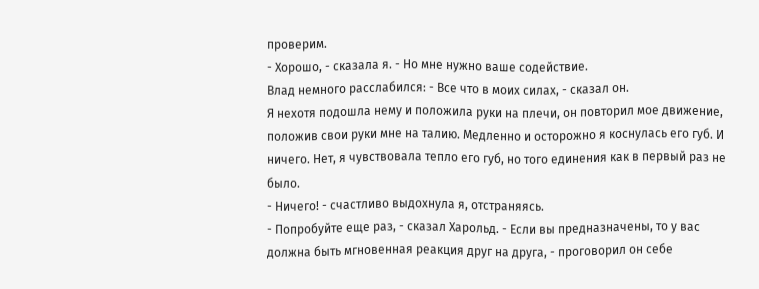проверим.
- Хорошо, - сказала я. - Но мне нужно ваше содействие.
Влад немного расслабился: - Все что в моих силах, - сказал он.
Я нехотя подошла нему и положила руки на плечи, он повторил мое движение, положив свои руки мне на талию. Медленно и осторожно я коснулась его губ. И ничего. Нет, я чувствовала тепло его губ, но того единения как в первый раз не было.
- Ничего! - счастливо выдохнула я, отстраняясь.
- Попробуйте еще раз, - сказал Харольд. - Если вы предназначены, то у вас должна быть мгновенная реакция друг на друга, - проговорил он себе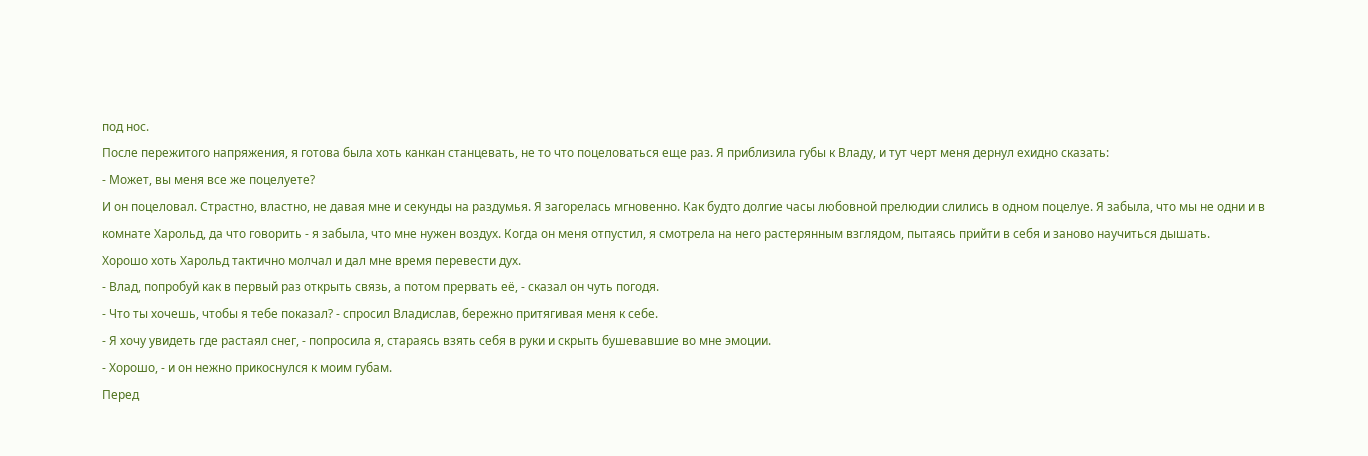под нос.
После пережитого напряжения, я готова была хоть канкан станцевать, не то что поцеловаться еще раз. Я приблизила губы к Владу, и тут черт меня дернул ехидно сказать:
- Может, вы меня все же поцелуете?
И он поцеловал. Страстно, властно, не давая мне и секунды на раздумья. Я загорелась мгновенно. Как будто долгие часы любовной прелюдии слились в одном поцелуе. Я забыла, что мы не одни и в комнате Харольд, да что говорить - я забыла, что мне нужен воздух. Когда он меня отпустил, я смотрела на него растерянным взглядом, пытаясь прийти в себя и заново научиться дышать.
Хорошо хоть Харольд тактично молчал и дал мне время перевести дух.
- Влад, попробуй как в первый раз открыть связь, а потом прервать её, - сказал он чуть погодя.
- Что ты хочешь, чтобы я тебе показал? - спросил Владислав, бережно притягивая меня к себе.
- Я хочу увидеть где растаял снег, - попросила я, стараясь взять себя в руки и скрыть бушевавшие во мне эмоции.
- Хорошо, - и он нежно прикоснулся к моим губам.
Перед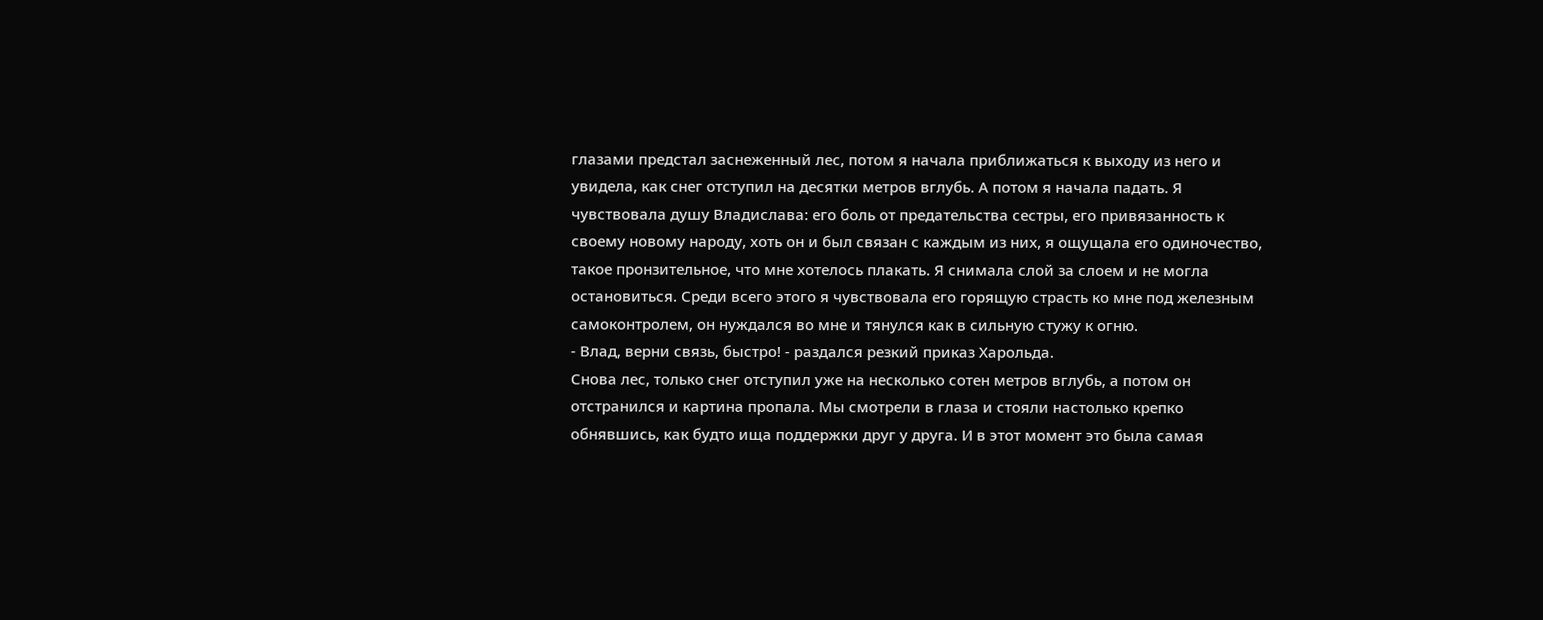глазами предстал заснеженный лес, потом я начала приближаться к выходу из него и увидела, как снег отступил на десятки метров вглубь. А потом я начала падать. Я чувствовала душу Владислава: его боль от предательства сестры, его привязанность к своему новому народу, хоть он и был связан с каждым из них, я ощущала его одиночество, такое пронзительное, что мне хотелось плакать. Я снимала слой за слоем и не могла остановиться. Среди всего этого я чувствовала его горящую страсть ко мне под железным самоконтролем, он нуждался во мне и тянулся как в сильную стужу к огню.
- Влад, верни связь, быстро! - раздался резкий приказ Харольда.
Снова лес, только снег отступил уже на несколько сотен метров вглубь, а потом он отстранился и картина пропала. Мы смотрели в глаза и стояли настолько крепко обнявшись, как будто ища поддержки друг у друга. И в этот момент это была самая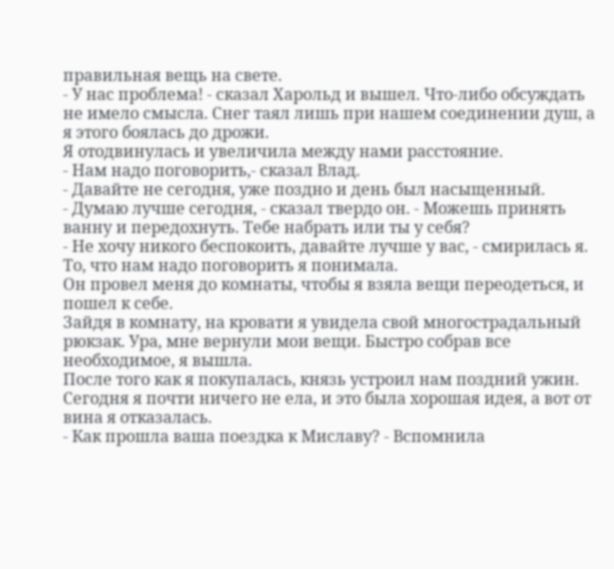правильная вещь на свете.
- У нас проблема! - сказал Харольд и вышел. Что-либо обсуждать не имело смысла. Снег таял лишь при нашем соединении душ, а я этого боялась до дрожи.
Я отодвинулась и увеличила между нами расстояние.
- Нам надо поговорить,- сказал Влад.
- Давайте не сегодня, уже поздно и день был насыщенный.
- Думаю лучше сегодня, - сказал твердо он. - Можешь принять ванну и передохнуть. Тебе набрать или ты у себя?
- Не хочу никого беспокоить, давайте лучше у вас, - смирилась я. То, что нам надо поговорить я понимала.
Он провел меня до комнаты, чтобы я взяла вещи переодеться, и пошел к себе.
Зайдя в комнату, на кровати я увидела свой многострадальный рюкзак. Ура, мне вернули мои вещи. Быстро собрав все необходимое, я вышла.
После того как я покупалась, князь устроил нам поздний ужин. Сегодня я почти ничего не ела, и это была хорошая идея, а вот от вина я отказалась.
- Как прошла ваша поездка к Миславу? - Вспомнила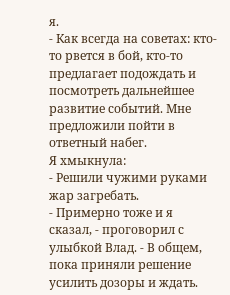я.
- Как всегда на советах: кто-то рвется в бой, кто-то предлагает подождать и посмотреть дальнейшее развитие событий. Мне предложили пойти в ответный набег.
Я хмыкнула:
- Решили чужими руками жар загребать.
- Примерно тоже и я сказал, - проговорил с улыбкой Влад. - В общем, пока приняли решение усилить дозоры и ждать.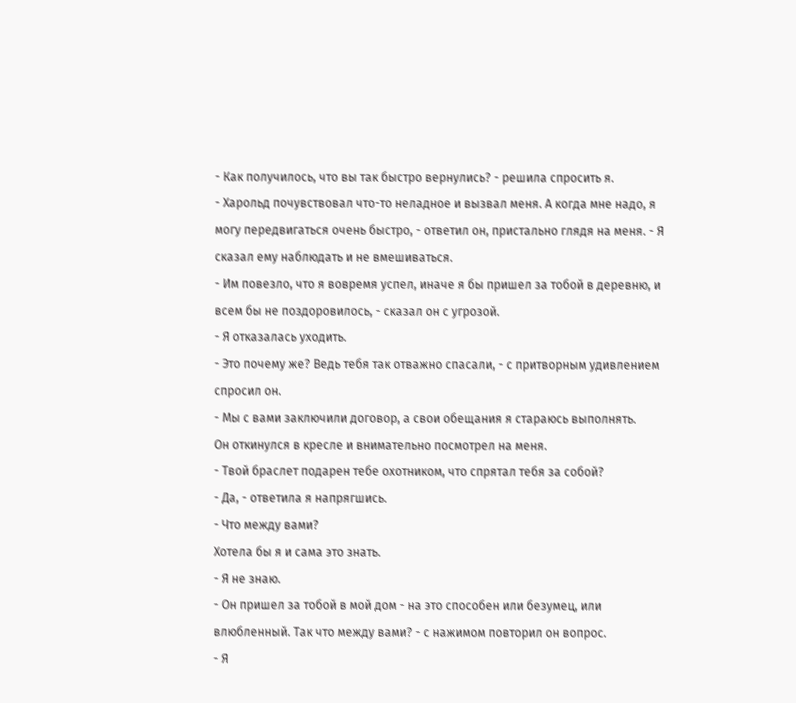- Как получилось, что вы так быстро вернулись? - решила спросить я.
- Харольд почувствовал что-то неладное и вызвал меня. А когда мне надо, я могу передвигаться очень быстро, - ответил он, пристально глядя на меня. - Я сказал ему наблюдать и не вмешиваться.
- Им повезло, что я вовремя успел, иначе я бы пришел за тобой в деревню, и всем бы не поздоровилось, - сказал он с угрозой.
- Я отказалась уходить.
- Это почему же? Ведь тебя так отважно спасали, - с притворным удивлением спросил он.
- Мы с вами заключили договор, а свои обещания я стараюсь выполнять.
Он откинулся в кресле и внимательно посмотрел на меня.
- Твой браслет подарен тебе охотником, что спрятал тебя за собой?
- Да, - ответила я напрягшись.
- Что между вами?
Хотела бы я и сама это знать.
- Я не знаю.
- Он пришел за тобой в мой дом - на это способен или безумец, или влюбленный. Так что между вами? - с нажимом повторил он вопрос.
- Я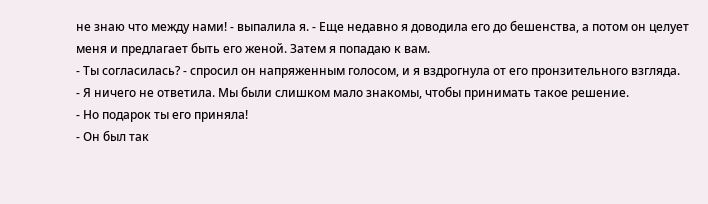не знаю что между нами! - выпалила я. - Еще недавно я доводила его до бешенства, а потом он целует меня и предлагает быть его женой. Затем я попадаю к вам.
- Ты согласилась? - спросил он напряженным голосом, и я вздрогнула от его пронзительного взгляда.
- Я ничего не ответила. Мы были слишком мало знакомы, чтобы принимать такое решение.
- Но подарок ты его приняла!
- Он был так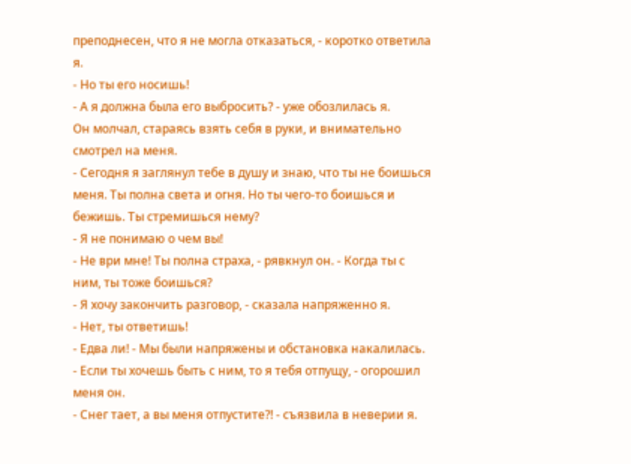преподнесен, что я не могла отказаться, - коротко ответила я.
- Но ты его носишь!
- А я должна была его выбросить? - уже обозлилась я.
Он молчал, стараясь взять себя в руки, и внимательно смотрел на меня.
- Сегодня я заглянул тебе в душу и знаю, что ты не боишься меня. Ты полна света и огня. Но ты чего-то боишься и бежишь. Ты стремишься нему?
- Я не понимаю о чем вы!
- Не ври мне! Ты полна страха, - рявкнул он. - Когда ты с ним, ты тоже боишься?
- Я хочу закончить разговор, - сказала напряженно я.
- Нет, ты ответишь!
- Едва ли! - Мы были напряжены и обстановка накалилась.
- Если ты хочешь быть с ним, то я тебя отпущу, - огорошил меня он.
- Снег тает, а вы меня отпустите?! - съязвила в неверии я.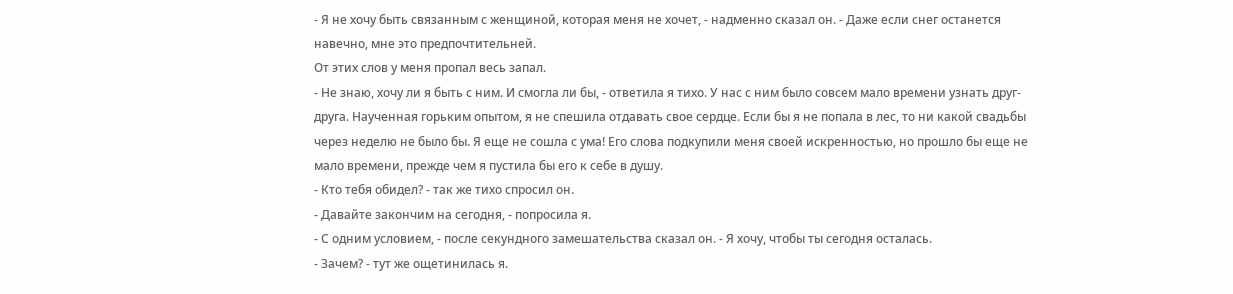- Я не хочу быть связанным с женщиной, которая меня не хочет, - надменно сказал он. - Даже если снег останется навечно, мне это предпочтительней.
От этих слов у меня пропал весь запал.
- Не знаю, хочу ли я быть с ним. И смогла ли бы, - ответила я тихо. У нас с ним было совсем мало времени узнать друг-друга. Наученная горьким опытом, я не спешила отдавать свое сердце. Если бы я не попала в лес, то ни какой свадьбы через неделю не было бы. Я еще не сошла с ума! Его слова подкупили меня своей искренностью, но прошло бы еще не мало времени, прежде чем я пустила бы его к себе в душу.
- Кто тебя обидел? - так же тихо спросил он.
- Давайте закончим на сегодня, - попросила я.
- С одним условием, - после секундного замешательства сказал он. - Я хочу, чтобы ты сегодня осталась.
- Зачем? - тут же ощетинилась я.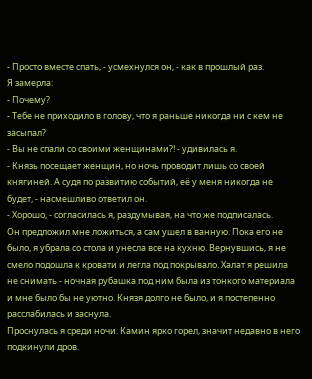- Просто вместе спать, - усмехнулся он, - как в прошлый раз.
Я замерла:
- Почему?
- Тебе не приходило в голову, что я раньше никогда ни с кем не засыпал?
- Вы не спали со своими женщинами?! - удивилась я.
- Князь посещает женщин, но ночь проводит лишь со своей княгиней. А судя по развитию событий, её у меня никогда не будет, - насмешливо ответил он.
- Хорошо, - согласилась я, раздумывая, на что же подписалась.
Он предложил мне ложиться, а сам ушел в ванную. Пока его не было, я убрала со стола и унесла все на кухню. Вернувшись, я не смело подошла к кровати и легла под покрывало. Халат я решила не снимать - ночная рубашка под ним была из тонкого материала и мне было бы не уютно. Князя долго не было, и я постепенно расслабилась и заснула.
Проснулась я среди ночи. Камин ярко горел, значит недавно в него подкинули дров.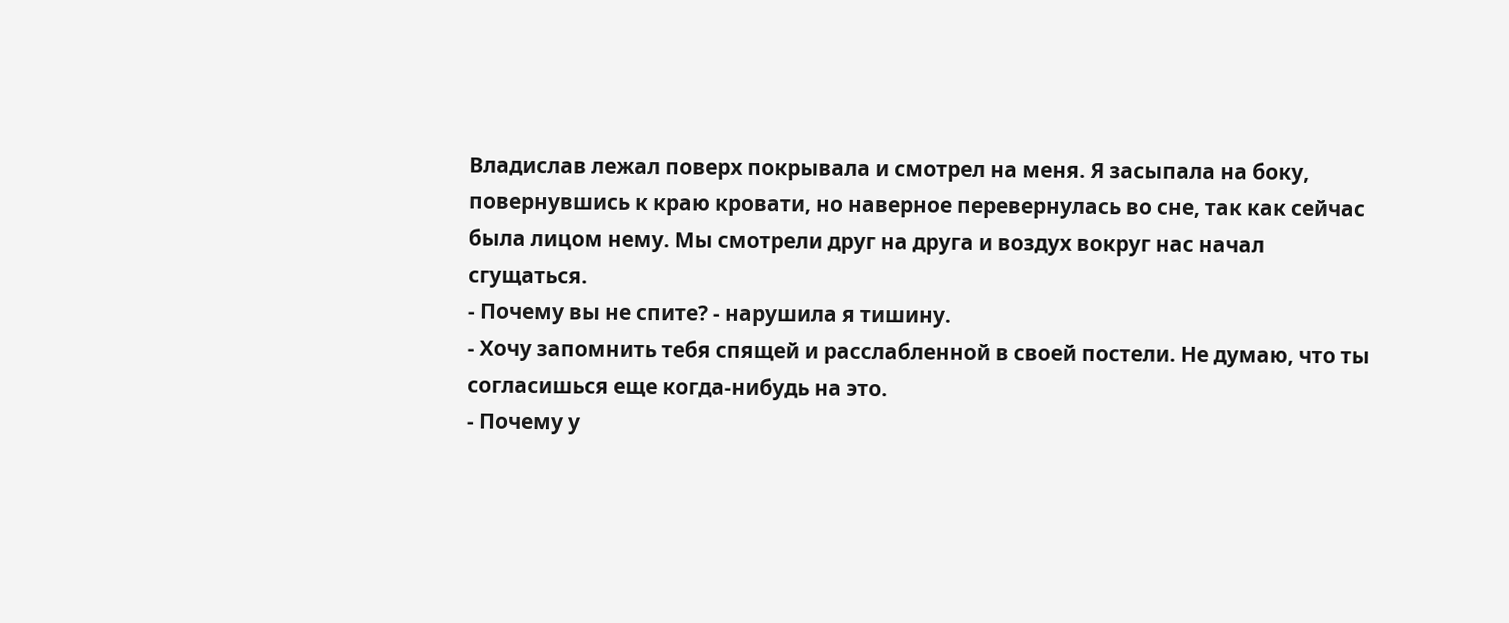Владислав лежал поверх покрывала и смотрел на меня. Я засыпала на боку, повернувшись к краю кровати, но наверное перевернулась во сне, так как сейчас была лицом нему. Мы смотрели друг на друга и воздух вокруг нас начал сгущаться.
- Почему вы не спите? - нарушила я тишину.
- Хочу запомнить тебя спящей и расслабленной в своей постели. Не думаю, что ты согласишься еще когда-нибудь на это.
- Почему у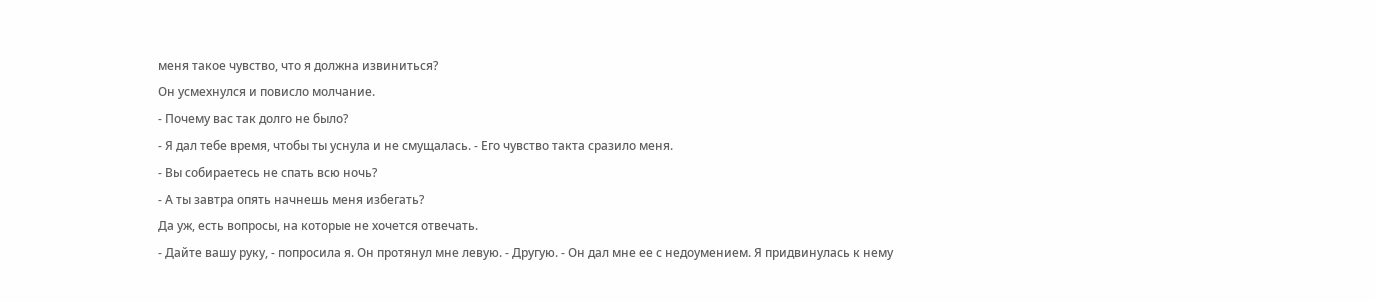меня такое чувство, что я должна извиниться?
Он усмехнулся и повисло молчание.
- Почему вас так долго не было?
- Я дал тебе время, чтобы ты уснула и не смущалась. - Его чувство такта сразило меня.
- Вы собираетесь не спать всю ночь?
- А ты завтра опять начнешь меня избегать?
Да уж, есть вопросы, на которые не хочется отвечать.
- Дайте вашу руку, - попросила я. Он протянул мне левую. - Другую. - Он дал мне ее с недоумением. Я придвинулась к нему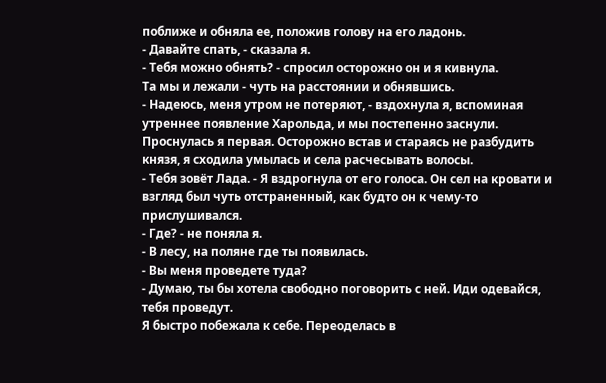поближе и обняла ее, положив голову на его ладонь.
- Давайте спать, - сказала я.
- Тебя можно обнять? - спросил осторожно он и я кивнула.
Та мы и лежали - чуть на расстоянии и обнявшись.
- Надеюсь, меня утром не потеряют, - вздохнула я, вспоминая утреннее появление Харольда, и мы постепенно заснули.
Проснулась я первая. Осторожно встав и стараясь не разбудить князя, я сходила умылась и села расчесывать волосы.
- Тебя зовёт Лада. - Я вздрогнула от его голоса. Он сел на кровати и взгляд был чуть отстраненный, как будто он к чему-то прислушивался.
- Где? - не поняла я.
- В лесу, на поляне где ты появилась.
- Вы меня проведете туда?
- Думаю, ты бы хотела свободно поговорить с ней. Иди одевайся, тебя проведут.
Я быстро побежала к себе. Переоделась в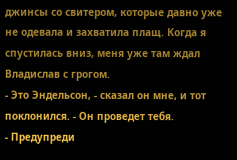джинсы со свитером, которые давно уже не одевала и захватила плащ. Когда я спустилась вниз, меня уже там ждал Владислав с грогом.
- Это Эндельсон, - сказал он мне, и тот поклонился. - Он проведет тебя.
- Предупреди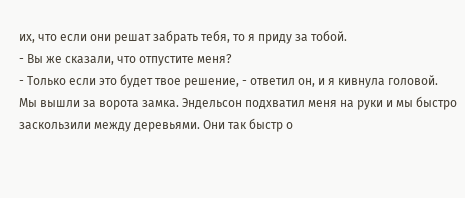их, что если они решат забрать тебя, то я приду за тобой.
- Вы же сказали, что отпустите меня?
- Только если это будет твое решение, - ответил он, и я кивнула головой.
Мы вышли за ворота замка. Эндельсон подхватил меня на руки и мы быстро заскользили между деревьями. Они так быстр о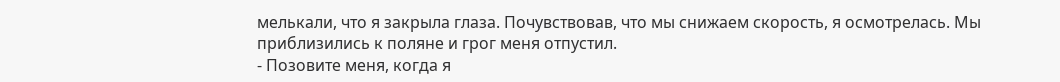мелькали, что я закрыла глаза. Почувствовав, что мы снижаем скорость, я осмотрелась. Мы приблизились к поляне и грог меня отпустил.
- Позовите меня, когда я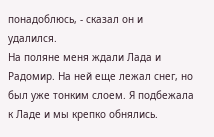понадоблюсь, - сказал он и удалился.
На поляне меня ждали Лада и Радомир. На ней еще лежал снег, но был уже тонким слоем. Я подбежала к Ладе и мы крепко обнялись.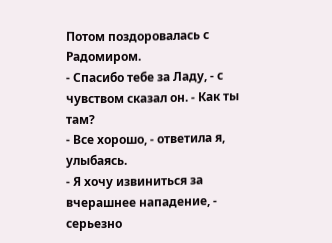Потом поздоровалась с Радомиром.
- Спасибо тебе за Ладу, - с чувством сказал он. - Как ты там?
- Все хорошо, - ответила я, улыбаясь.
- Я хочу извиниться за вчерашнее нападение, - серьезно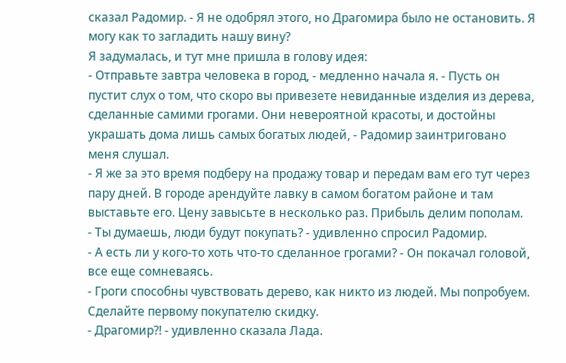сказал Радомир. - Я не одобрял этого, но Драгомира было не остановить. Я могу как то загладить нашу вину?
Я задумалась, и тут мне пришла в голову идея:
- Отправьте завтра человека в город, - медленно начала я. - Пусть он пустит слух о том, что скоро вы привезете невиданные изделия из дерева, сделанные самими грогами. Они невероятной красоты, и достойны украшать дома лишь самых богатых людей, - Радомир заинтриговано меня слушал.
- Я же за это время подберу на продажу товар и передам вам его тут через пару дней. В городе арендуйте лавку в самом богатом районе и там выставьте его. Цену завысьте в несколько раз. Прибыль делим пополам.
- Ты думаешь, люди будут покупать? - удивленно спросил Радомир.
- А есть ли у кого-то хоть что-то сделанное грогами? - Он покачал головой, все еще сомневаясь.
- Гроги способны чувствовать дерево, как никто из людей. Мы попробуем. Сделайте первому покупателю скидку.
- Драгомир?! - удивленно сказала Лада.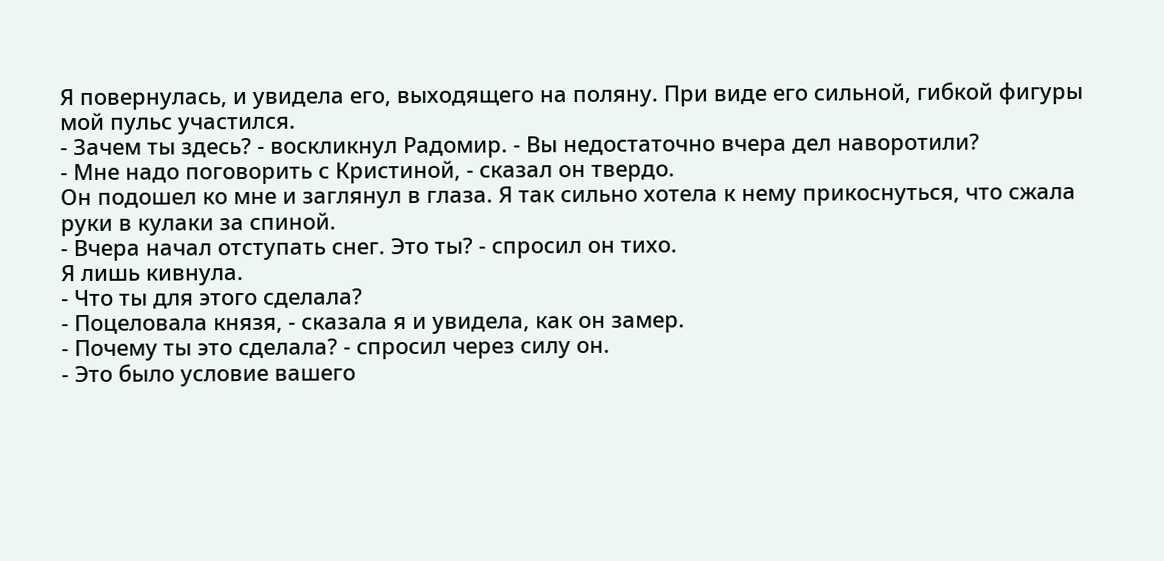Я повернулась, и увидела его, выходящего на поляну. При виде его сильной, гибкой фигуры мой пульс участился.
- Зачем ты здесь? - воскликнул Радомир. - Вы недостаточно вчера дел наворотили?
- Мне надо поговорить с Кристиной, - сказал он твердо.
Он подошел ко мне и заглянул в глаза. Я так сильно хотела к нему прикоснуться, что сжала руки в кулаки за спиной.
- Вчера начал отступать снег. Это ты? - спросил он тихо.
Я лишь кивнула.
- Что ты для этого сделала?
- Поцеловала князя, - сказала я и увидела, как он замер.
- Почему ты это сделала? - спросил через силу он.
- Это было условие вашего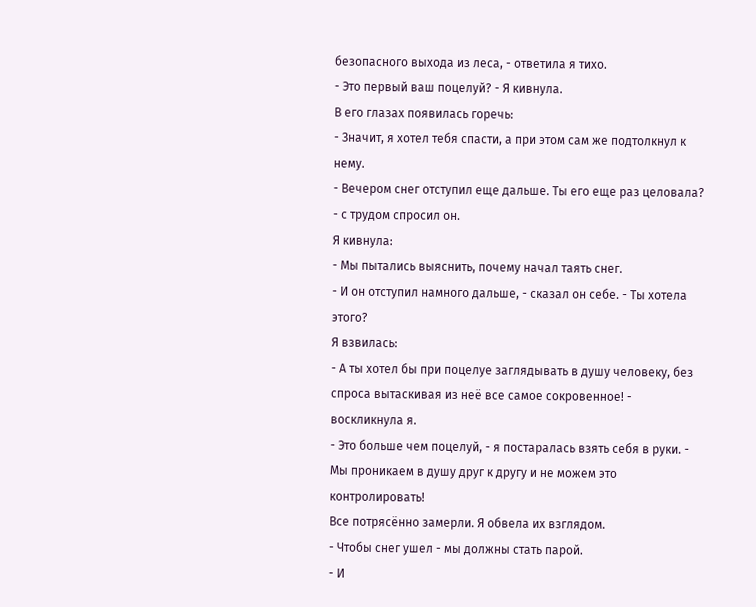безопасного выхода из леса, - ответила я тихо.
- Это первый ваш поцелуй? - Я кивнула.
В его глазах появилась горечь:
- Значит, я хотел тебя спасти, а при этом сам же подтолкнул к нему.
- Вечером снег отступил еще дальше. Ты его еще раз целовала? - с трудом спросил он.
Я кивнула:
- Мы пытались выяснить, почему начал таять снег.
- И он отступил намного дальше, - сказал он себе. - Ты хотела этого?
Я взвилась:
- А ты хотел бы при поцелуе заглядывать в душу человеку, без спроса вытаскивая из неё все самое сокровенное! - воскликнула я.
- Это больше чем поцелуй, - я постаралась взять себя в руки. - Мы проникаем в душу друг к другу и не можем это контролировать!
Все потрясённо замерли. Я обвела их взглядом.
- Чтобы снег ушел - мы должны стать парой.
- И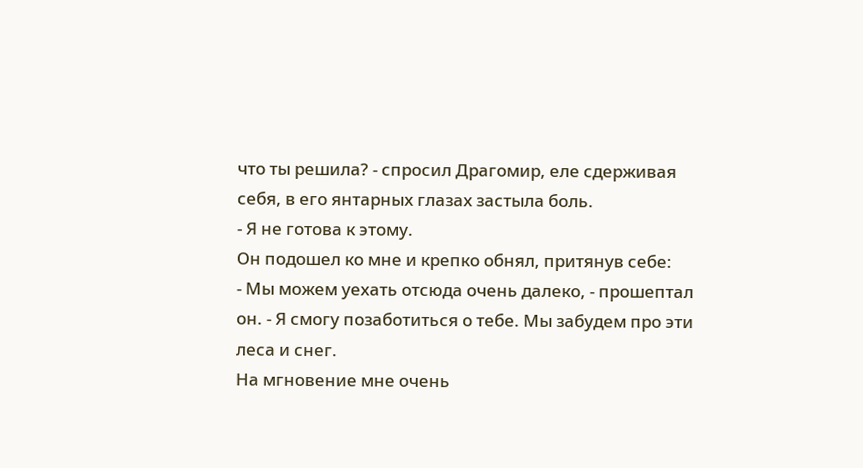что ты решила? - спросил Драгомир, еле сдерживая себя, в его янтарных глазах застыла боль.
- Я не готова к этому.
Он подошел ко мне и крепко обнял, притянув себе:
- Мы можем уехать отсюда очень далеко, - прошептал он. - Я смогу позаботиться о тебе. Мы забудем про эти леса и снег.
На мгновение мне очень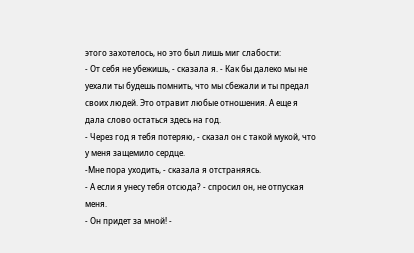этого захотелось, но это был лишь миг слабости:
- От себя не убежишь, - сказала я. - Как бы далеко мы не уехали ты будешь помнить, что мы сбежали и ты предал своих людей. Это отравит любые отношения. А еще я дала слово остаться здесь на год.
- Через год я тебя потеряю, - сказал он с такой мукой, что у меня защемило сердце.
-Мне пора уходить, - сказала я отстраняясь.
- А если я унесу тебя отсюда? - спросил он, не отпуская меня.
- Он придет за мной! -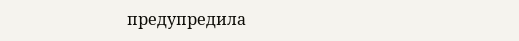предупредила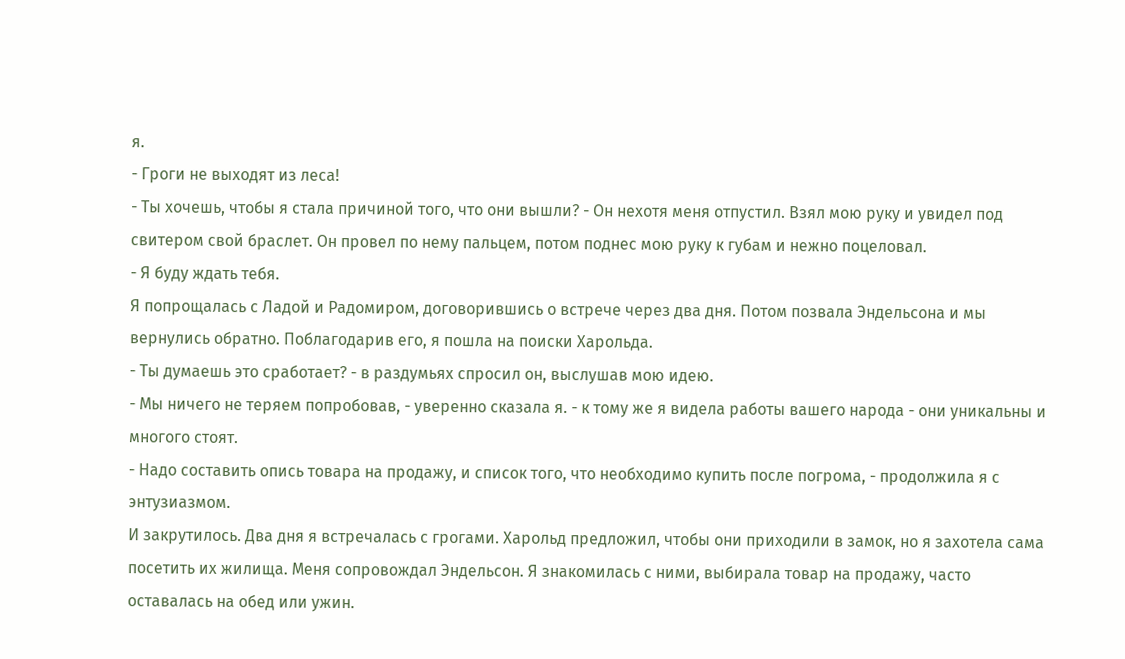я.
- Гроги не выходят из леса!
- Ты хочешь, чтобы я стала причиной того, что они вышли? - Он нехотя меня отпустил. Взял мою руку и увидел под свитером свой браслет. Он провел по нему пальцем, потом поднес мою руку к губам и нежно поцеловал.
- Я буду ждать тебя.
Я попрощалась с Ладой и Радомиром, договорившись о встрече через два дня. Потом позвала Эндельсона и мы вернулись обратно. Поблагодарив его, я пошла на поиски Харольда.
- Ты думаешь это сработает? - в раздумьях спросил он, выслушав мою идею.
- Мы ничего не теряем попробовав, - уверенно сказала я. - к тому же я видела работы вашего народа - они уникальны и многого стоят.
- Надо составить опись товара на продажу, и список того, что необходимо купить после погрома, - продолжила я с энтузиазмом.
И закрутилось. Два дня я встречалась с грогами. Харольд предложил, чтобы они приходили в замок, но я захотела сама посетить их жилища. Меня сопровождал Эндельсон. Я знакомилась с ними, выбирала товар на продажу, часто оставалась на обед или ужин.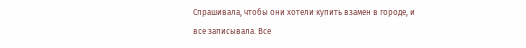Спрашивала, чтобы они хотели купить взамен в городе, и все записывала. Все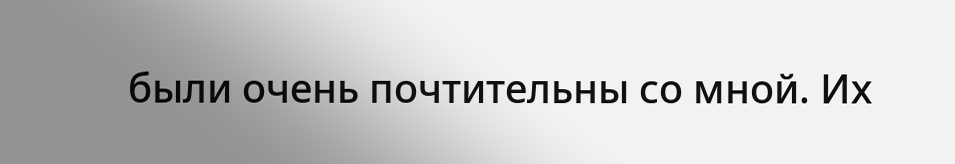были очень почтительны со мной. Их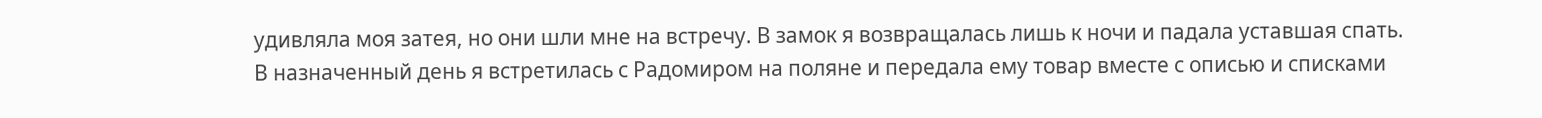удивляла моя затея, но они шли мне на встречу. В замок я возвращалась лишь к ночи и падала уставшая спать.
В назначенный день я встретилась с Радомиром на поляне и передала ему товар вместе с описью и списками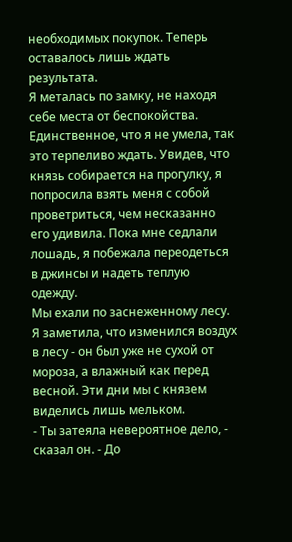необходимых покупок. Теперь оставалось лишь ждать результата.
Я металась по замку, не находя себе места от беспокойства. Единственное, что я не умела, так это терпеливо ждать. Увидев, что князь собирается на прогулку, я попросила взять меня с собой проветриться, чем несказанно его удивила. Пока мне седлали лошадь, я побежала переодеться в джинсы и надеть теплую одежду.
Мы ехали по заснеженному лесу. Я заметила, что изменился воздух в лесу - он был уже не сухой от мороза, а влажный как перед весной. Эти дни мы с князем виделись лишь мельком.
- Ты затеяла невероятное дело, - сказал он. - До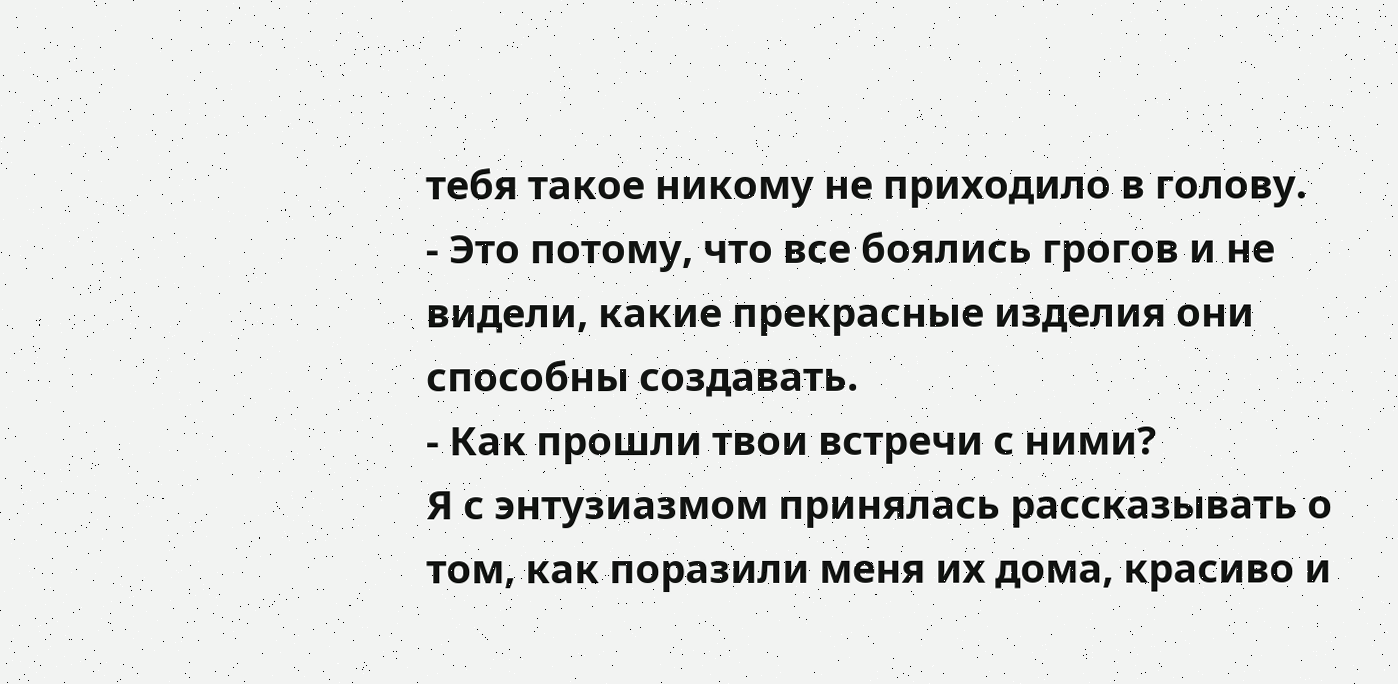тебя такое никому не приходило в голову.
- Это потому, что все боялись грогов и не видели, какие прекрасные изделия они способны создавать.
- Как прошли твои встречи с ними?
Я с энтузиазмом принялась рассказывать о том, как поразили меня их дома, красиво и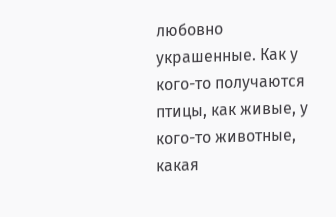любовно украшенные. Как у кого-то получаются птицы, как живые, у кого-то животные, какая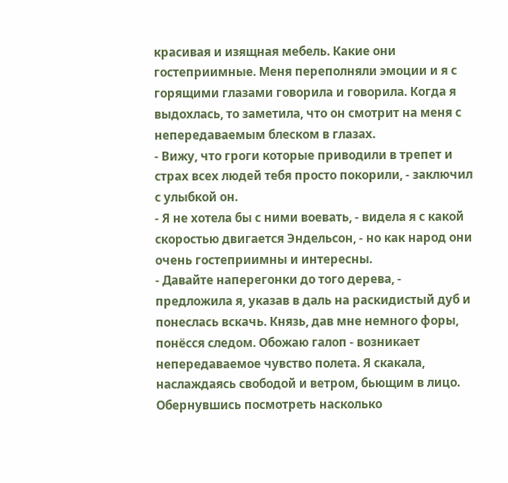красивая и изящная мебель. Какие они гостеприимные. Меня переполняли эмоции и я с горящими глазами говорила и говорила. Когда я выдохлась, то заметила, что он смотрит на меня с непередаваемым блеском в глазах.
- Вижу, что гроги которые приводили в трепет и страх всех людей тебя просто покорили, - заключил с улыбкой он.
- Я не хотела бы с ними воевать, - видела я с какой скоростью двигается Эндельсон, - но как народ они очень гостеприимны и интересны.
- Давайте наперегонки до того дерева, - предложила я, указав в даль на раскидистый дуб и понеслась вскачь. Князь, дав мне немного форы, понёсся следом. Обожаю галоп - возникает непередаваемое чувство полета. Я скакала, наслаждаясь свободой и ветром, бьющим в лицо. Обернувшись посмотреть насколько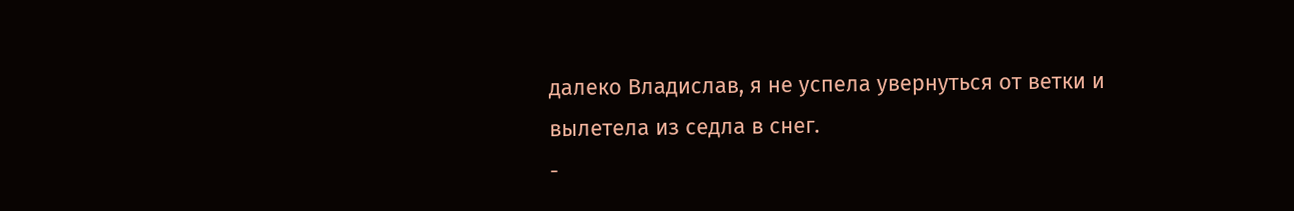далеко Владислав, я не успела увернуться от ветки и вылетела из седла в снег.
-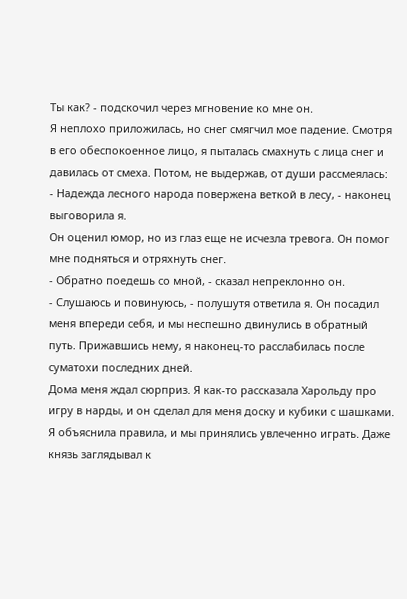Ты как? - подскочил через мгновение ко мне он.
Я неплохо приложилась, но снег смягчил мое падение. Смотря в его обеспокоенное лицо, я пыталась смахнуть с лица снег и давилась от смеха. Потом, не выдержав, от души рассмеялась:
- Надежда лесного народа повержена веткой в лесу, - наконец выговорила я.
Он оценил юмор, но из глаз еще не исчезла тревога. Он помог мне подняться и отряхнуть снег.
- Обратно поедешь со мной, - сказал непреклонно он.
- Слушаюсь и повинуюсь, - полушутя ответила я. Он посадил меня впереди себя, и мы неспешно двинулись в обратный путь. Прижавшись нему, я наконец-то расслабилась после суматохи последних дней.
Дома меня ждал сюрприз. Я как-то рассказала Харольду про игру в нарды, и он сделал для меня доску и кубики с шашками. Я объяснила правила, и мы принялись увлеченно играть. Даже князь заглядывал к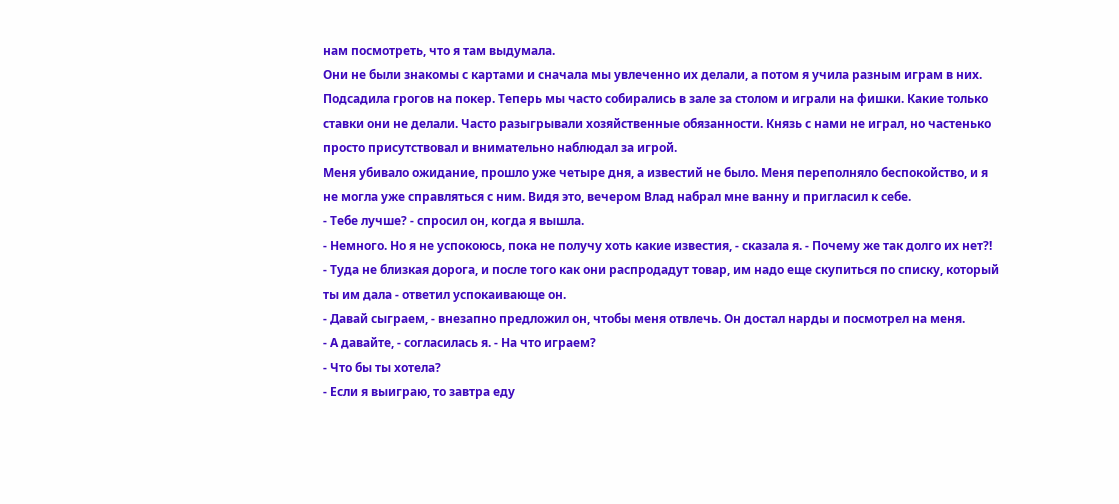нам посмотреть, что я там выдумала.
Они не были знакомы с картами и сначала мы увлеченно их делали, а потом я учила разным играм в них. Подсадила грогов на покер. Теперь мы часто собирались в зале за столом и играли на фишки. Какие только ставки они не делали. Часто разыгрывали хозяйственные обязанности. Князь с нами не играл, но частенько просто присутствовал и внимательно наблюдал за игрой.
Меня убивало ожидание, прошло уже четыре дня, а известий не было. Меня переполняло беспокойство, и я не могла уже справляться с ним. Видя это, вечером Влад набрал мне ванну и пригласил к себе.
- Тебе лучше? - спросил он, когда я вышла.
- Немного. Но я не успокоюсь, пока не получу хоть какие известия, - сказала я. - Почему же так долго их нет?!
- Туда не близкая дорога, и после того как они распродадут товар, им надо еще скупиться по списку, который ты им дала - ответил успокаивающе он.
- Давай сыграем, - внезапно предложил он, чтобы меня отвлечь. Он достал нарды и посмотрел на меня.
- А давайте, - согласилась я. - На что играем?
- Что бы ты хотела?
- Если я выиграю, то завтра еду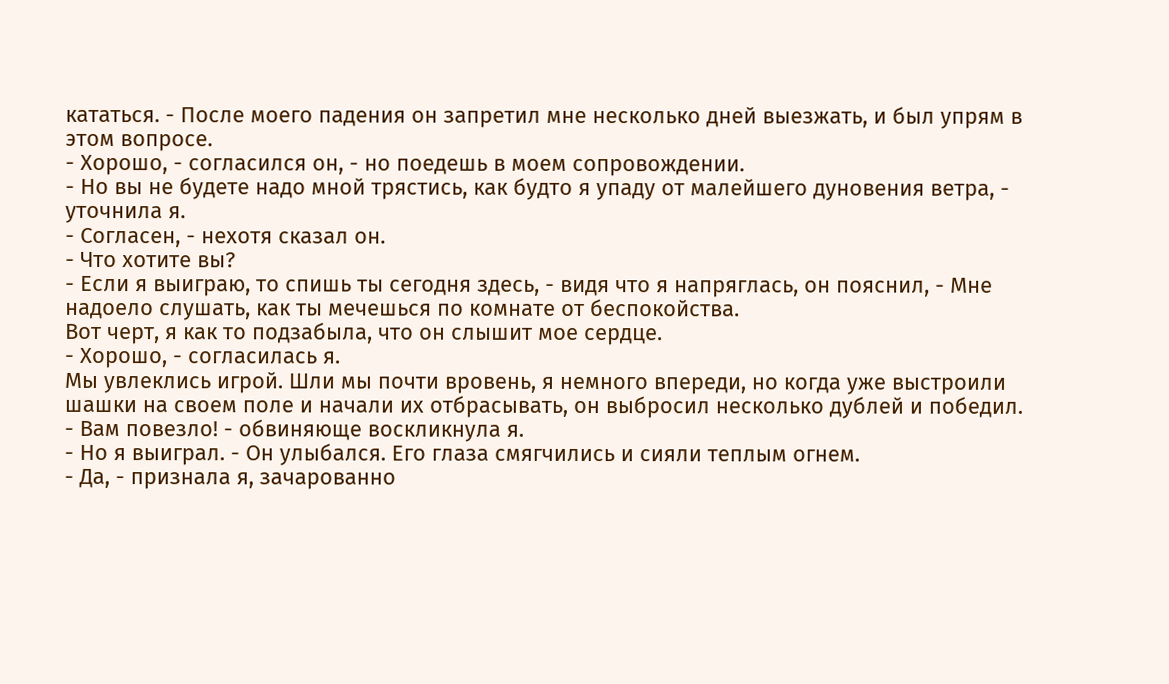кататься. - После моего падения он запретил мне несколько дней выезжать, и был упрям в этом вопросе.
- Хорошо, - согласился он, - но поедешь в моем сопровождении.
- Но вы не будете надо мной трястись, как будто я упаду от малейшего дуновения ветра, - уточнила я.
- Согласен, - нехотя сказал он.
- Что хотите вы?
- Если я выиграю, то спишь ты сегодня здесь, - видя что я напряглась, он пояснил, - Мне надоело слушать, как ты мечешься по комнате от беспокойства.
Вот черт, я как то подзабыла, что он слышит мое сердце.
- Хорошо, - согласилась я.
Мы увлеклись игрой. Шли мы почти вровень, я немного впереди, но когда уже выстроили шашки на своем поле и начали их отбрасывать, он выбросил несколько дублей и победил.
- Вам повезло! - обвиняюще воскликнула я.
- Но я выиграл. - Он улыбался. Его глаза смягчились и сияли теплым огнем.
- Да, - признала я, зачарованно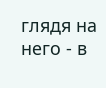глядя на него - в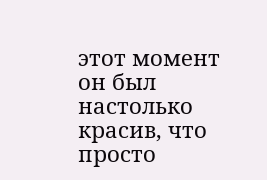этот момент он был настолько красив, что просто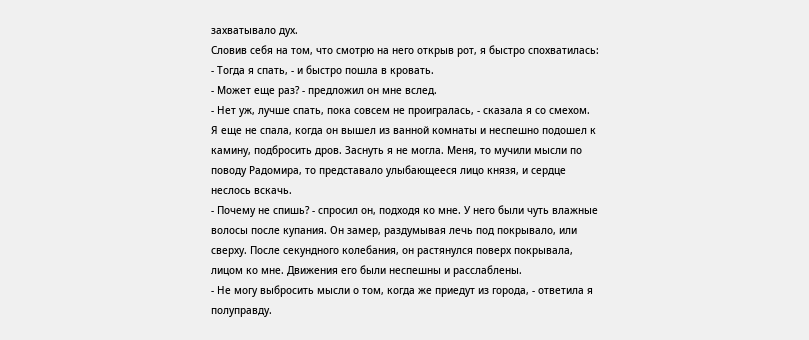захватывало дух.
Словив себя на том, что смотрю на него открыв рот, я быстро спохватилась:
- Тогда я спать, - и быстро пошла в кровать.
- Может еще раз? - предложил он мне вслед.
- Нет уж, лучше спать, пока совсем не проигралась, - сказала я со смехом.
Я еще не спала, когда он вышел из ванной комнаты и неспешно подошел к камину, подбросить дров. Заснуть я не могла. Меня, то мучили мысли по поводу Радомира, то представало улыбающееся лицо князя, и сердце неслось вскачь.
- Почему не спишь? - спросил он, подходя ко мне. У него были чуть влажные волосы после купания. Он замер, раздумывая лечь под покрывало, или сверху. После секундного колебания, он растянулся поверх покрывала, лицом ко мне. Движения его были неспешны и расслаблены.
- Не могу выбросить мысли о том, когда же приедут из города, - ответила я полуправду.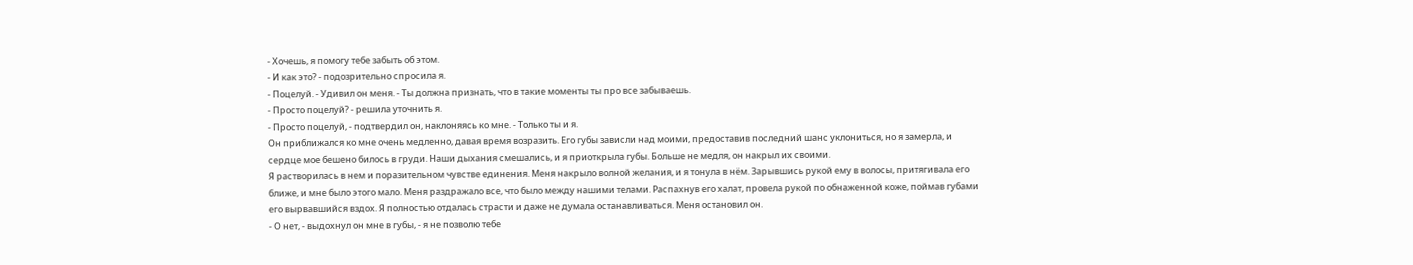- Хочешь, я помогу тебе забыть об этом.
- И как это? - подозрительно спросила я.
- Поцелуй. - Удивил он меня. - Ты должна признать, что в такие моменты ты про все забываешь.
- Просто поцелуй? - решила уточнить я.
- Просто поцелуй, - подтвердил он, наклоняясь ко мне. - Только ты и я.
Он приближался ко мне очень медленно, давая время возразить. Его губы зависли над моими, предоставив последний шанс уклониться, но я замерла, и сердце мое бешено билось в груди. Наши дыхания смешались, и я приоткрыла губы. Больше не медля, он накрыл их своими.
Я растворилась в нем и поразительном чувстве единения. Меня накрыло волной желания, и я тонула в нём. Зарывшись рукой ему в волосы, притягивала его ближе, и мне было этого мало. Меня раздражало все, что было между нашими телами. Распахнув его халат, провела рукой по обнаженной коже, поймав губами его вырвавшийся вздох. Я полностью отдалась страсти и даже не думала останавливаться. Меня остановил он.
- О нет, - выдохнул он мне в губы, - я не позволю тебе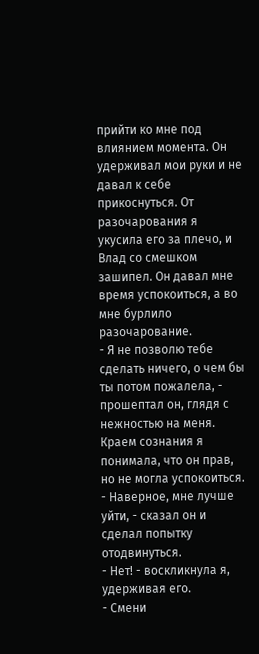прийти ко мне под влиянием момента. Он удерживал мои руки и не давал к себе прикоснуться. От разочарования я укусила его за плечо, и Влад со смешком зашипел. Он давал мне время успокоиться, а во мне бурлило разочарование.
- Я не позволю тебе сделать ничего, о чем бы ты потом пожалела, - прошептал он, глядя с нежностью на меня. Краем сознания я понимала, что он прав, но не могла успокоиться.
- Наверное, мне лучше уйти, - сказал он и сделал попытку отодвинуться.
- Нет! - воскликнула я, удерживая его.
- Смени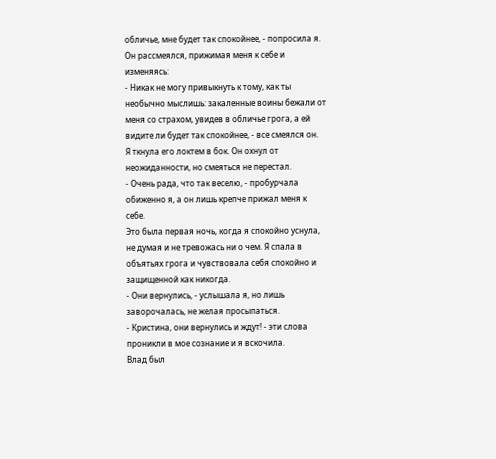обличье, мне будет так спокойнее, - попросила я.
Он рассмеялся, прижимая меня к себе и изменяясь:
- Никак не могу привыкнуть к тому, как ты необычно мыслишь: закаленные воины бежали от меня со страхом, увидев в обличье грога, а ей видите ли будет так спокойнее, - все смеялся он.
Я ткнула его локтем в бок. Он охнул от неожиданности, но смеяться не перестал.
- Очень рада, что так веселю, - пробурчала обиженно я, а он лишь крепче прижал меня к себе.
Это была первая ночь, когда я спокойно уснула, не думая и не тревожась ни о чем. Я спала в объятьях грога и чувствовала себя спокойно и защищенной как никогда.
- Они вернулись, - услышала я, но лишь заворочалась, не желая просыпаться.
- Кристина, они вернулись и ждут! - эти слова проникли в мое сознание и я вскочила.
Влад был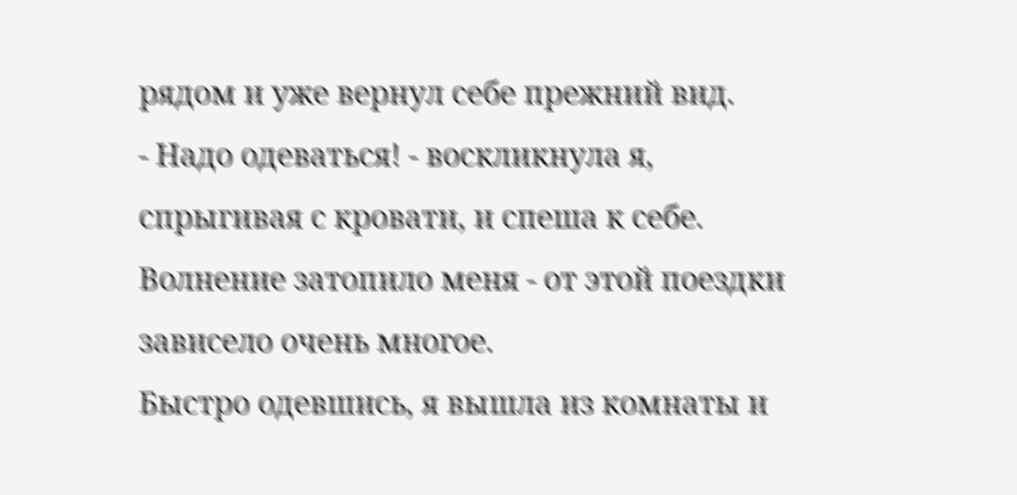рядом и уже вернул себе прежний вид.
- Надо одеваться! - воскликнула я, спрыгивая с кровати, и спеша к себе. Волнение затопило меня - от этой поездки зависело очень многое.
Быстро одевшись, я вышла из комнаты и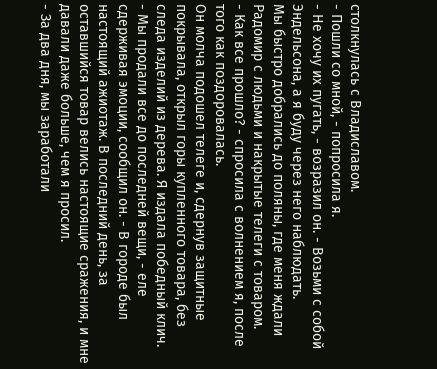столкнулась с Владиславом.
- Пошли со мной, - попросила я.
- Не хочу их пугать, - возразил он. - Возьми с собой Эндельсона, а я буду через него наблюдать.
Мы быстро добрались до поляны, где меня ждали Радомир с людьми и накрытые телеги с товаром.
- Как все прошло? - спросила с волнением я, после того как поздоровалась.
Он молча подошел телеге и, сдернув защитные покрывала, открыл горы купленного товара, без следа изделий из дерева. Я издала победный клич.
- Мы продали все до последней вещи, - еле сдерживая эмоции, сообщил он. - В городе был настоящий ажиотаж. В последний день, за оставшийся товар велись настоящие сражения, и мне давали даже больше, чем я просил.
- За два дня, мы заработали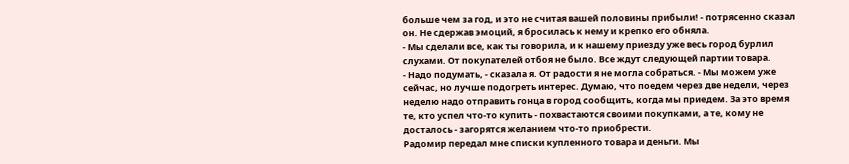больше чем за год, и это не считая вашей половины прибыли! - потрясенно сказал он. Не сдержав эмоций, я бросилась к нему и крепко его обняла.
- Мы сделали все, как ты говорила, и к нашему приезду уже весь город бурлил слухами. От покупателей отбоя не было. Все ждут следующей партии товара.
- Надо подумать, - сказала я. От радости я не могла собраться. - Мы можем уже сейчас, но лучше подогреть интерес. Думаю, что поедем через две недели, через неделю надо отправить гонца в город сообщить, когда мы приедем. За это время те, кто успел что-то купить - похвастаются своими покупками, а те, кому не досталось - загорятся желанием что-то приобрести.
Радомир передал мне списки купленного товара и деньги. Мы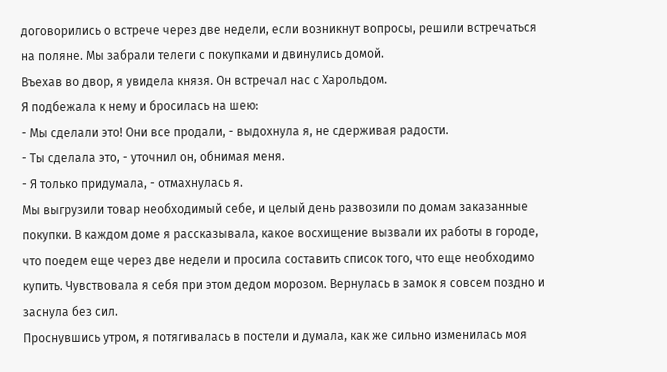договорились о встрече через две недели, если возникнут вопросы, решили встречаться на поляне. Мы забрали телеги с покупками и двинулись домой.
Въехав во двор, я увидела князя. Он встречал нас с Харольдом.
Я подбежала к нему и бросилась на шею:
- Мы сделали это! Они все продали, - выдохнула я, не сдерживая радости.
- Ты сделала это, - уточнил он, обнимая меня.
- Я только придумала, - отмахнулась я.
Мы выгрузили товар необходимый себе, и целый день развозили по домам заказанные покупки. В каждом доме я рассказывала, какое восхищение вызвали их работы в городе, что поедем еще через две недели и просила составить список того, что еще необходимо купить. Чувствовала я себя при этом дедом морозом. Вернулась в замок я совсем поздно и заснула без сил.
Проснувшись утром, я потягивалась в постели и думала, как же сильно изменилась моя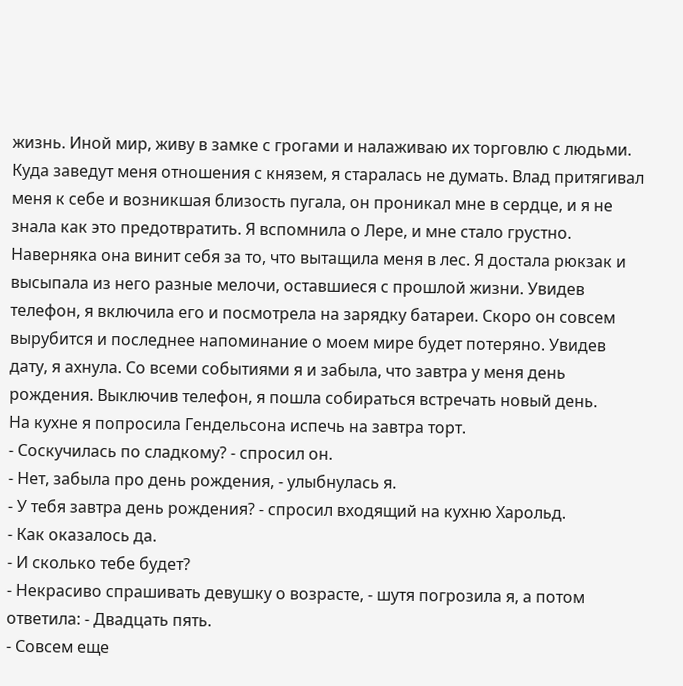жизнь. Иной мир, живу в замке с грогами и налаживаю их торговлю с людьми. Куда заведут меня отношения с князем, я старалась не думать. Влад притягивал меня к себе и возникшая близость пугала, он проникал мне в сердце, и я не знала как это предотвратить. Я вспомнила о Лере, и мне стало грустно. Наверняка она винит себя за то, что вытащила меня в лес. Я достала рюкзак и высыпала из него разные мелочи, оставшиеся с прошлой жизни. Увидев телефон, я включила его и посмотрела на зарядку батареи. Скоро он совсем вырубится и последнее напоминание о моем мире будет потеряно. Увидев дату, я ахнула. Со всеми событиями я и забыла, что завтра у меня день рождения. Выключив телефон, я пошла собираться встречать новый день.
На кухне я попросила Гендельсона испечь на завтра торт.
- Соскучилась по сладкому? - спросил он.
- Нет, забыла про день рождения, - улыбнулась я.
- У тебя завтра день рождения? - спросил входящий на кухню Харольд.
- Как оказалось да.
- И сколько тебе будет?
- Некрасиво спрашивать девушку о возрасте, - шутя погрозила я, а потом ответила: - Двадцать пять.
- Совсем еще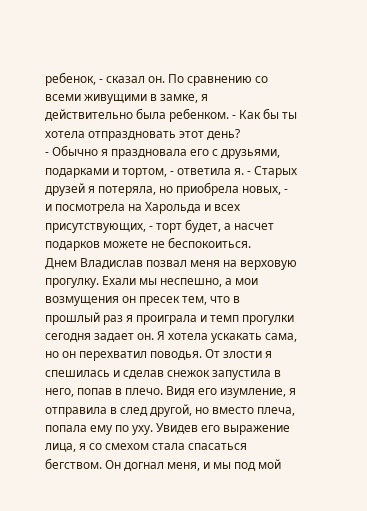ребенок, - сказал он. По сравнению со всеми живущими в замке, я действительно была ребенком. - Как бы ты хотела отпраздновать этот день?
- Обычно я праздновала его с друзьями, подарками и тортом, - ответила я. - Старых друзей я потеряла, но приобрела новых, - и посмотрела на Харольда и всех присутствующих, - торт будет, а насчет подарков можете не беспокоиться.
Днем Владислав позвал меня на верховую прогулку. Ехали мы неспешно, а мои возмущения он пресек тем, что в прошлый раз я проиграла и темп прогулки сегодня задает он. Я хотела ускакать сама, но он перехватил поводья. От злости я спешилась и сделав снежок запустила в него, попав в плечо. Видя его изумление, я отправила в след другой, но вместо плеча, попала ему по уху. Увидев его выражение лица, я со смехом стала спасаться бегством. Он догнал меня, и мы под мой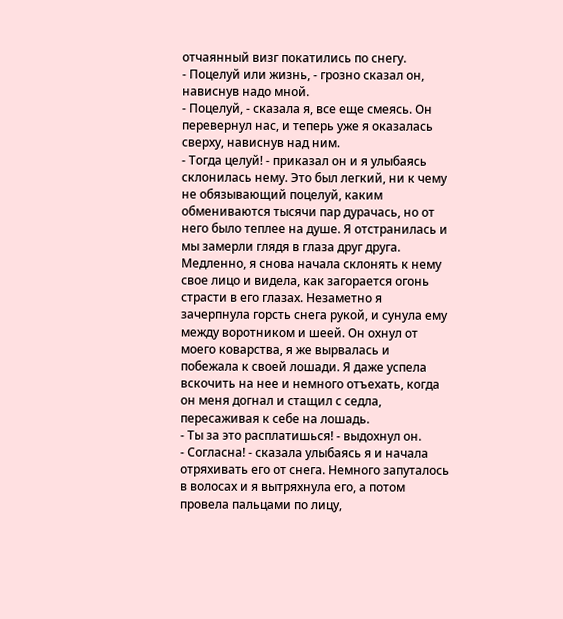отчаянный визг покатились по снегу.
- Поцелуй или жизнь, - грозно сказал он, нависнув надо мной.
- Поцелуй, - сказала я, все еще смеясь. Он перевернул нас, и теперь уже я оказалась сверху, нависнув над ним.
- Тогда целуй! - приказал он и я улыбаясь склонилась нему. Это был легкий, ни к чему не обязывающий поцелуй, каким обмениваются тысячи пар дурачась, но от него было теплее на душе. Я отстранилась и мы замерли глядя в глаза друг друга. Медленно, я снова начала склонять к нему свое лицо и видела, как загорается огонь страсти в его глазах. Незаметно я зачерпнула горсть снега рукой, и сунула ему между воротником и шеей. Он охнул от моего коварства, я же вырвалась и побежала к своей лошади. Я даже успела вскочить на нее и немного отъехать, когда он меня догнал и стащил с седла, пересаживая к себе на лошадь.
- Ты за это расплатишься! - выдохнул он.
- Согласна! - сказала улыбаясь я и начала отряхивать его от снега. Немного запуталось в волосах и я вытряхнула его, а потом провела пальцами по лицу,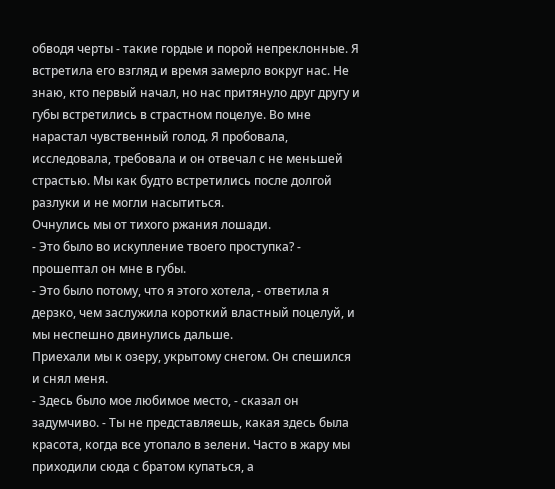обводя черты - такие гордые и порой непреклонные. Я встретила его взгляд и время замерло вокруг нас. Не знаю, кто первый начал, но нас притянуло друг другу и губы встретились в страстном поцелуе. Во мне нарастал чувственный голод. Я пробовала, исследовала, требовала и он отвечал с не меньшей страстью. Мы как будто встретились после долгой разлуки и не могли насытиться.
Очнулись мы от тихого ржания лошади.
- Это было во искупление твоего проступка? - прошептал он мне в губы.
- Это было потому, что я этого хотела, - ответила я дерзко, чем заслужила короткий властный поцелуй, и мы неспешно двинулись дальше.
Приехали мы к озеру, укрытому снегом. Он спешился и снял меня.
- Здесь было мое любимое место, - сказал он задумчиво. - Ты не представляешь, какая здесь была красота, когда все утопало в зелени. Часто в жару мы приходили сюда с братом купаться, а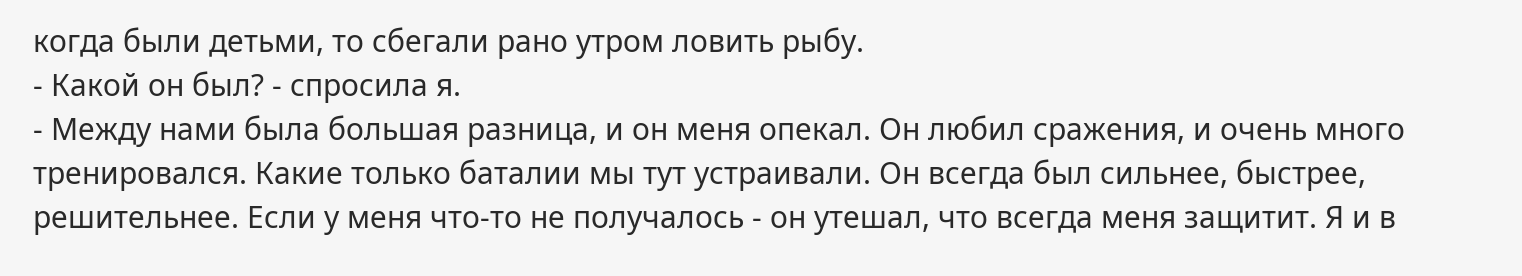когда были детьми, то сбегали рано утром ловить рыбу.
- Какой он был? - спросила я.
- Между нами была большая разница, и он меня опекал. Он любил сражения, и очень много тренировался. Какие только баталии мы тут устраивали. Он всегда был сильнее, быстрее, решительнее. Если у меня что-то не получалось - он утешал, что всегда меня защитит. Я и в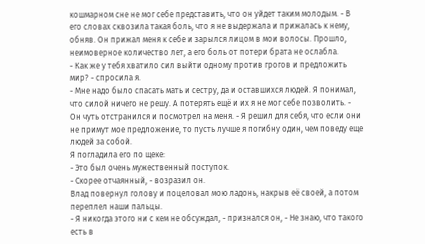кошмарном сне не мог себе представить, что он уйдет таким молодым. - В его словах сквозила такая боль, что я не выдержала и прижалась к нему, обняв. Он прижал меня к себе и зарылся лицом в мои волосы. Прошло, неимоверное количество лет, а его боль от потери брата не ослабла.
- Как же у тебя хватило сил выйти одному против грогов и предложить мир? - спросила я.
- Мне надо было спасать мать и сестру, да и оставшихся людей. Я понимал, что силой ничего не решу. А потерять ещё и их я не мог себе позволить. - Он чуть отстранился и посмотрел на меня. - Я решил для себя, что если они не примут мое предложение, то пусть лучше я погибну один, чем поведу еще людей за собой.
Я погладила его по щеке:
- Это был очень мужественный поступок.
- Скорее отчаянный, - возразил он.
Влад повернул голову и поцеловал мою ладонь, накрыв её своей, а потом переплел наши пальцы.
- Я никогда этого ни с кем не обсуждал, - признался он, - Не знаю, что такого есть в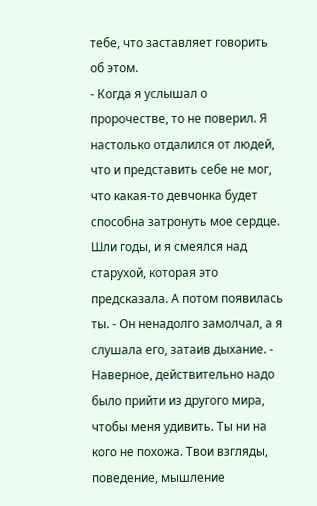тебе, что заставляет говорить об этом.
- Когда я услышал о пророчестве, то не поверил. Я настолько отдалился от людей, что и представить себе не мог, что какая-то девчонка будет способна затронуть мое сердце. Шли годы, и я смеялся над старухой, которая это предсказала. А потом появилась ты. - Он ненадолго замолчал, а я слушала его, затаив дыхание. - Наверное, действительно надо было прийти из другого мира, чтобы меня удивить. Ты ни на кого не похожа. Твои взгляды, поведение, мышление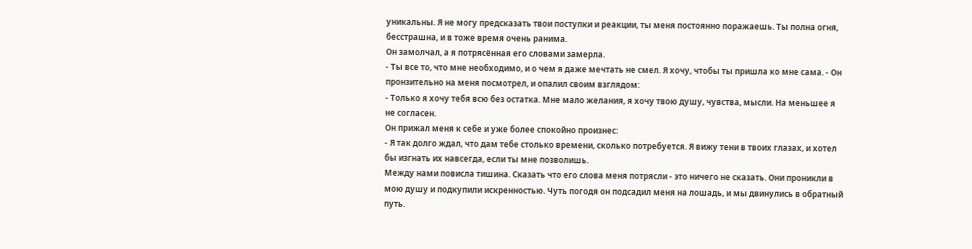уникальны. Я не могу предсказать твои поступки и реакции, ты меня постоянно поражаешь. Ты полна огня, бесстрашна, и в тоже время очень ранима.
Он замолчал, а я потрясённая его словами замерла.
- Ты все то, что мне необходимо, и о чем я даже мечтать не смел. Я хочу, чтобы ты пришла ко мне сама. - Он пронзительно на меня посмотрел, и опалил своим взглядом:
- Только я хочу тебя всю без остатка. Мне мало желания, я хочу твою душу, чувства, мысли. На меньшее я не согласен.
Он прижал меня к себе и уже более спокойно произнес:
- Я так долго ждал, что дам тебе столько времени, сколько потребуется. Я вижу тени в твоих глазах, и хотел бы изгнать их навсегда, если ты мне позволишь.
Между нами повисла тишина. Сказать что его слова меня потрясли - это ничего не сказать. Они проникли в мою душу и подкупили искренностью. Чуть погодя он подсадил меня на лошадь, и мы двинулись в обратный путь.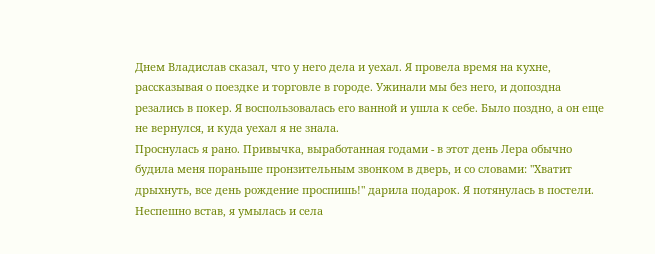Днем Владислав сказал, что у него дела и уехал. Я провела время на кухне, рассказывая о поездке и торговле в городе. Ужинали мы без него, и допоздна резались в покер. Я воспользовалась его ванной и ушла к себе. Было поздно, а он еще не вернулся, и куда уехал я не знала.
Проснулась я рано. Привычка, выработанная годами - в этот день Лера обычно будила меня пораньше пронзительным звонком в дверь, и со словами: "Хватит дрыхнуть, все день рождение проспишь!" дарила подарок. Я потянулась в постели. Неспешно встав, я умылась и села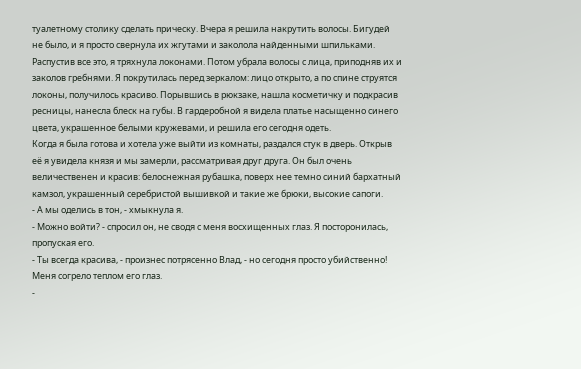туалетному столику сделать прическу. Вчера я решила накрутить волосы. Бигудей не было, и я просто свернула их жгутами и заколола найденными шпильками. Распустив все это, я тряхнула локонами. Потом убрала волосы с лица, приподняв их и заколов гребнями. Я покрутилась перед зеркалом: лицо открыто, а по спине струятся локоны, получилось красиво. Порывшись в рюкзаке, нашла косметичку и подкрасив ресницы, нанесла блеск на губы. В гардеробной я видела платье насыщенно синего цвета, украшенное белыми кружевами, и решила его сегодня одеть.
Когда я была готова и хотела уже выйти из комнаты, раздался стук в дверь. Открыв её я увидела князя и мы замерли, рассматривая друг друга. Он был очень величественен и красив: белоснежная рубашка, поверх нее темно синий бархатный камзол, украшенный серебристой вышивкой и такие же брюки, высокие сапоги.
- А мы оделись в тон, - хмыкнула я.
- Можно войти? - спросил он, не сводя с меня восхищенных глаз. Я посторонилась, пропуская его.
- Ты всегда красива, - произнес потрясенно Влад, - но сегодня просто убийственно!
Меня согрело теплом его глаз.
-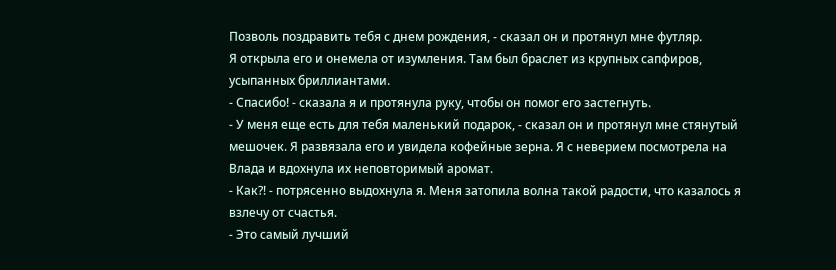Позволь поздравить тебя с днем рождения, - сказал он и протянул мне футляр.
Я открыла его и онемела от изумления. Там был браслет из крупных сапфиров, усыпанных бриллиантами.
- Спасибо! - сказала я и протянула руку, чтобы он помог его застегнуть.
- У меня еще есть для тебя маленький подарок, - сказал он и протянул мне стянутый мешочек. Я развязала его и увидела кофейные зерна. Я с неверием посмотрела на Влада и вдохнула их неповторимый аромат.
- Как?! - потрясенно выдохнула я. Меня затопила волна такой радости, что казалось я взлечу от счастья.
- Это самый лучший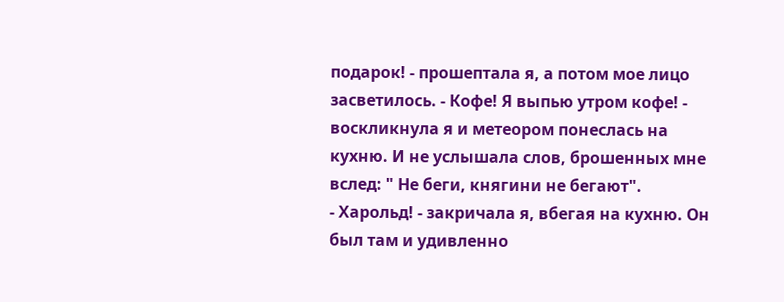подарок! - прошептала я, а потом мое лицо засветилось. - Кофе! Я выпью утром кофе! - воскликнула я и метеором понеслась на кухню. И не услышала слов, брошенных мне вслед: " Не беги, княгини не бегают".
- Харольд! - закричала я, вбегая на кухню. Он был там и удивленно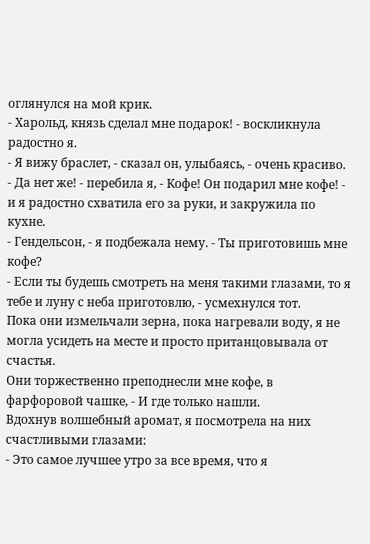оглянулся на мой крик.
- Харольд, князь сделал мне подарок! - воскликнула радостно я.
- Я вижу браслет, - сказал он, улыбаясь, - очень красиво.
- Да нет же! - перебила я, - Кофе! Он подарил мне кофе! - и я радостно схватила его за руки, и закружила по кухне.
- Гендельсон, - я подбежала нему. - Ты приготовишь мне кофе?
- Если ты будешь смотреть на меня такими глазами, то я тебе и луну с неба приготовлю, - усмехнулся тот.
Пока они измельчали зерна, пока нагревали воду, я не могла усидеть на месте и просто пританцовывала от счастья.
Они торжественно преподнесли мне кофе, в фарфоровой чашке, - И где только нашли.
Вдохнув волшебный аромат, я посмотрела на них счастливыми глазами:
- Это самое лучшее утро за все время, что я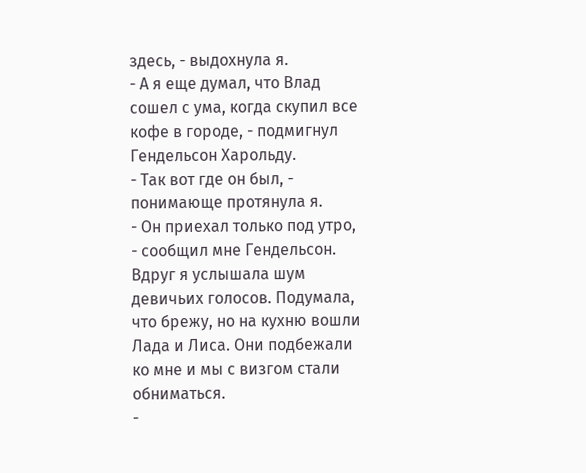здесь, - выдохнула я.
- А я еще думал, что Влад сошел с ума, когда скупил все кофе в городе, - подмигнул Гендельсон Харольду.
- Так вот где он был, - понимающе протянула я.
- Он приехал только под утро, - сообщил мне Гендельсон.
Вдруг я услышала шум девичьих голосов. Подумала, что брежу, но на кухню вошли Лада и Лиса. Они подбежали ко мне и мы с визгом стали обниматься.
-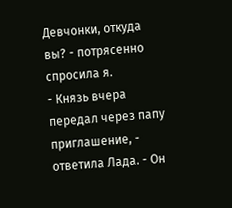Девчонки, откуда вы? - потрясенно спросила я.
- Князь вчера передал через папу приглашение, - ответила Лада. - Он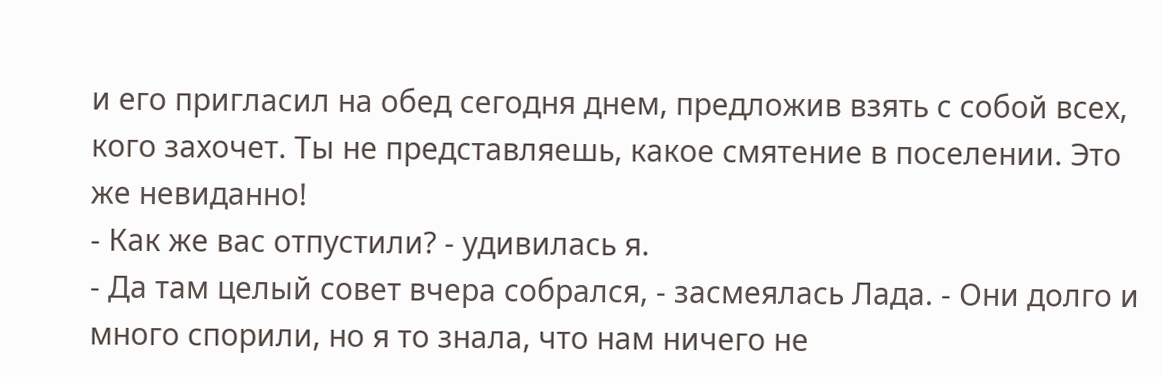и его пригласил на обед сегодня днем, предложив взять с собой всех, кого захочет. Ты не представляешь, какое смятение в поселении. Это же невиданно!
- Как же вас отпустили? - удивилась я.
- Да там целый совет вчера собрался, - засмеялась Лада. - Они долго и много спорили, но я то знала, что нам ничего не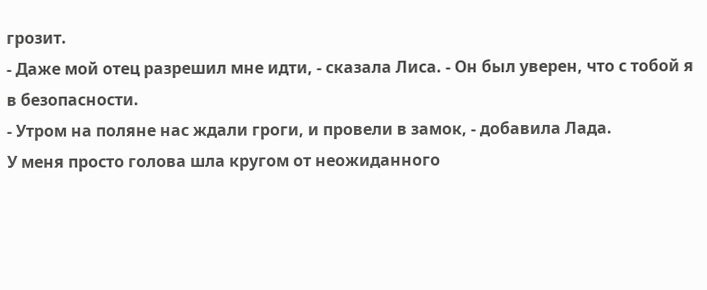грозит.
- Даже мой отец разрешил мне идти, - сказала Лиса. - Он был уверен, что с тобой я в безопасности.
- Утром на поляне нас ждали гроги, и провели в замок, - добавила Лада.
У меня просто голова шла кругом от неожиданного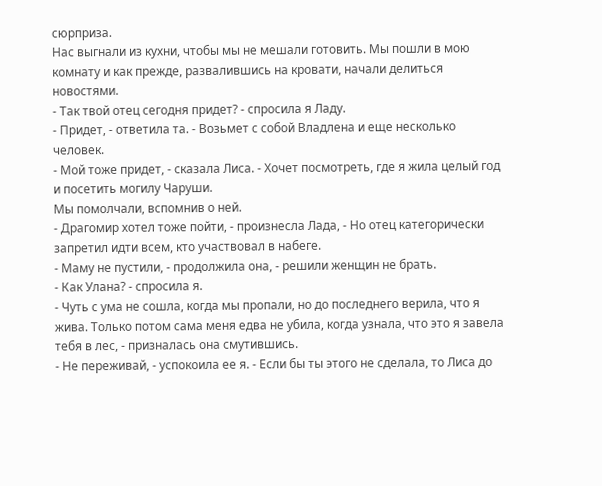сюрприза.
Нас выгнали из кухни, чтобы мы не мешали готовить. Мы пошли в мою комнату и как прежде, развалившись на кровати, начали делиться новостями.
- Так твой отец сегодня придет? - спросила я Ладу.
- Придет, - ответила та. - Возьмет с собой Владлена и еще несколько человек.
- Мой тоже придет, - сказала Лиса. - Хочет посмотреть, где я жила целый год и посетить могилу Чаруши.
Мы помолчали, вспомнив о ней.
- Драгомир хотел тоже пойти, - произнесла Лада, - Но отец категорически запретил идти всем, кто участвовал в набеге.
- Маму не пустили, - продолжила она, - решили женщин не брать.
- Как Улана? - спросила я.
- Чуть с ума не сошла, когда мы пропали, но до последнего верила, что я жива. Только потом сама меня едва не убила, когда узнала, что это я завела тебя в лес, - призналась она смутившись.
- Не переживай, - успокоила ее я. - Если бы ты этого не сделала, то Лиса до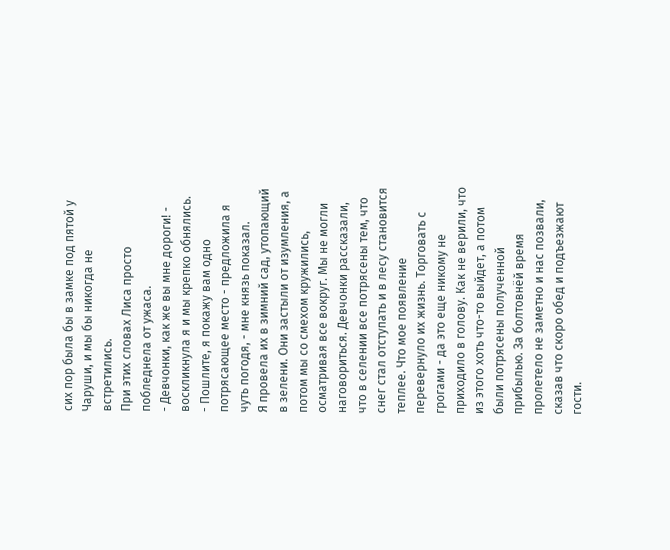сих пор была бы в замке под пятой у Чаруши, и мы бы никогда не встретились.
При этих словах Лиса просто побледнела от ужаса.
- Девчонки, как же вы мне дороги! - воскликнула я и мы крепко обнялись.
- Пошлите, я покажу вам одно потрясающее место - предложила я чуть погодя, - мне князь показал.
Я провела их в зимний сад, утопающий в зелени. Они застыли от изумления, а потом мы со смехом кружились, осматривая все вокруг. Мы не могли наговориться. Девчонки рассказали, что в селении все потрясены тем, что снег стал отступать и в лесу становится теплее. Что мое появление перевернуло их жизнь. Торговать с грогами - да это еще никому не приходило в голову. Как не верили, что из этого хоть что-то выйдет, а потом были потрясены полученной прибылью. За болтовнёй время пролетело не заметно и нас позвали, сказав что скоро обед и подъезжают гости.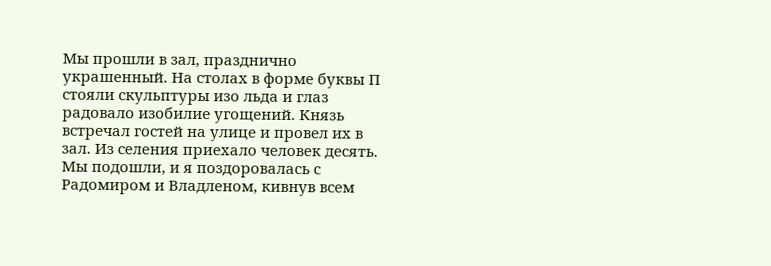Мы прошли в зал, празднично украшенный. На столах в форме буквы П стояли скульптуры изо льда и глаз радовало изобилие угощений. Князь встречал гостей на улице и провел их в зал. Из селения приехало человек десять. Мы подошли, и я поздоровалась с Радомиром и Владленом, кивнув всем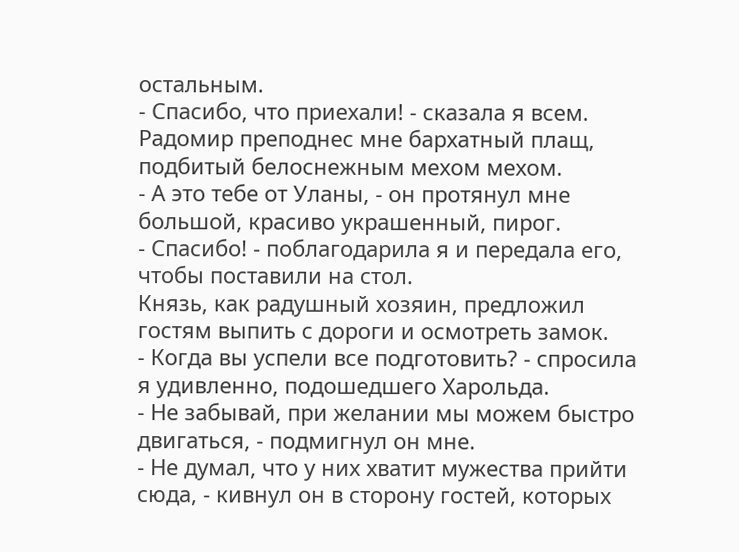остальным.
- Спасибо, что приехали! - сказала я всем.
Радомир преподнес мне бархатный плащ, подбитый белоснежным мехом мехом.
- А это тебе от Уланы, - он протянул мне большой, красиво украшенный, пирог.
- Спасибо! - поблагодарила я и передала его, чтобы поставили на стол.
Князь, как радушный хозяин, предложил гостям выпить с дороги и осмотреть замок.
- Когда вы успели все подготовить? - спросила я удивленно, подошедшего Харольда.
- Не забывай, при желании мы можем быстро двигаться, - подмигнул он мне.
- Не думал, что у них хватит мужества прийти сюда, - кивнул он в сторону гостей, которых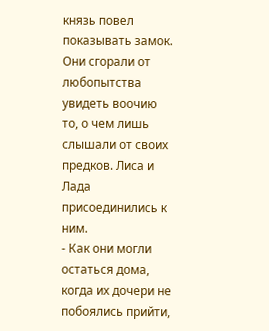князь повел показывать замок. Они сгорали от любопытства увидеть воочию то, о чем лишь слышали от своих предков. Лиса и Лада присоединились к ним.
- Как они могли остаться дома, когда их дочери не побоялись прийти,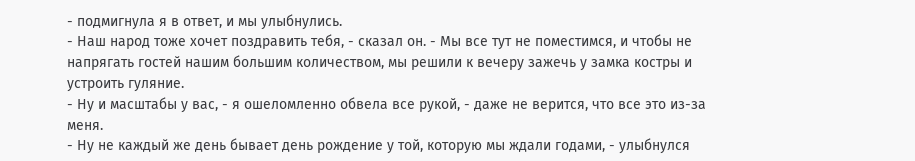- подмигнула я в ответ, и мы улыбнулись.
- Наш народ тоже хочет поздравить тебя, - сказал он. - Мы все тут не поместимся, и чтобы не напрягать гостей нашим большим количеством, мы решили к вечеру зажечь у замка костры и устроить гуляние.
- Ну и масштабы у вас, - я ошеломленно обвела все рукой, - даже не верится, что все это из-за меня.
- Ну не каждый же день бывает день рождение у той, которую мы ждали годами, - улыбнулся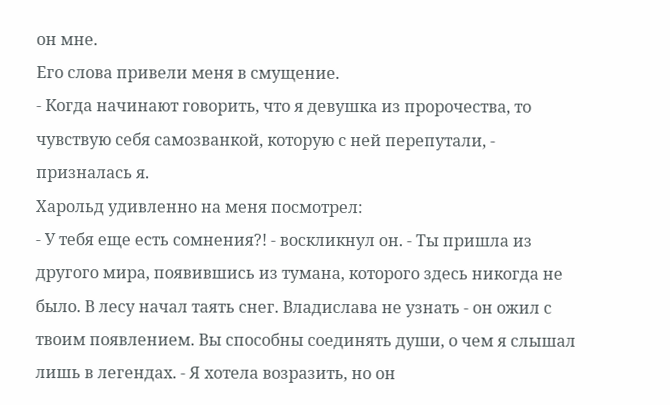он мне.
Его слова привели меня в смущение.
- Когда начинают говорить, что я девушка из пророчества, то чувствую себя самозванкой, которую с ней перепутали, - призналась я.
Харольд удивленно на меня посмотрел:
- У тебя еще есть сомнения?! - воскликнул он. - Ты пришла из другого мира, появившись из тумана, которого здесь никогда не было. В лесу начал таять снег. Владислава не узнать - он ожил с твоим появлением. Вы способны соединять души, о чем я слышал лишь в легендах. - Я хотела возразить, но он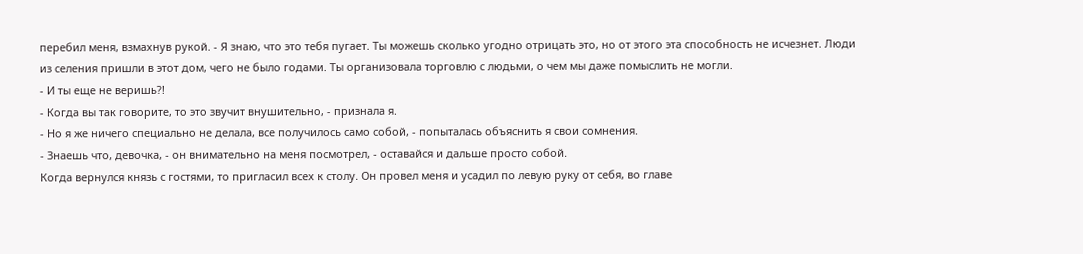перебил меня, взмахнув рукой. - Я знаю, что это тебя пугает. Ты можешь сколько угодно отрицать это, но от этого эта способность не исчезнет. Люди из селения пришли в этот дом, чего не было годами. Ты организовала торговлю с людьми, о чем мы даже помыслить не могли.
- И ты еще не веришь?!
- Когда вы так говорите, то это звучит внушительно, - признала я.
- Но я же ничего специально не делала, все получилось само собой, - попыталась объяснить я свои сомнения.
- Знаешь что, девочка, - он внимательно на меня посмотрел, - оставайся и дальше просто собой.
Когда вернулся князь с гостями, то пригласил всех к столу. Он провел меня и усадил по левую руку от себя, во главе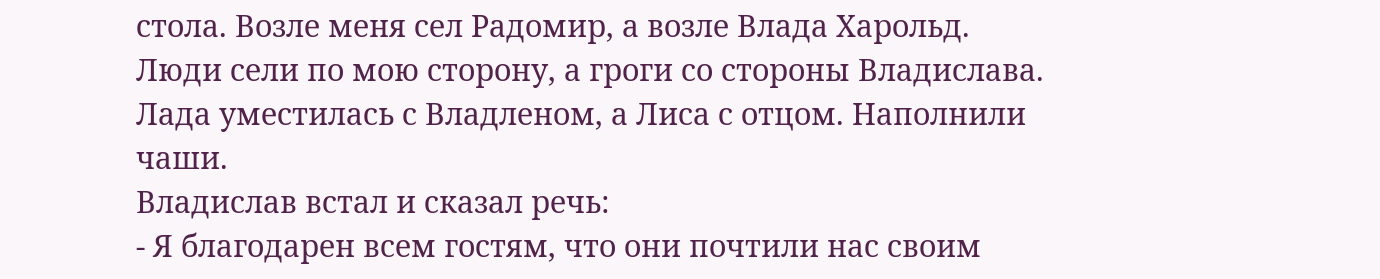стола. Возле меня сел Радомир, а возле Влада Харольд. Люди сели по мою сторону, а гроги со стороны Владислава. Лада уместилась с Владленом, а Лиса с отцом. Наполнили чаши.
Владислав встал и сказал речь:
- Я благодарен всем гостям, что они почтили нас своим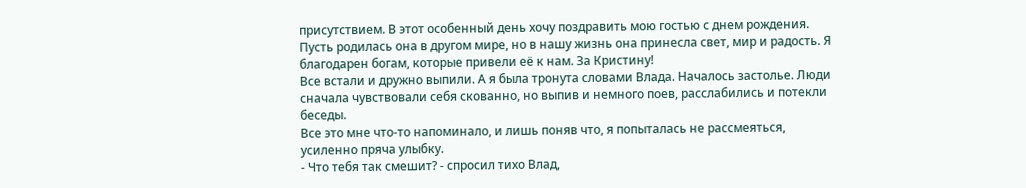присутствием. В этот особенный день хочу поздравить мою гостью с днем рождения. Пусть родилась она в другом мире, но в нашу жизнь она принесла свет, мир и радость. Я благодарен богам, которые привели её к нам. За Кристину!
Все встали и дружно выпили. А я была тронута словами Влада. Началось застолье. Люди сначала чувствовали себя скованно, но выпив и немного поев, расслабились и потекли беседы.
Все это мне что-то напоминало, и лишь поняв что, я попыталась не рассмеяться, усиленно пряча улыбку.
- Что тебя так смешит? - спросил тихо Влад,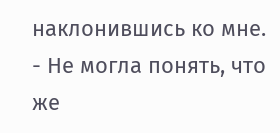наклонившись ко мне.
- Не могла понять, что же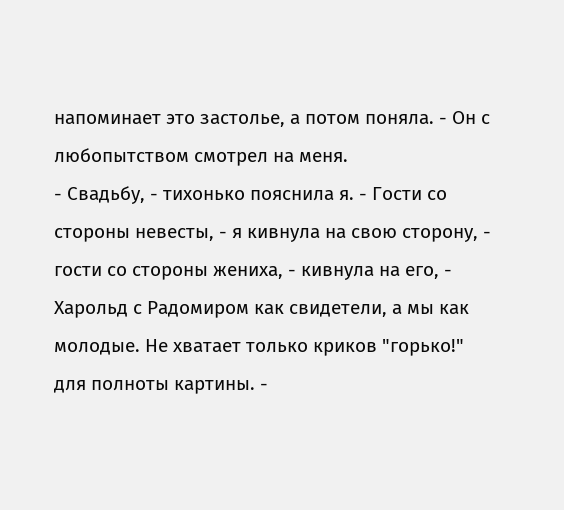напоминает это застолье, а потом поняла. - Он с любопытством смотрел на меня.
- Свадьбу, - тихонько пояснила я. - Гости со стороны невесты, - я кивнула на свою сторону, - гости со стороны жениха, - кивнула на его, - Харольд с Радомиром как свидетели, а мы как молодые. Не хватает только криков "горько!" для полноты картины. -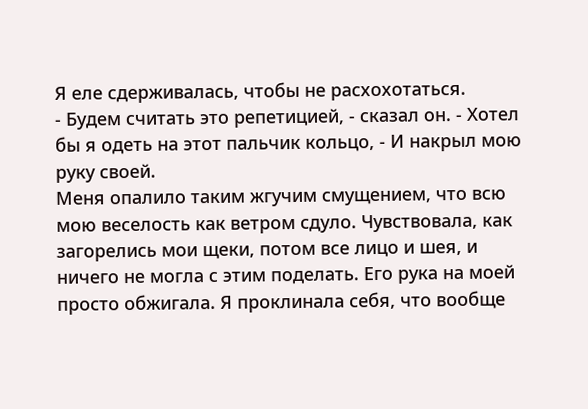Я еле сдерживалась, чтобы не расхохотаться.
- Будем считать это репетицией, - сказал он. - Хотел бы я одеть на этот пальчик кольцо, - И накрыл мою руку своей.
Меня опалило таким жгучим смущением, что всю мою веселость как ветром сдуло. Чувствовала, как загорелись мои щеки, потом все лицо и шея, и ничего не могла с этим поделать. Его рука на моей просто обжигала. Я проклинала себя, что вообще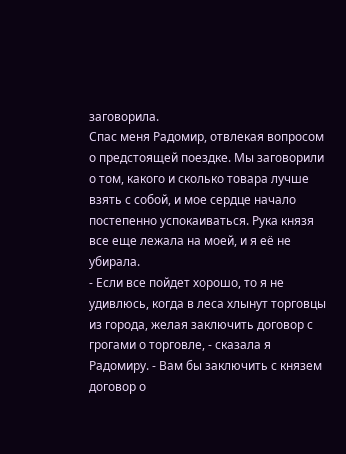заговорила.
Спас меня Радомир, отвлекая вопросом о предстоящей поездке. Мы заговорили о том, какого и сколько товара лучше взять с собой, и мое сердце начало постепенно успокаиваться. Рука князя все еще лежала на моей, и я её не убирала.
- Если все пойдет хорошо, то я не удивлюсь, когда в леса хлынут торговцы из города, желая заключить договор с грогами о торговле, - сказала я Радомиру. - Вам бы заключить с князем договор о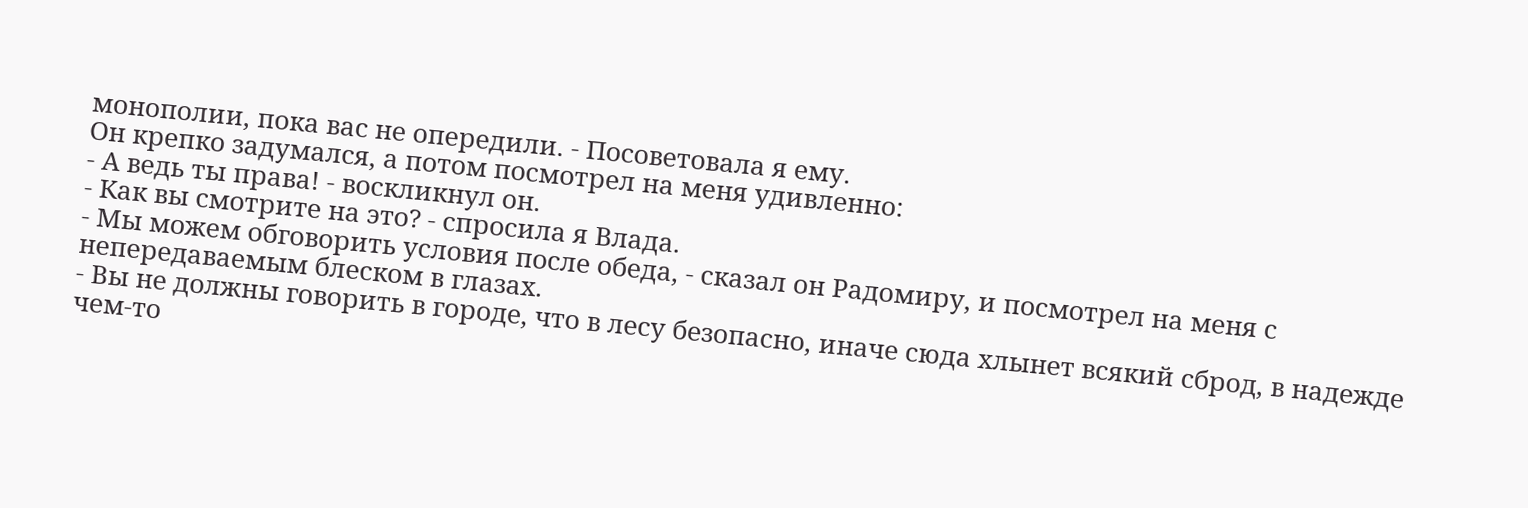монополии, пока вас не опередили. - Посоветовала я ему.
Он крепко задумался, а потом посмотрел на меня удивленно:
- А ведь ты права! - воскликнул он.
- Как вы смотрите на это? - спросила я Влада.
- Мы можем обговорить условия после обеда, - сказал он Радомиру, и посмотрел на меня с непередаваемым блеском в глазах.
- Вы не должны говорить в городе, что в лесу безопасно, иначе сюда хлынет всякий сброд, в надежде чем-то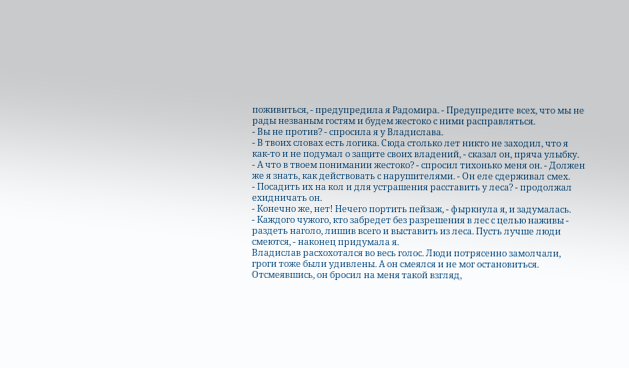поживиться, - предупредила я Радомира. - Предупредите всех, что мы не рады незваным гостям и будем жестоко с ними расправляться.
- Вы не против? - спросила я у Владислава.
- В твоих словах есть логика. Сюда столько лет никто не заходил, что я как-то и не подумал о защите своих владений, - сказал он, пряча улыбку.
- А что в твоем понимании жестоко? - спросил тихонько меня он. - Должен же я знать, как действовать с нарушителями. - Он еле сдерживал смех.
- Посадить их на кол и для устрашения расставить у леса? - продолжал ехидничать он.
- Конечно же, нет! Нечего портить пейзаж, - фыркнула я, и задумалась.
- Каждого чужого, кто забредет без разрешения в лес с целью наживы - раздеть наголо, лишив всего и выставить из леса. Пусть лучше люди смеются, - наконец придумала я.
Владислав расхохотался во весь голос. Люди потрясенно замолчали, гроги тоже были удивлены. А он смеялся и не мог остановиться. Отсмеявшись, он бросил на меня такой взгляд,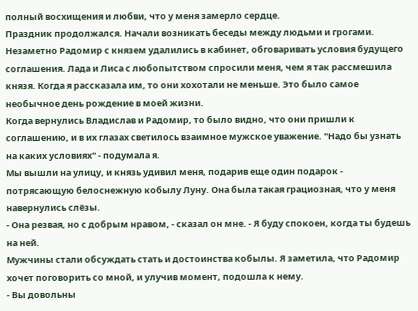полный восхищения и любви, что у меня замерло сердце.
Праздник продолжался. Начали возникать беседы между людьми и грогами. Незаметно Радомир с князем удалились в кабинет, обговаривать условия будущего соглашения. Лада и Лиса с любопытством спросили меня, чем я так рассмешила князя. Когда я рассказала им, то они хохотали не меньше. Это было самое необычное день рождение в моей жизни.
Когда вернулись Владислав и Радомир, то было видно, что они пришли к соглашению, и в их глазах светилось взаимное мужское уважение. "Надо бы узнать на каких условиях" - подумала я.
Мы вышли на улицу, и князь удивил меня, подарив еще один подарок - потрясающую белоснежную кобылу Луну. Она была такая грациозная, что у меня навернулись слёзы.
- Она резвая, но с добрым нравом, - сказал он мне. - Я буду спокоен, когда ты будешь на ней.
Мужчины стали обсуждать стать и достоинства кобылы. Я заметила, что Радомир хочет поговорить со мной, и улучив момент, подошла к нему.
- Вы довольны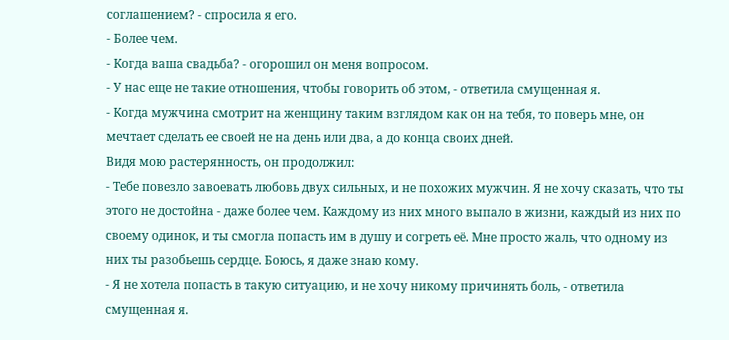соглашением? - спросила я его.
- Более чем.
- Когда ваша свадьба? - огорошил он меня вопросом.
- У нас еще не такие отношения, чтобы говорить об этом, - ответила смущенная я.
- Когда мужчина смотрит на женщину таким взглядом как он на тебя, то поверь мне, он мечтает сделать ее своей не на день или два, а до конца своих дней.
Видя мою растерянность, он продолжил:
- Тебе повезло завоевать любовь двух сильных, и не похожих мужчин. Я не хочу сказать, что ты этого не достойна - даже более чем. Каждому из них много выпало в жизни, каждый из них по своему одинок, и ты смогла попасть им в душу и согреть её. Мне просто жаль, что одному из них ты разобьешь сердце. Боюсь, я даже знаю кому.
- Я не хотела попасть в такую ситуацию, и не хочу никому причинять боль, - ответила смущенная я.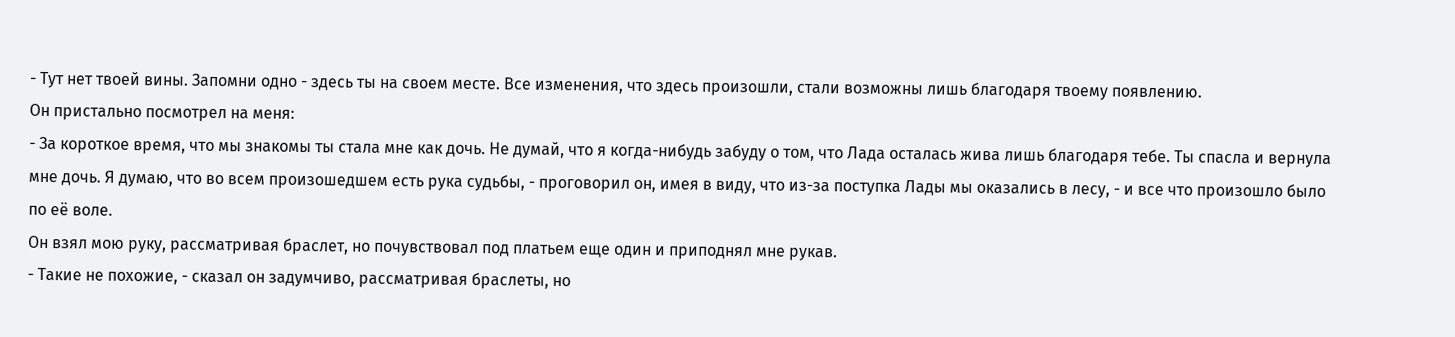- Тут нет твоей вины. Запомни одно - здесь ты на своем месте. Все изменения, что здесь произошли, стали возможны лишь благодаря твоему появлению.
Он пристально посмотрел на меня:
- За короткое время, что мы знакомы ты стала мне как дочь. Не думай, что я когда-нибудь забуду о том, что Лада осталась жива лишь благодаря тебе. Ты спасла и вернула мне дочь. Я думаю, что во всем произошедшем есть рука судьбы, - проговорил он, имея в виду, что из-за поступка Лады мы оказались в лесу, - и все что произошло было по её воле.
Он взял мою руку, рассматривая браслет, но почувствовал под платьем еще один и приподнял мне рукав.
- Такие не похожие, - сказал он задумчиво, рассматривая браслеты, но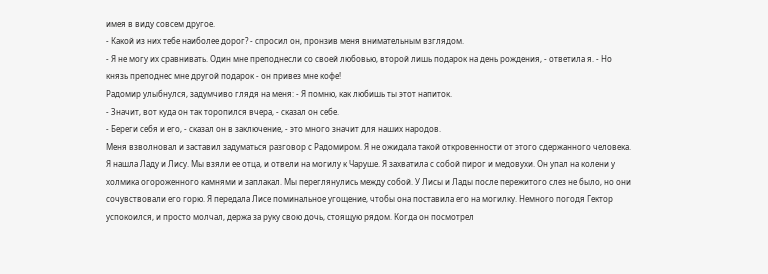имея в виду совсем другое.
- Какой из них тебе наиболее дорог? - спросил он, пронзив меня внимательным взглядом.
- Я не могу их сравнивать. Один мне преподнесли со своей любовью, второй лишь подарок на день рождения, - ответила я. - Но князь преподнес мне другой подарок - он привез мне кофе!
Радомир улыбнулся, задумчиво глядя на меня: - Я помню, как любишь ты этот напиток.
- Значит, вот куда он так торопился вчера, - сказал он себе.
- Береги себя и его, - сказал он в заключение, - это много значит для наших народов.
Меня взволновал и заставил задуматься разговор с Радомиром. Я не ожидала такой откровенности от этого сдержанного человека.
Я нашла Ладу и Лису. Мы взяли ее отца, и отвели на могилу к Чаруше. Я захватила с собой пирог и медовухи. Он упал на колени у холмика огороженного камнями и заплакал. Мы переглянулись между собой. У Лисы и Лады после пережитого слез не было, но они сочувствовали его горю. Я передала Лисе поминальное угощение, чтобы она поставила его на могилку. Немного погодя Гектор успокоился, и просто молчал, держа за руку свою дочь, стоящую рядом. Когда он посмотрел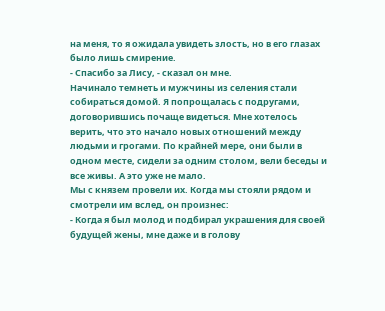на меня, то я ожидала увидеть злость, но в его глазах было лишь смирение.
- Спасибо за Лису, - сказал он мне.
Начинало темнеть и мужчины из селения стали собираться домой. Я попрощалась с подругами, договорившись почаще видеться. Мне хотелось верить, что это начало новых отношений между людьми и грогами. По крайней мере, они были в одном месте, сидели за одним столом, вели беседы и все живы. А это уже не мало.
Мы с князем провели их. Когда мы стояли рядом и смотрели им вслед, он произнес:
- Когда я был молод и подбирал украшения для своей будущей жены, мне даже и в голову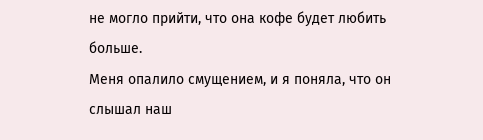не могло прийти, что она кофе будет любить больше.
Меня опалило смущением, и я поняла, что он слышал наш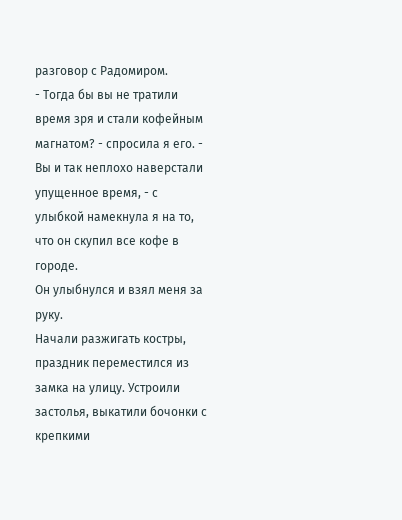разговор с Радомиром.
- Тогда бы вы не тратили время зря и стали кофейным магнатом? - спросила я его. - Вы и так неплохо наверстали упущенное время, - с улыбкой намекнула я на то, что он скупил все кофе в городе.
Он улыбнулся и взял меня за руку.
Начали разжигать костры, праздник переместился из замка на улицу. Устроили застолья, выкатили бочонки с крепкими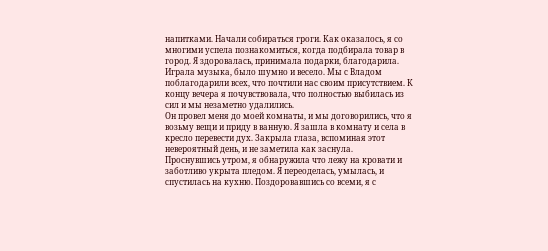напитками. Начали собираться гроги. Как оказалось, я со многими успела познакомиться, когда подбирала товар в город. Я здоровалась, принимала подарки, благодарила. Играла музыка, было шумно и весело. Мы с Владом поблагодарили всех, что почтили нас своим присутствием. К концу вечера я почувствовала, что полностью выбилась из сил и мы незаметно удалились.
Он провел меня до моей комнаты, и мы договорились, что я возьму вещи и приду в ванную. Я зашла в комнату и села в кресло перевести дух. Закрыла глаза, вспоминая этот невероятный день, и не заметила как заснула.
Проснувшись утром, я обнаружила что лежу на кровати и заботливо укрыта пледом. Я переоделась, умылась, и спустилась на кухню. Поздоровавшись со всеми, я с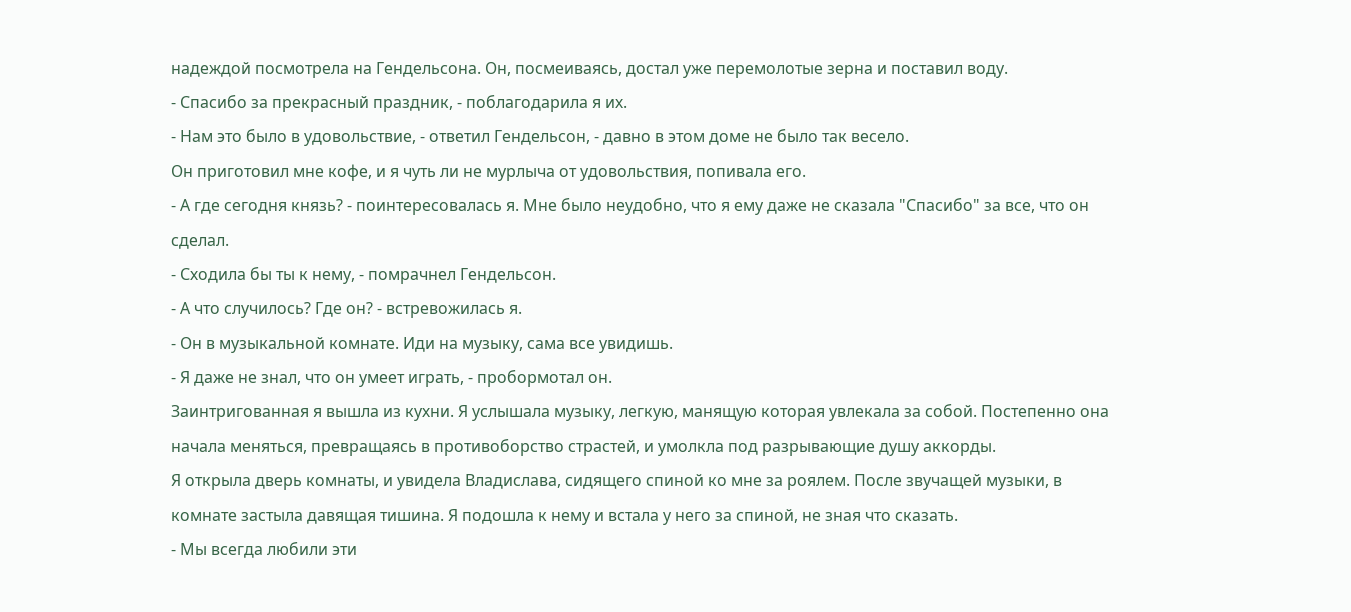надеждой посмотрела на Гендельсона. Он, посмеиваясь, достал уже перемолотые зерна и поставил воду.
- Спасибо за прекрасный праздник, - поблагодарила я их.
- Нам это было в удовольствие, - ответил Гендельсон, - давно в этом доме не было так весело.
Он приготовил мне кофе, и я чуть ли не мурлыча от удовольствия, попивала его.
- А где сегодня князь? - поинтересовалась я. Мне было неудобно, что я ему даже не сказала "Спасибо" за все, что он сделал.
- Сходила бы ты к нему, - помрачнел Гендельсон.
- А что случилось? Где он? - встревожилась я.
- Он в музыкальной комнате. Иди на музыку, сама все увидишь.
- Я даже не знал, что он умеет играть, - пробормотал он.
Заинтригованная я вышла из кухни. Я услышала музыку, легкую, манящую которая увлекала за собой. Постепенно она начала меняться, превращаясь в противоборство страстей, и умолкла под разрывающие душу аккорды.
Я открыла дверь комнаты, и увидела Владислава, сидящего спиной ко мне за роялем. После звучащей музыки, в комнате застыла давящая тишина. Я подошла к нему и встала у него за спиной, не зная что сказать.
- Мы всегда любили эти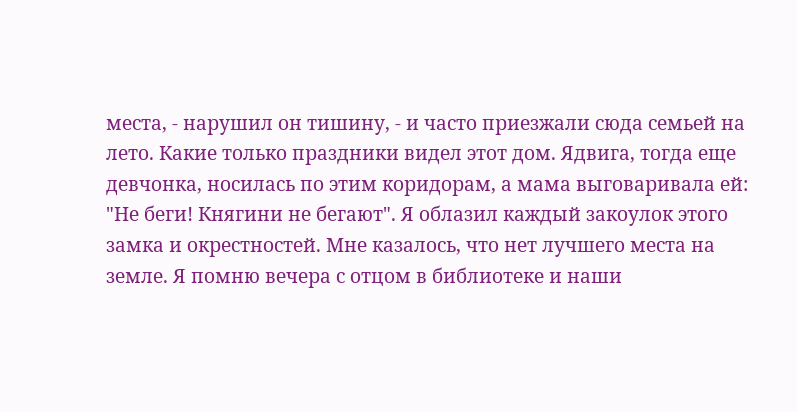места, - нарушил он тишину, - и часто приезжали сюда семьей на лето. Какие только праздники видел этот дом. Ядвига, тогда еще девчонка, носилась по этим коридорам, а мама выговаривала ей: "Не беги! Княгини не бегают". Я облазил каждый закоулок этого замка и окрестностей. Мне казалось, что нет лучшего места на земле. Я помню вечера с отцом в библиотеке и наши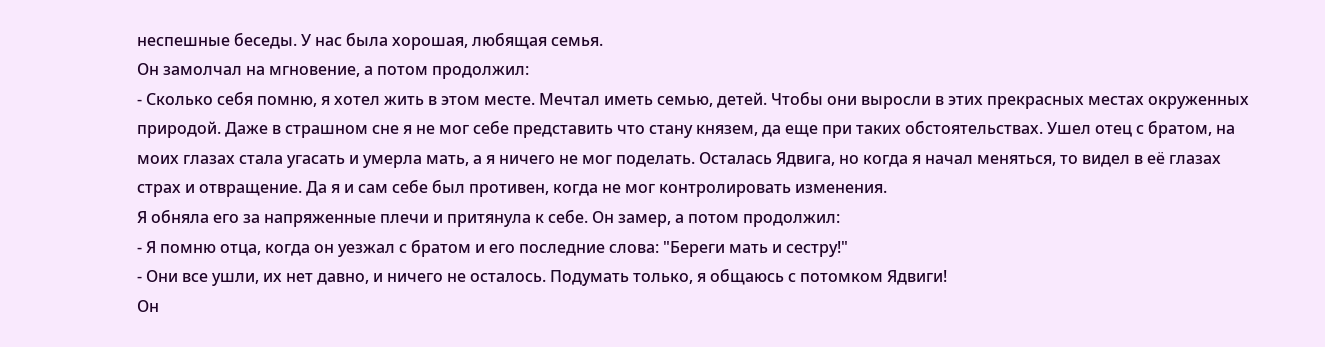неспешные беседы. У нас была хорошая, любящая семья.
Он замолчал на мгновение, а потом продолжил:
- Сколько себя помню, я хотел жить в этом месте. Мечтал иметь семью, детей. Чтобы они выросли в этих прекрасных местах окруженных природой. Даже в страшном сне я не мог себе представить что стану князем, да еще при таких обстоятельствах. Ушел отец с братом, на моих глазах стала угасать и умерла мать, а я ничего не мог поделать. Осталась Ядвига, но когда я начал меняться, то видел в её глазах страх и отвращение. Да я и сам себе был противен, когда не мог контролировать изменения.
Я обняла его за напряженные плечи и притянула к себе. Он замер, а потом продолжил:
- Я помню отца, когда он уезжал с братом и его последние слова: "Береги мать и сестру!"
- Они все ушли, их нет давно, и ничего не осталось. Подумать только, я общаюсь с потомком Ядвиги!
Он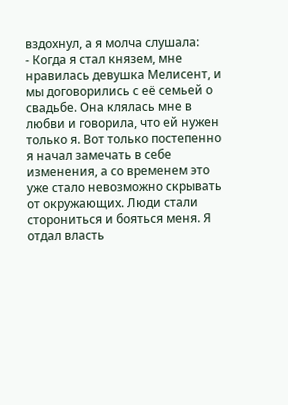вздохнул, а я молча слушала:
- Когда я стал князем, мне нравилась девушка Мелисент, и мы договорились с её семьей о свадьбе. Она клялась мне в любви и говорила, что ей нужен только я. Вот только постепенно я начал замечать в себе изменения, а со временем это уже стало невозможно скрывать от окружающих. Люди стали сторониться и бояться меня. Я отдал власть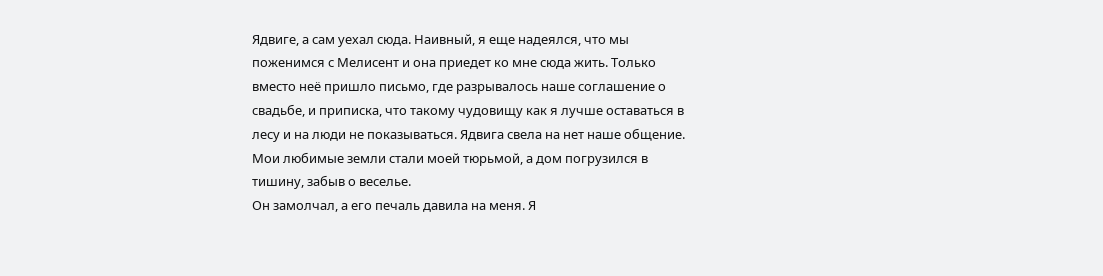Ядвиге, а сам уехал сюда. Наивный, я еще надеялся, что мы поженимся с Мелисент и она приедет ко мне сюда жить. Только вместо неё пришло письмо, где разрывалось наше соглашение о свадьбе, и приписка, что такому чудовищу как я лучше оставаться в лесу и на люди не показываться. Ядвига свела на нет наше общение. Мои любимые земли стали моей тюрьмой, а дом погрузился в тишину, забыв о веселье.
Он замолчал, а его печаль давила на меня. Я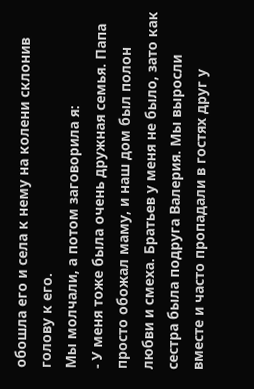обошла его и села к нему на колени склонив голову к его.
Мы молчали, а потом заговорила я:
- У меня тоже была очень дружная семья. Папа просто обожал маму, и наш дом был полон любви и смеха. Братьев у меня не было, зато как сестра была подруга Валерия. Мы выросли вместе и часто пропадали в гостях друг у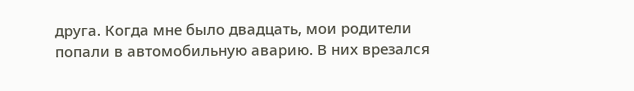друга. Когда мне было двадцать, мои родители попали в автомобильную аварию. В них врезался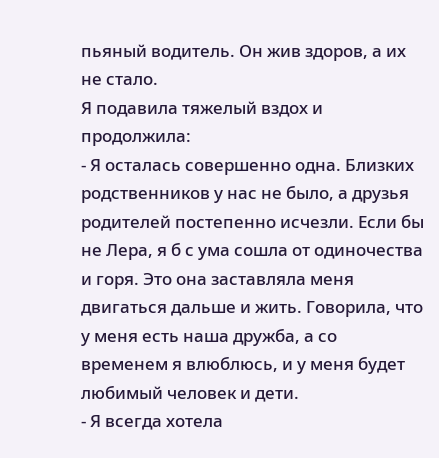пьяный водитель. Он жив здоров, а их не стало.
Я подавила тяжелый вздох и продолжила:
- Я осталась совершенно одна. Близких родственников у нас не было, а друзья родителей постепенно исчезли. Если бы не Лера, я б с ума сошла от одиночества и горя. Это она заставляла меня двигаться дальше и жить. Говорила, что у меня есть наша дружба, а со временем я влюблюсь, и у меня будет любимый человек и дети.
- Я всегда хотела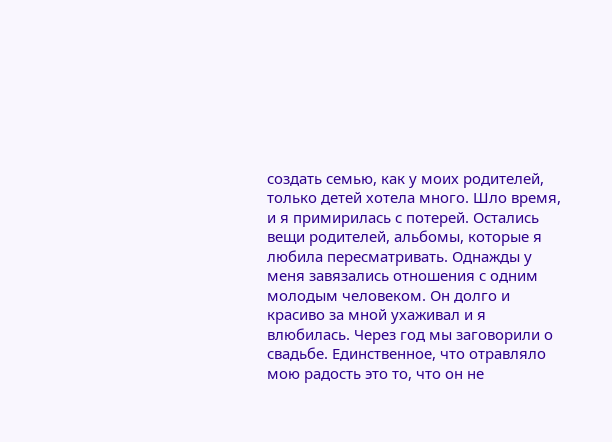создать семью, как у моих родителей, только детей хотела много. Шло время, и я примирилась с потерей. Остались вещи родителей, альбомы, которые я любила пересматривать. Однажды у меня завязались отношения с одним молодым человеком. Он долго и красиво за мной ухаживал и я влюбилась. Через год мы заговорили о свадьбе. Единственное, что отравляло мою радость это то, что он не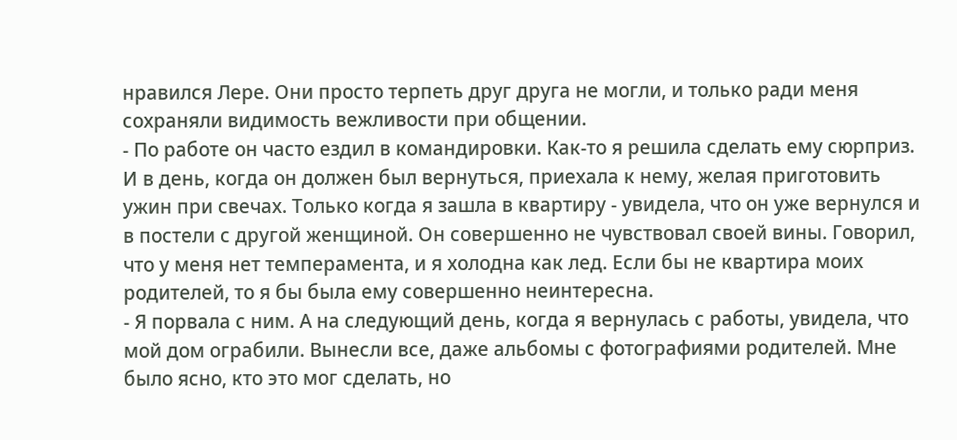нравился Лере. Они просто терпеть друг друга не могли, и только ради меня сохраняли видимость вежливости при общении.
- По работе он часто ездил в командировки. Как-то я решила сделать ему сюрприз. И в день, когда он должен был вернуться, приехала к нему, желая приготовить ужин при свечах. Только когда я зашла в квартиру - увидела, что он уже вернулся и в постели с другой женщиной. Он совершенно не чувствовал своей вины. Говорил, что у меня нет темперамента, и я холодна как лед. Если бы не квартира моих родителей, то я бы была ему совершенно неинтересна.
- Я порвала с ним. А на следующий день, когда я вернулась с работы, увидела, что мой дом ограбили. Вынесли все, даже альбомы с фотографиями родителей. Мне было ясно, кто это мог сделать, но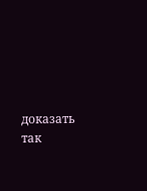доказать так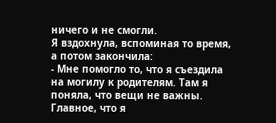ничего и не смогли.
Я вздохнула, вспоминая то время, а потом закончила:
- Мне помогло то, что я съездила на могилу к родителям. Там я поняла, что вещи не важны. Главное, что я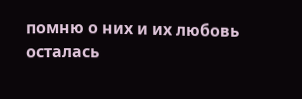помню о них и их любовь осталась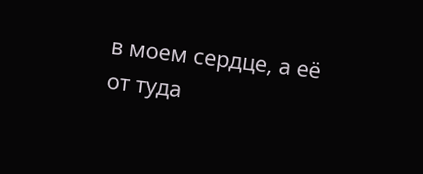в моем сердце, а её от туда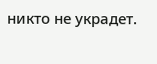никто не украдет.